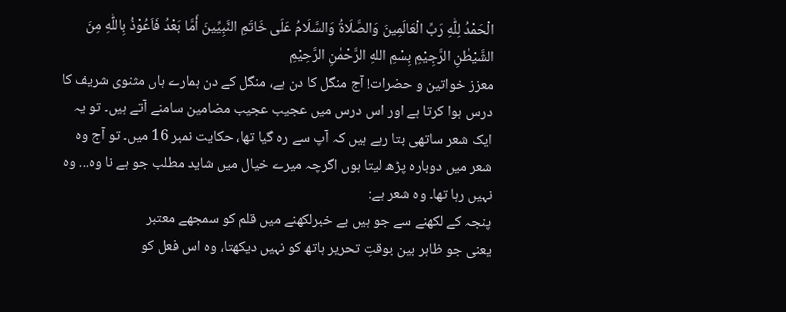الْحَمْدُ لِلّٰهِ رَبِّ الْعَالَمِينَ وَالصَّلَاةُ وَالسَّلَامُ عَلَى خَاتَمِ النَّبِيِّينَ أَمَّا بَعْدُ فَاَعُوْذُ بِاللّٰهِ مِنَ الشَّيْطٰنِ الرَّجِيْمِ بِسْمِ اللهِ الرَّحْمٰنِ الرَّحِيْمِ
معزز خواتین و حضرات! آج منگل کا دن ہے، منگل کے دن ہمارے ہاں مثنوی شریف کا درس ہوا کرتا ہے اور اس درس میں عجیب عجیب مضامین سامنے آتے ہیں۔ تو یہ ایک شعر ساتھی بتا رہے ہیں کہ آپ سے رہ گیا تھا، حکایت نمبر 16 میں۔ تو آج وہ شعر میں دوبارہ پڑھ لیتا ہوں اگرچہ میرے خیال میں شاید مطلب جو ہے نا وہ... وہ نہیں رہا تھا۔ وہ شعر ہے:
پنجہ کے لکھنے سے جو ہیں بے خبرلکھنے میں قلم کو سمجھے معتبر
یعنی جو ظاہر بین بوقتِ تحریر ہاتھ کو نہیں دیکھتا، وہ اس فعل کو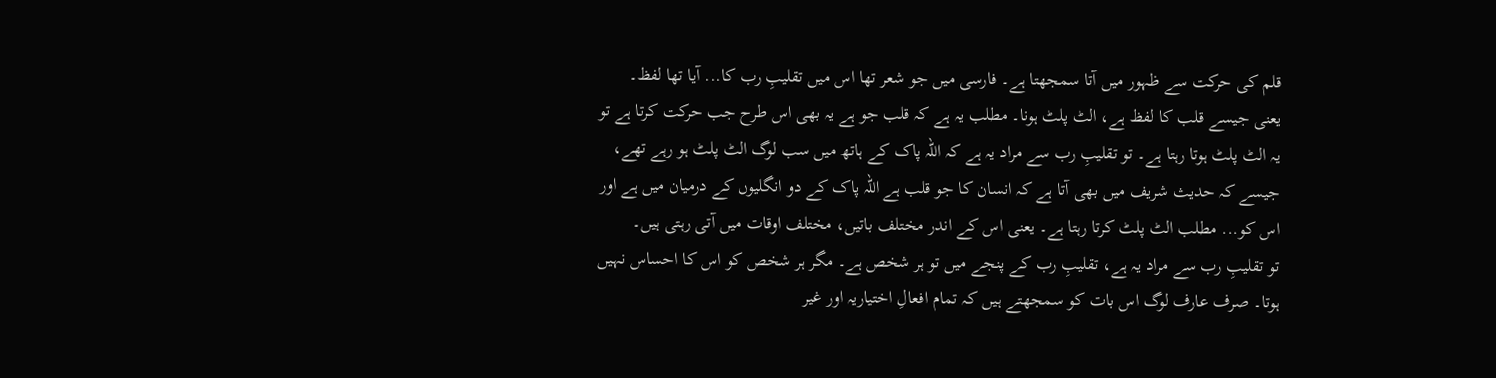قلم کی حرکت سے ظہور میں آتا سمجھتا ہے۔ فارسی میں جو شعر تھا اس میں تقلیبِ رب کا... آیا تھا لفظ۔ یعنی جیسے قلب کا لفظ ہے، الٹ پلٹ ہونا۔ مطلب یہ ہے کہ قلب جو ہے یہ بھی اس طرح جب حرکت کرتا ہے تو یہ الٹ پلٹ ہوتا رہتا ہے۔ تو تقلیبِ رب سے مراد یہ ہے کہ اللہ پاک کے ہاتھ میں سب لوگ الٹ پلٹ ہو رہے تھے، جیسے کہ حدیث شریف میں بھی آتا ہے کہ انسان کا جو قلب ہے اللہ پاک کے دو انگلیوں کے درمیان میں ہے اور اس کو... مطلب الٹ پلٹ کرتا رہتا ہے۔ یعنی اس کے اندر مختلف باتیں، مختلف اوقات میں آتی رہتی ہیں۔
تو تقلیبِ رب سے مراد یہ ہے، تقلیبِ رب کے پنجے میں تو ہر شخص ہے۔ مگر ہر شخص کو اس کا احساس نہیں ہوتا۔ صرف عارف لوگ اس بات کو سمجھتے ہیں کہ تمام افعالِ اختیاریہ اور غیر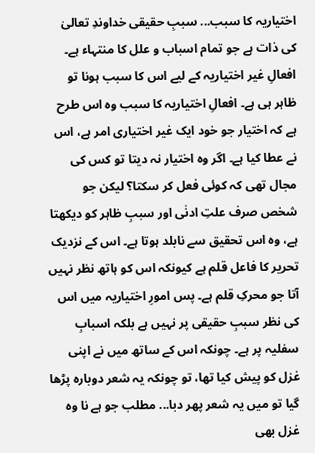اختیاریہ کا سبب... سببِ حقیقی خداوندِ تعالیٰ کی ذات ہے جو تمام اسباب و علل کا منتہاء ہے۔ افعالِ غیر اختیاریہ کے لیے اس کا سبب ہونا تو ظاہر ہی ہے۔ افعالِ اختیاریہ کا سبب وہ اس طرح ہے کہ اختیار جو خود ایک غیر اختیاری امر ہے، اس نے عطا کیا ہے۔ اگر وہ اختیار نہ دیتا تو کس کی مجال تھی کہ کوئی فعل کر سکتا؟ لیکن جو شخص صرف علتِ ادنٰی اور سببِ ظاہر کو دیکھتا ہے، وہ اس تحقیق سے نابلد ہوتا ہے۔ اس کے نزدیک تحریر کا فاعل قلم ہے کیونکہ اس کو ہاتھ نظر نہیں آتا جو محرکِ قلم ہے۔ پس امورِ اختیاریہ میں اس کی نظر سببِ حقیقی پر نہیں ہے بلکہ اسبابِ سفلیہ پر ہے۔ چونکہ اس کے ساتھ میں نے اپنی غزل کو پیش کیا تھا، تو چونکہ یہ شعر دوبارہ پڑھا گیا تو میں یہ شعر پھر دبا... مطلب جو ہے نا وہ غزل بھی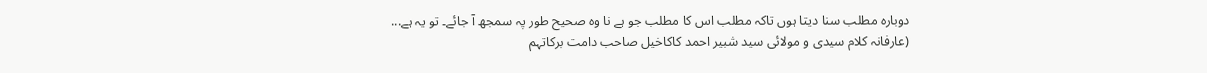دوبارہ مطلب سنا دیتا ہوں تاکہ مطلب اس کا مطلب جو ہے نا وہ صحیح طور پہ سمجھ آ جائے۔ تو یہ ہے...
(عارفانہ کلام سیدی و مولائی سید شبیر احمد کاکاخیل صاحب دامت برکاتہم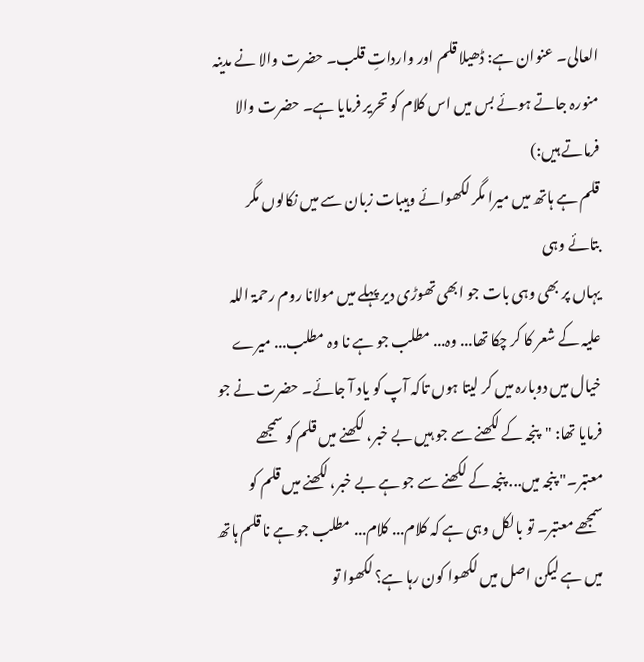العالی۔ عنوان ہے: ڈھیلا قلم اور وارداتِ قلب۔ حضرت والا نے مدینہ منورہ جاتے ہوئے بس میں اس کلام کو تحریر فرمایا ہے۔ حضرت والا فرماتے ہیں:)
قلم ہے ہاتھ میں میرا مگر لکھوائے وہیبات زبان سے میں نکالوں مگر بتائے وہی
یہاں پر بھی وہی بات جو ابھی تھوڑی دیر پہلے میں مولانا روم رحمۃ اللہ علیہ کے شعر کا کر چکا تھا... وہ... مطلب جو ہے نا وہ مطلب... میرے خیال میں دوبارہ میں کر لیتا ہوں تاکہ آپ کو یاد آ جائے۔ حضرت نے جو فرمایا تھا: "پنجہ کے لکھنے سے جو ہیں بے خبر، لکھنے میں قلم کو سمجھے معتبر۔" پنجہ میں... پنجہ کے لکھنے سے جو ہے بے خبر، لکھنے میں قلم کو سمجھے معتبر۔ تو بالکل وہی ہے کہ کلام... کلام... مطلب جو ہے نا قلم ہاتھ میں ہے لیکن اصل میں لکھوا کون رہا ہے؟ لکھوا تو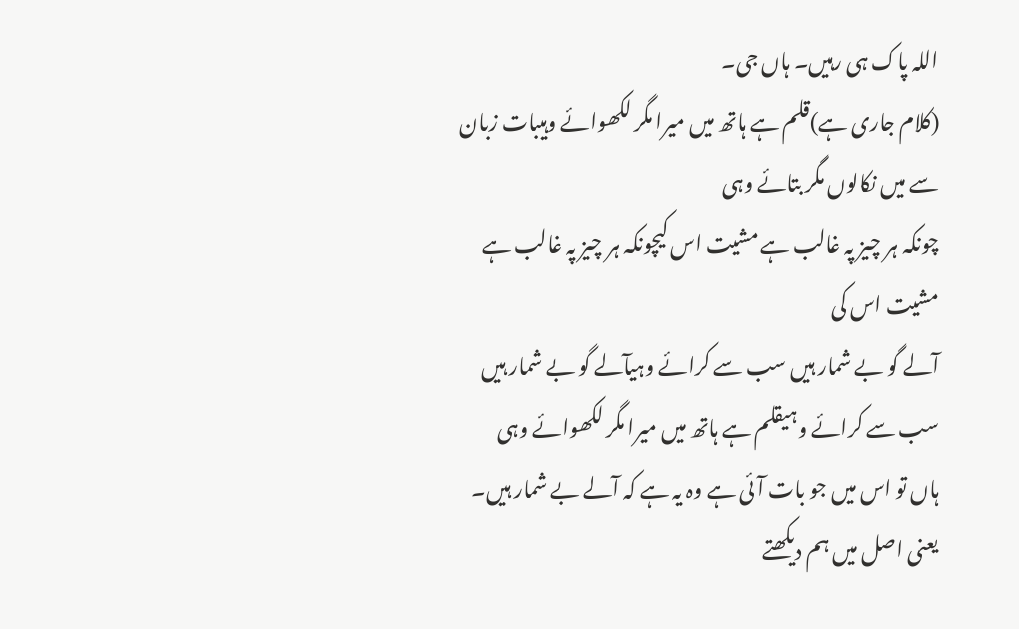اللہ پاک ہی رہیں۔ ہاں جی۔
(کلام جاری ہے)قلم ہے ہاتھ میں میرا مگر لکھوائے وہیبات زبان سے میں نکالوں مگر بتائے وہی
چونکہ ہر چیز پہ غالب ہے مشیت اس کیچونکہ ہر چیز پہ غالب ہے مشیت اس کی
آلے گو بے شمار ہیں سب سے کرائے وہیآلے گو بے شمار ہیں سب سے کرائے وہیقلم ہے ہاتھ میں میرا مگر لکھوائے وہی
ہاں تو اس میں جو بات آئی ہے وہ یہ ہے کہ آلے بے شمار ہیں۔ یعنی اصل میں ہم دیکھتے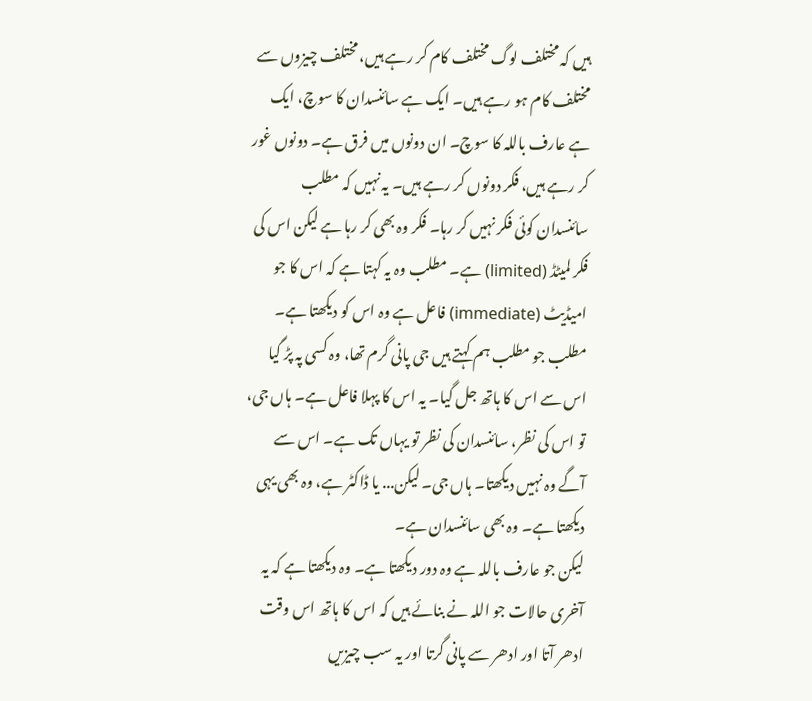ہیں کہ مختلف لوگ مختلف کام کر رہے ہیں، مختلف چیزوں سے مختلف کام ہو رہے ہیں۔ ایک ہے سائنسدان کا سوچ، ایک ہے عارف باللہ کا سوچ۔ ان دونوں میں فرق ہے۔ دونوں غور کر رہے ہیں، فکر دونوں کر رہے ہیں۔ یہ نہیں کہ مطلب سائنسدان کوئی فکر نہیں کر رہا۔ فکر وہ بھی کر رہا ہے لیکن اس کی فکر لمیٹڈ (limited) ہے۔ مطلب وہ یہ کہتا ہے کہ اس کا جو امیڈیٹ (immediate) فاعل ہے وہ اس کو دیکھتا ہے۔ مطلب جو مطلب ہم کہتے ہیں جی پانی گرم تھا، وہ کسی پہ پڑ گیا اس سے اس کا ہاتھ جل گیا۔ یہ اس کا پہلا فاعل ہے۔ ہاں جی، تو اس کی نظر، سائنسدان کی نظر تو یہاں تک ہے۔ اس سے آگے وہ نہیں دیکھتا۔ ہاں جی۔ لیکن... یا ڈاکٹر ہے، وہ بھی یہی دیکھتا ہے۔ وہ بھی سائنسدان ہے۔
لیکن جو عارف باللہ ہے وہ دور دیکھتا ہے۔ وہ دیکھتا ہے کہ یہ آخری حالات جو اللہ نے بنائے ہیں کہ اس کا ہاتھ اس وقت ادھر آتا اور ادھر سے پانی گرتا اور یہ سب چیزیں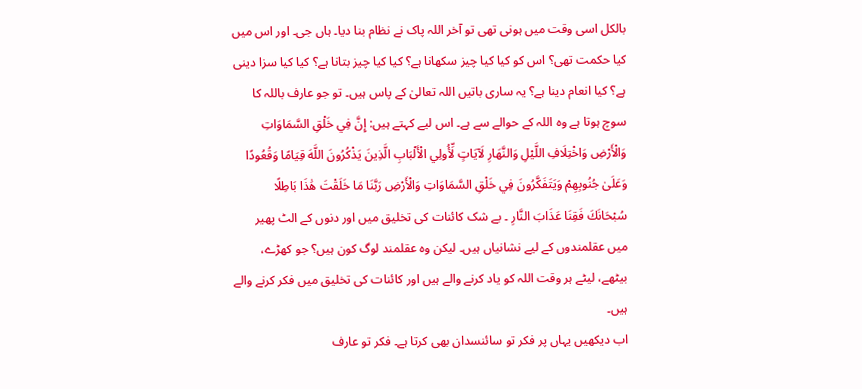بالکل اسی وقت میں ہونی تھی تو آخر اللہ پاک نے نظام بنا دیا۔ ہاں جی۔ اور اس میں کیا حکمت تھی؟ اس کو کیا کیا چیز سکھانا ہے؟ کیا کیا چیز بتانا ہے؟ کیا کیا سزا دینی ہے؟ کیا انعام دینا ہے؟ یہ ساری باتیں اللہ تعالیٰ کے پاس ہیں۔ تو جو عارف باللہ کا سوچ ہوتا ہے وہ اللہ کے حوالے سے ہے۔ اس لیے کہتے ہیں: إِنَّ فِي خَلْقِ السَّمَاوَاتِ وَالْأَرْضِ وَاخْتِلَافِ اللَّيْلِ وَالنَّهَارِ لَآيَاتٍ لِّأُولِي الْأَلْبَابِ الَّذِينَ يَذْكُرُونَ اللَّهَ قِيَامًا وَقُعُودًا وَعَلَىٰ جُنُوبِهِمْ وَيَتَفَكَّرُونَ فِي خَلْقِ السَّمَاوَاتِ وَالْأَرْضِ رَبَّنَا مَا خَلَقْتَ هَٰذَا بَاطِلًا سُبْحَانَكَ فَقِنَا عَذَابَ النَّارِ ۔ بے شک کائنات کی تخلیق میں اور دنوں کے الٹ پھیر میں عقلمندوں کے لیے نشانیاں ہیں۔ لیکن وہ عقلمند لوگ کون ہیں؟ جو کھڑے، بیٹھے، لیٹے ہر وقت اللہ کو یاد کرنے والے ہیں اور کائنات کی تخلیق میں فکر کرنے والے ہیں۔
اب دیکھیں یہاں پر فکر تو سائنسدان بھی کرتا ہے۔ فکر تو عارف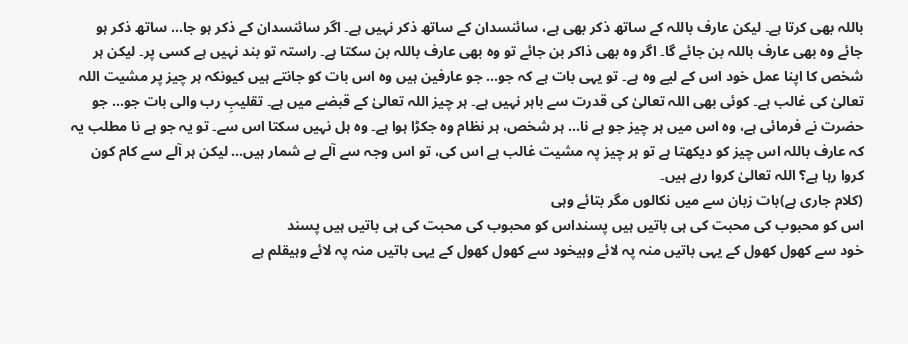باللہ بھی کرتا ہے۔ لیکن عارف باللہ کے ساتھ ذکر بھی ہے، سائنسدان کے ساتھ ذکر نہیں ہے۔ اگر سائنسدان کے ذکر ہو جا... ساتھ ذکر ہو جائے وہ بھی عارف باللہ بن جائے گا۔ اگر وہ بھی ذاکر بن جائے تو وہ بھی عارف باللہ بن سکتا ہے۔ راستہ تو بند نہیں ہے کسی پر۔ لیکن ہر شخص کا اپنا عمل خود اس کے لیے وہ ہے۔ تو یہی بات ہے کہ جو... جو عارفین ہیں وہ اس بات کو جانتے ہیں کیونکہ ہر چیز پر مشیت اللہ تعالیٰ کی غالب ہے۔ کوئی بھی اللہ تعالیٰ کی قدرت سے باہر نہیں ہے۔ ہر چیز اللہ تعالیٰ کے قبضے میں ہے۔ تقلیبِ رب والی بات جو... جو حضرت نے فرمائی ہے، وہ اس میں ہر چیز جو ہے نا... ہر شخص، ہر نظام وہ جکڑا ہوا ہے۔ وہ ہل نہیں سکتا اس سے۔ تو یہ جو ہے نا مطلب یہ کہ عارف باللہ اس چیز کو دیکھتا ہے تو ہر چیز پہ مشیت غالب ہے اس کی، تو اس وجہ سے آلے بے شمار ہیں... لیکن ہر آلے سے کام کون کروا رہا ہے؟ اللہ تعالیٰ کروا رہے ہیں۔
(کلام جاری ہے)بات زبان سے میں نکالوں مگر بتائے وہی
اس کو محبوب کی محبت کی ہی باتیں ہیں پسنداس کو محبوب کی محبت کی ہی باتیں ہیں پسند
خود سے کھول کھول کے یہی باتیں منہ پہ لائے وہیخود سے کھول کھول کے یہی باتیں منہ پہ لائے وہیقلم ہے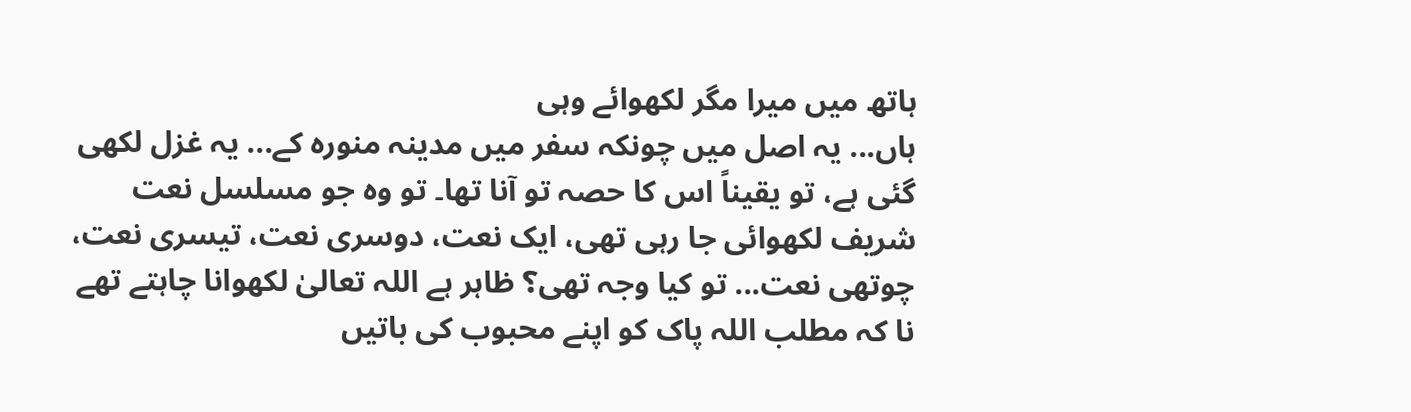ہاتھ میں میرا مگر لکھوائے وہی
ہاں... یہ اصل میں چونکہ سفر میں مدینہ منورہ کے... یہ غزل لکھی گئی ہے، تو یقیناً اس کا حصہ تو آنا تھا۔ تو وہ جو مسلسل نعت شریف لکھوائی جا رہی تھی، ایک نعت، دوسری نعت، تیسری نعت، چوتھی نعت... تو کیا وجہ تھی؟ ظاہر ہے اللہ تعالیٰ لکھوانا چاہتے تھے نا کہ مطلب اللہ پاک کو اپنے محبوب کی باتیں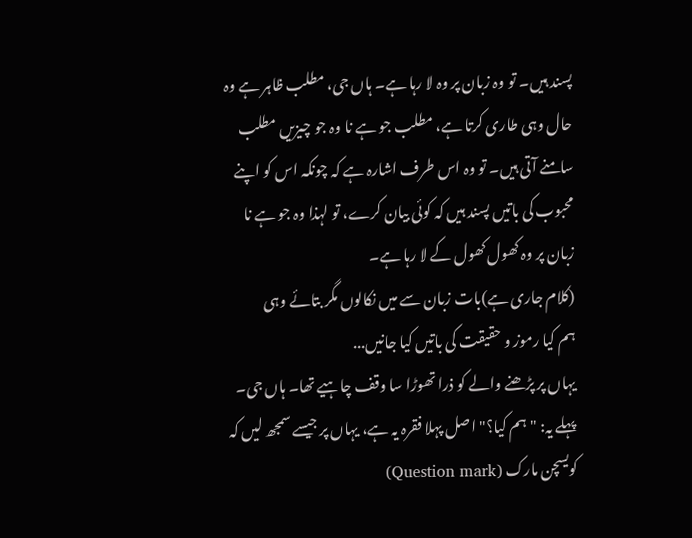پسند ہیں۔ تو وہ زبان پر وہ لا رہا ہے۔ ہاں جی، مطلب ظاہر ہے وہ حال وہی طاری کرتا ہے، مطلب جو ہے نا وہ جو چیزیں مطلب سامنے آتی ہیں۔ تو وہ اس طرف اشارہ ہے کہ چونکہ اس کو اپنے محبوب کی باتیں پسند ہیں کہ کوئی بیان کرے، تو لہذا وہ جو ہے نا زبان پر وہ کھول کھول کے لا رہا ہے۔
(کلام جاری ہے)بات زبان سے میں نکالوں مگر بتائے وہی
ہم کیا رموز و حقیقت کی باتیں کیا جانیں...
یہاں پر پڑھنے والے کو ذرا تھوڑا سا وقف چاہیے تھا۔ ہاں جی۔ پہلے یہ: "ہم کیا؟" اصل پہلا فقرہ یہ ہے، یہاں پر جیسے سمجھ لیں کہ کویسچن مارک (Question mark)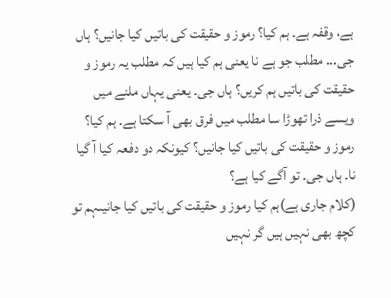ہے، وقفہ ہے۔ ہم کیا؟ رموز و حقیقت کی باتیں کیا جانیں؟ ہاں جی... مطلب جو ہے نا یعنی ہم کیا ہیں کہ مطلب یہ رموز و حقیقت کی باتیں ہم کریں؟ ہاں جی۔ یعنی یہاں ملنے میں ویسے ذرا تھوڑا سا مطلب میں فرق بھی آ سکتا ہے۔ ہم کیا؟ رموز و حقیقت کی باتیں کیا جانیں؟ کیونکہ دو دفعہ کیا آ گیا نا۔ ہاں جی۔ تو آگے کیا ہے؟
(کلام جاری ہے)ہم کیا رموز و حقیقت کی باتیں کیا جانیںہم تو کچھ بھی نہیں ہیں گر نہیں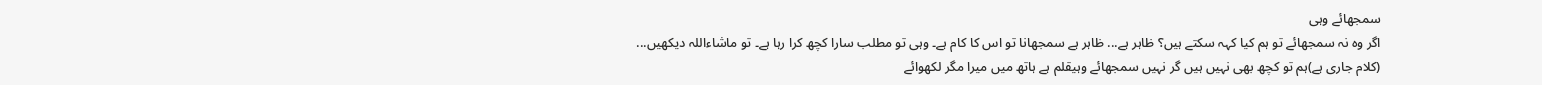سمجھائے وہی
اگر وہ نہ سمجھائے تو ہم کیا کہہ سکتے ہیں؟ ظاہر ہے... ظاہر ہے سمجھانا تو اس کا کام ہے۔ وہی تو مطلب سارا کچھ کرا رہا ہے۔ تو ماشاءاللہ دیکھیں...
(کلام جاری ہے)ہم تو کچھ بھی نہیں ہیں گر نہیں سمجھائے وہیقلم ہے ہاتھ میں میرا مگر لکھوائے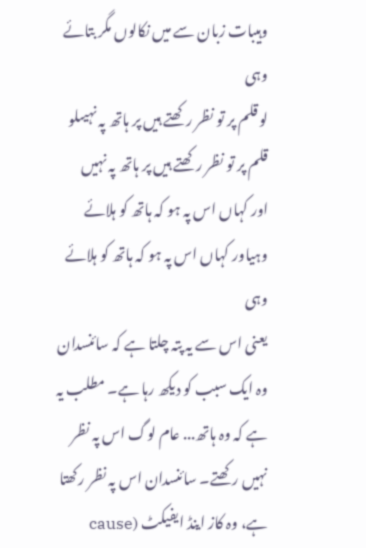وہیبات زبان سے میں نکالوں مگر بتائے وہی
لو قلم پر تو نظر رکھتے ہیں پر ہاتھ پہ نہیںلو قلم پر تو نظر رکھتے ہیں پر ہاتھ پہ نہیں
اور کہاں اس پہ ہو کہ ہاتھ کو ہلائے وہیاور کہاں اس پہ ہو کہ ہاتھ کو ہلائے وہی
یعنی اس سے یہ پتہ چلتا ہے کہ سائنسدان وہ ایک سبب کو دیکھ رہا ہے۔ مطلب یہ ہے کہ وہ ہاتھ... عام لوگ اس پہ نظر نہیں رکھتے۔ سائنسدان اس پہ نظر رکھتا ہے، وہ کاز اینڈ ایفیکٹ (cause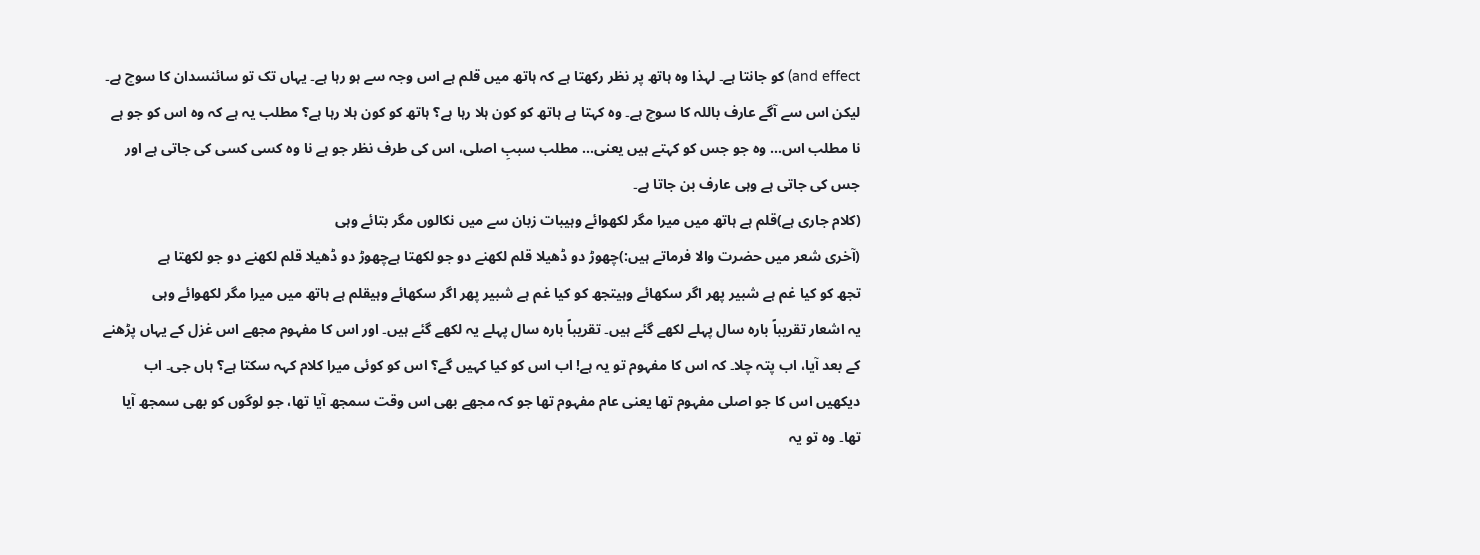and effect) کو جانتا ہے۔ لہذا وہ ہاتھ پر نظر رکھتا ہے کہ ہاتھ میں قلم ہے اس وجہ سے ہو رہا ہے۔ یہاں تک تو سائنسدان کا سوچ ہے۔ لیکن اس سے آگے عارف باللہ کا سوچ ہے۔ وہ کہتا ہے ہاتھ کو کون ہلا رہا ہے؟ ہاتھ کو کون ہلا رہا ہے؟ مطلب یہ ہے کہ وہ اس کو جو ہے نا مطلب اس... وہ جو جس کو کہتے ہیں یعنی... مطلب سببِ اصلی، اس کی طرف نظر جو ہے نا وہ کسی کسی کی جاتی ہے اور جس کی جاتی ہے وہی عارف بن جاتا ہے۔
(کلام جاری ہے)قلم ہے ہاتھ میں میرا مگر لکھوائے وہیبات زبان سے میں نکالوں مگر بتائے وہی
(آخری شعر میں حضرت والا فرماتے ہیں:)چھوڑ دو ڈھیلا قلم لکھنے دو جو لکھتا ہےچھوڑ دو ڈھیلا قلم لکھنے دو جو لکھتا ہے
تجھ کو کیا غم ہے شبیر پھر اگر سکھائے وہیتجھ کو کیا غم ہے شبیر پھر اگر سکھائے وہیقلم ہے ہاتھ میں میرا مگر لکھوائے وہی
یہ اشعار تقریباً بارہ سال پہلے لکھے گئے ہیں۔ تقریباً بارہ سال پہلے یہ لکھے گئے ہیں۔ اور اس کا مفہوم مجھے اس غزل کے یہاں پڑھنے کے بعد آیا، اب پتہ چلا۔ کہ اس کا مفہوم تو یہ ہے! اب اس کو کیا کہیں گے؟ اس کو کوئی میرا کلام کہہ سکتا ہے؟ ہاں جی۔ اب دیکھیں اس کا جو اصلی مفہوم تھا یعنی عام مفہوم تھا جو کہ مجھے بھی اس وقت سمجھ آیا تھا، جو لوگوں کو بھی سمجھ آیا تھا۔ وہ تو یہ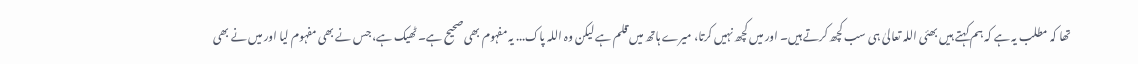تھا کہ مطلب یہ ہے کہ ہم کہتے ہیں بھئی اللہ تعالیٰ ہی سب کچھ کرتے ہیں۔ اور میں کچھ نہیں کرتا، میرے ہاتھ میں قلم ہے لیکن وہ اللہ پاک... یہ مفہوم بھی صحیح ہے۔ ٹھیک ہے، جس نے بھی مفہوم لیا اور میں نے بھی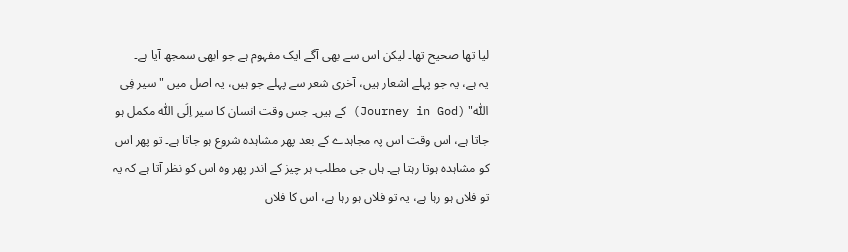لیا تھا صحیح تھا۔ لیکن اس سے بھی آگے ایک مفہوم ہے جو ابھی سمجھ آیا ہے۔
یہ ہے، یہ جو پہلے اشعار ہیں، آخری شعر سے پہلے جو ہیں، یہ اصل میں "سیر فِی اللّٰہ" (Journey in God) کے ہیں۔ جس وقت انسان کا سیر اِلَی اللّٰہ مکمل ہو جاتا ہے، اس وقت اس پہ مجاہدے کے بعد پھر مشاہدہ شروع ہو جاتا ہے۔ تو پھر اس کو مشاہدہ ہوتا رہتا ہے۔ ہاں جی مطلب ہر چیز کے اندر پھر وہ اس کو نظر آتا ہے کہ یہ تو فلاں ہو رہا ہے، یہ تو فلاں ہو رہا ہے، اس کا فلاں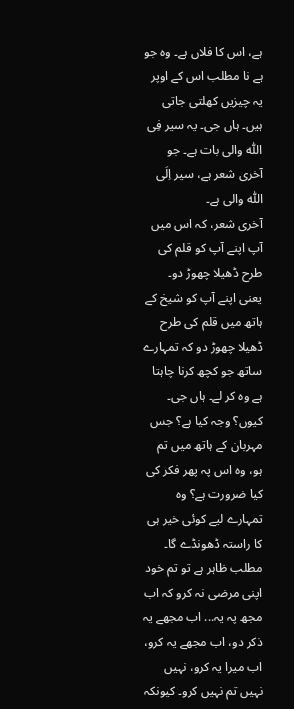ہے، اس کا فلاں ہے۔ وہ جو ہے نا مطلب اس کے اوپر یہ چیزیں کھلتی جاتی ہیں۔ ہاں جی۔ یہ سیر فِی اللّٰہ والی بات ہے۔ جو آخری شعر ہے، سیر اِلَی اللّٰہ والی ہے۔
آخری شعر، کہ اس میں آپ اپنے آپ کو قلم کی طرح ڈھیلا چھوڑ دو۔ یعنی اپنے آپ کو شیخ کے ہاتھ میں قلم کی طرح ڈھیلا چھوڑ دو کہ تمہارے ساتھ جو کچھ کرنا چاہتا ہے وہ کر لے۔ ہاں جی۔ کیوں؟ وجہ کیا ہے؟ جس مہربان کے ہاتھ میں تم ہو، وہ اس پہ پھر فکر کی کیا ضرورت ہے؟ وہ تمہارے لیے کوئی خیر ہی کا راستہ ڈھونڈے گا۔ مطلب ظاہر ہے تو تم خود اپنی مرضی نہ کرو کہ اب مجھ پہ یہ... اب مجھے یہ ذکر دو، اب مجھے یہ کرو، اب میرا یہ کرو، نہیں نہیں تم نہیں کرو۔ کیونکہ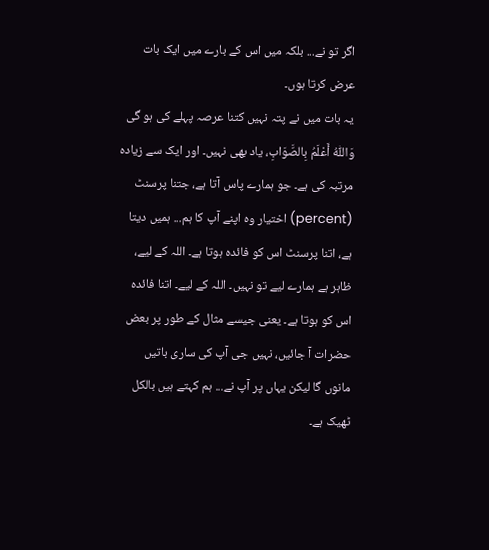اگر تو نے... بلکہ میں اس کے بارے میں ایک بات عرض کرتا ہوں۔
یہ بات میں نے پتہ نہیں کتنا عرصہ پہلے کی ہو گی وَاللّٰهُ أَعْلَمُ بِالصَّوَابِ، یاد بھی نہیں۔ اور ایک سے زیادہ مرتبہ کی ہے۔ جو ہمارے پاس آتا ہے، جتنا پرسنٹ (percent) اختیار وہ اپنے آپ کا ہم... ہمیں دیتا ہے، اتنا پرسنٹ اس کو فائدہ ہوتا ہے۔ اللہ کے لیے، ظاہر ہے ہمارے لیے تو نہیں۔ اللہ کے لیے۔ اتنا فائدہ اس کو ہوتا ہے۔ یعنی جیسے مثال کے طور پر بعض حضرات آ جائیں، نہیں جی آپ کی ساری باتیں مانوں گا لیکن یہاں پر آپ نے... ہم کہتے ہیں بالکل ٹھیک ہے۔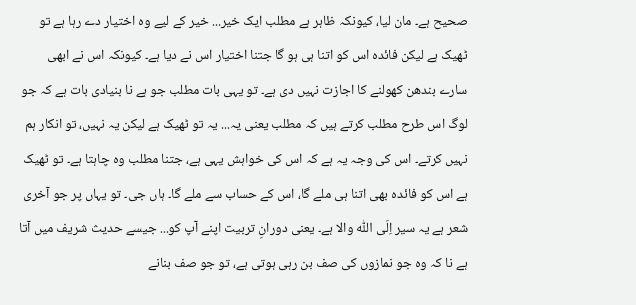صحیح ہے۔ مان لیا، کیونکہ ظاہر ہے مطلب ایک خیر... خیر کے لیے وہ اختیار دے رہا ہے تو ٹھیک ہے لیکن فائدہ اس کو اتنا ہی ہو گا جتنا اختیار اس نے دیا ہے۔ کیونکہ اس نے ابھی سارے بندھن کھولنے کا اجازت نہیں دی ہے۔ تو یہی بات مطلب جو ہے نا بنیادی بات ہے کہ جو لوگ اس طرح مطلب کرتے ہیں کہ مطلب یعنی یہ... یہ تو ٹھیک ہے لیکن یہ نہیں، تو انکار ہم نہیں کرتے۔ اس کی وجہ یہ ہے کہ اس کی خواہش یہی ہے، جتنا مطلب وہ چاہتا ہے۔ تو ٹھیک ہے اس کو فائدہ بھی اتنا ہی ملے گا، اس کے حساب سے ملے گا۔ ہاں جی۔ تو یہاں پر جو آخری شعر ہے یہ سیر اِلَی اللّٰہ والا ہے۔ یعنی دورانِ تربیت اپنے آپ کو... جیسے حدیث شریف میں آتا ہے نا کہ وہ جو نمازوں کی صف بن رہی ہوتی ہے، تو جو صف بنانے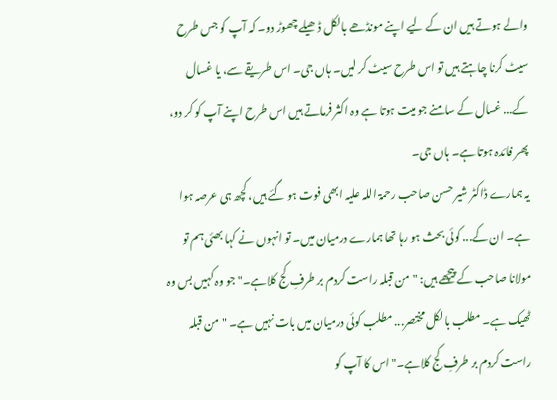والے ہوتے ہیں ان کے لیے اپنے مونڈھے بالکل ڈھیلے چھوڑ دو۔ کہ آپ کو جس طرح سیٹ کرنا چاہتے ہیں تو اس طرح سیٹ کر لیں۔ ہاں جی۔ اس طریقے سے، یا غسال کے... غسال کے سامنے جو میت ہوتا ہے وہ اکثر فرماتے ہیں اس طرح اپنے آپ کو کر دو، پھر فائدہ ہوتا ہے۔ ہاں جی۔
یہ ہمارے ڈاکٹر شیر حسن صاحب رحمۃ اللہ علیہ ابھی فوت ہو گئے ہیں، کچھ ہی عرصہ ہوا ہے۔ ان کے... کوئی بحث ہو رہا تھا ہمارے درمیان میں۔ تو انہوں نے کہا بھئی ہم تو مولانا صاحب کے پیچھے ہیں: "من قبلہ راست کردم بر طرفِ کج کلاہے۔" جو وہ کہیں بس وہ ٹھیک ہے۔ مطلب بالکل مختصر... مطلب کوئی درمیان میں بات نہیں ہے۔ "من قبلہ راست کردم بر طرفِ کج کلاہے۔" اس کا آپ کو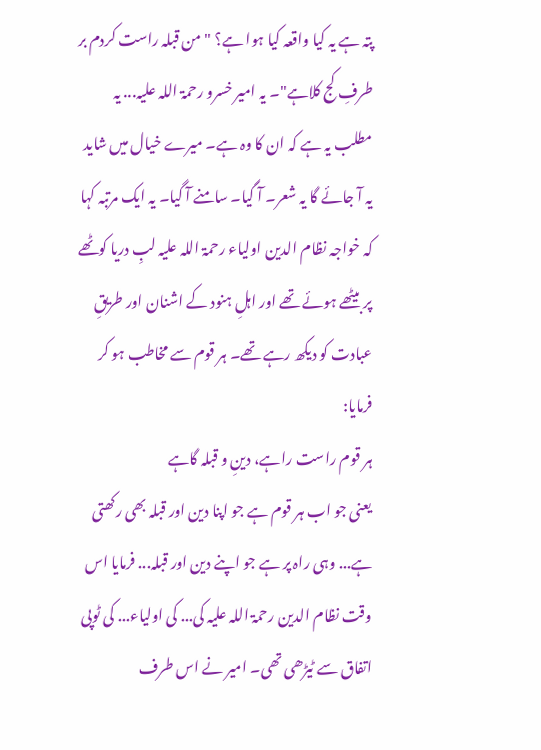پتہ ہے یہ کیا واقعہ کیا ہوا ہے؟ "من قبلہ راست کردم بر طرفِ کج کلاہے"۔ یہ امیر خسرو رحمۃ اللہ علیہ... یہ مطلب یہ ہے کہ ان کا وہ ہے۔ میرے خیال میں شاید یہ آ جائے گا یہ شعر۔ آ گیا۔ سامنے آ گیا۔ یہ ایک مرتبہ کہا کہ خواجہ نظام الدین اولیاء رحمۃ اللہ علیہ لبِ دریا کوٹھے پر بیٹھے ہوئے تھے اور اہلِ ہنود کے اشنان اور طریقِ عبادت کو دیکھ رہے تھے۔ ہر قوم سے مخاطب ہو کر فرمایا:
ہر قوم راست راہے، دینِ و قبلہ گاہے
یعنی جو اب ہر قوم ہے جو اپنا دین اور قبلہ بھی رکھتی ہے... وہی راہ پر ہے جو اپنے دین اور قبلہ... فرمایا اس وقت نظام الدین رحمۃ اللہ علیہ کی... کی اولیاء... کی ٹوپی اتفاق سے ٹیڑھی تھی۔ امیر نے اس طرف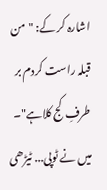اشارہ کر کے: "من قبلہ راست کردم بر طرفِ کج کلاہے"۔ میں نے ٹوپی... ٹیڑھی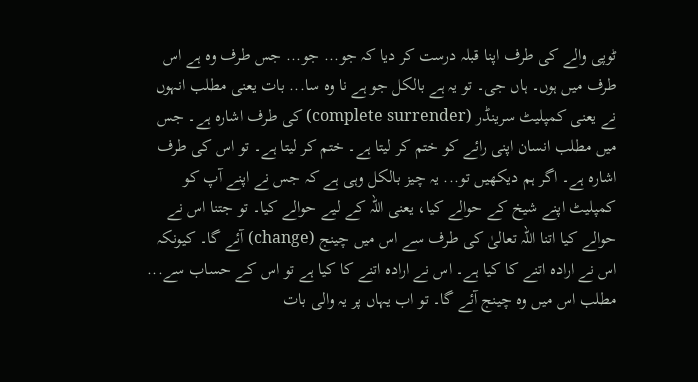ٹوپی والے کی طرف اپنا قبلہ درست کر دیا کہ جو... جو... جس طرف وہ ہے اس طرف میں ہوں۔ ہاں جی۔ تو یہ ہے بالکل جو ہے نا وہ سا... بات یعنی مطلب انہوں نے یعنی کمپلیٹ سرینڈر (complete surrender) کی طرف اشارہ ہے۔ جس میں مطلب انسان اپنی رائے کو ختم کر لیتا ہے۔ ختم کر لیتا ہے۔ تو اس کی طرف اشارہ ہے۔ اگر ہم دیکھیں تو... یہ چیز بالکل وہی ہے کہ جس نے اپنے آپ کو کمپلیٹ اپنے شیخ کے حوالے کیا، یعنی اللہ کے لیے حوالے کیا۔ تو جتنا اس نے حوالے کیا اتنا اللہ تعالیٰ کی طرف سے اس میں چینج (change) آئے گا۔ کیونکہ اس نے ارادہ اتنے کا کیا ہے۔ اس نے ارادہ اتنے کا کیا ہے تو اس کے حساب سے... مطلب اس میں وہ چینج آئے گا۔ تو اب یہاں پر یہ والی بات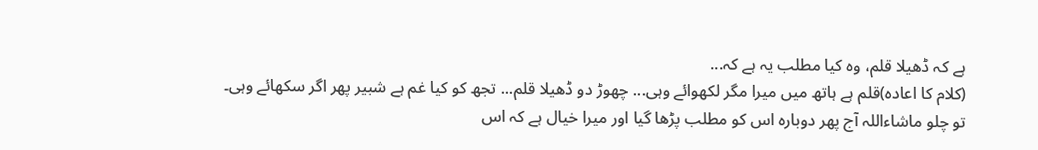ہے کہ ڈھیلا قلم، وہ کیا مطلب یہ ہے کہ...
(کلام کا اعادہ)قلم ہے ہاتھ میں میرا مگر لکھوائے وہی... چھوڑ دو ڈھیلا قلم... تجھ کو کیا غم ہے شبیر پھر اگر سکھائے وہی۔
تو چلو ماشاءاللہ آج پھر دوبارہ اس کو مطلب پڑھا گیا اور میرا خیال ہے کہ اس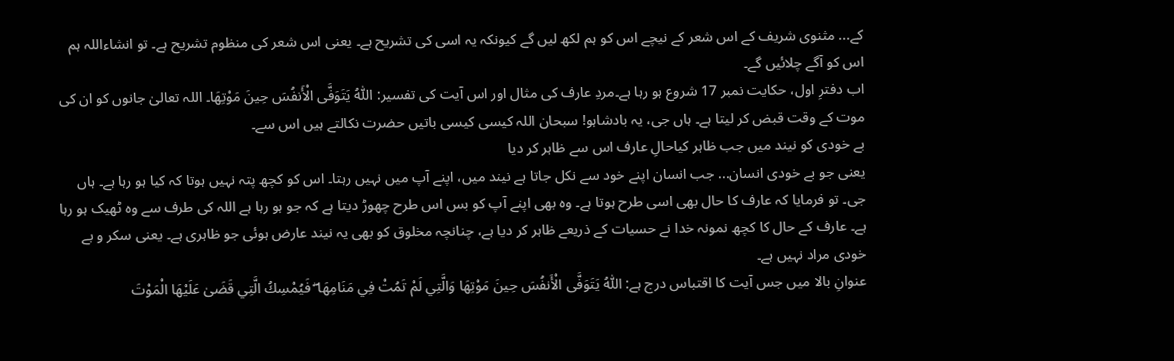کے... مثنوی شریف کے اس شعر کے نیچے اس کو ہم لکھ لیں گے کیونکہ یہ اسی کی تشریح ہے۔ یعنی اس شعر کی منظوم تشریح ہے۔ تو انشاءاللہ ہم اس کو آگے چلائیں گے۔
اب دفترِ اول، حکایت نمبر 17 شروع ہو رہا ہے۔مردِ عارف کی مثال اور اس آیت کی تفسیر: اللّٰهُ يَتَوَفَّى الْأَنفُسَ حِينَ مَوْتِهَا۔ اللہ تعالیٰ جانوں کو ان کی موت کے وقت قبض کر لیتا ہے۔ ہاں جی، یہ بادشاہو! سبحان اللہ کیسی کیسی باتیں حضرت نکالتے ہیں اس سے۔
بے خودی کو نیند میں جب ظاہر کیاحالِ عارف اس سے ظاہر کر دیا
یعنی جو بے خودی انسان... جب انسان اپنے خود سے نکل جاتا ہے نیند میں، اپنے آپ میں نہیں رہتا۔ اس کو کچھ پتہ نہیں ہوتا کہ کیا ہو رہا ہے۔ ہاں جی۔ تو فرمایا کہ عارف کا حال بھی اسی طرح ہوتا ہے۔ وہ بھی اپنے آپ کو بس اس طرح چھوڑ دیتا ہے کہ جو ہو رہا ہے اللہ کی طرف سے وہ ٹھیک ہو رہا ہے۔ عارف کے حال کا کچھ نمونہ خدا نے حسیات کے ذریعے ظاہر کر دیا ہے، چنانچہ مخلوق کو بھی یہ نیند عارض ہوئی جو ظاہری ہے۔ یعنی سکر و بے خودی مراد نہیں ہے۔
عنوانِ بالا میں جس آیت کا اقتباس درج ہے: اللّٰهُ يَتَوَفَّى الْأَنفُسَ حِينَ مَوْتِهَا وَالَّتِي لَمْ تَمُتْ فِي مَنَامِهَا ۖ فَيُمْسِكُ الَّتِي قَضَىٰ عَلَيْهَا الْمَوْتَ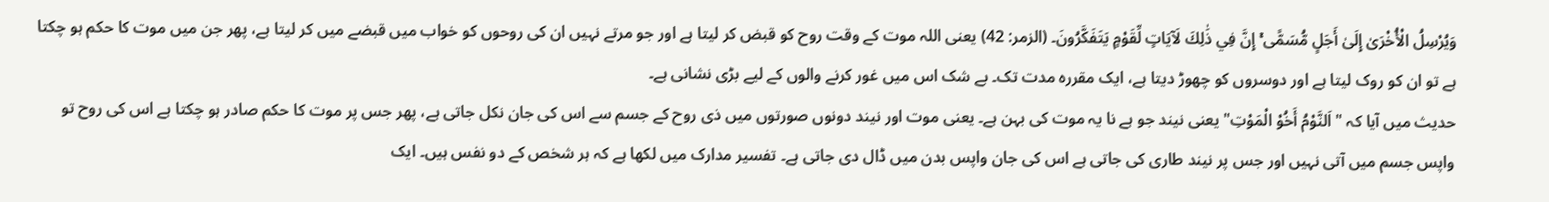وَيُرْسِلُ الْأُخْرَىٰ إِلَىٰ أَجَلٍ مُّسَمًّى ۚ إِنَّ فِي ذَٰلِكَ لَآيَاتٍ لِّقَوْمٍ يَتَفَكَّرُونَ۔ (الزمر: 42) یعنی اللہ موت کے وقت روح کو قبض کر لیتا ہے اور جو مرتے نہیں ان کی روحوں کو خواب میں قبضے میں کر لیتا ہے، پھر جن میں موت کا حکم ہو چکتا ہے تو ان کو روک لیتا ہے اور دوسروں کو چھوڑ دیتا ہے، ایک مقررہ مدت تک۔ بے شک اس میں غور کرنے والوں کے لیے بڑی نشانی ہے۔
حدیث میں آیا کہ "اَلنَّوْمُ أَخُوْ الْمَوْتِ" یعنی نیند جو ہے نا یہ موت کی بہن ہے۔ یعنی موت اور نیند دونوں صورتوں میں ذی روح کے جسم سے اس کی جان نکل جاتی ہے، پھر جس پر موت کا حکم صادر ہو چکتا ہے اس کی روح تو واپس جسم میں آتی نہیں اور جس پر نیند طاری کی جاتی ہے اس کی جان واپس بدن میں ڈال دی جاتی ہے۔ تفسیر مدارک میں لکھا ہے کہ ہر شخص کے دو نفس ہیں۔ ایک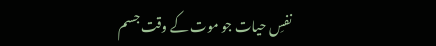نفسِ حیات جو موت کے وقت جسم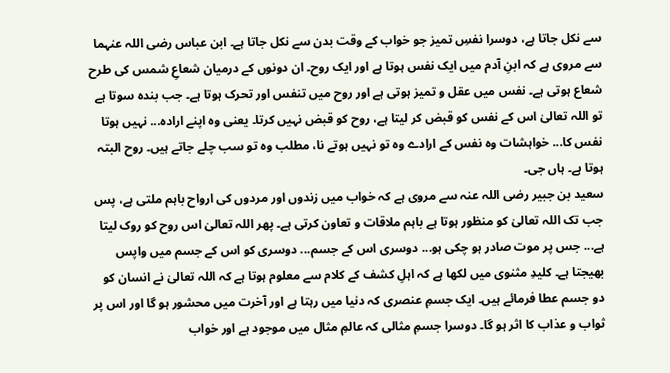سے نکل جاتا ہے، دوسرا نفسِ تمیز جو خواب کے وقت بدن سے نکل جاتا ہے۔ ابن عباس رضی اللہ عنہما سے مروی ہے کہ ابنِ آدم میں ایک نفس ہوتا ہے اور ایک روح۔ ان دونوں کے درمیان شعاعِ شمس کی طرح شعاع ہوتی ہے۔ نفس میں عقل و تمیز ہوتی ہے اور روح میں تنفس اور تحرک ہوتا ہے۔ جب بندہ سوتا ہے تو اللہ تعالیٰ اس کے نفس کو قبض کر لیتا ہے، روح کو قبض نہیں کرتا۔ یعنی وہ اپنے ارادہ... نہیں ہوتا نفس کا... خواہشات وہ نفس کے ارادے وہ تو نہیں ہوتے نا، مطلب وہ تو سب چلے جاتے ہیں۔ روح البتہ ہوتا ہے۔ ہاں جی۔
سعید بن جبیر رضی اللہ عنہ سے مروی ہے کہ خواب میں زندوں اور مردوں کی ارواح باہم ملتی ہے، پس جب تک اللہ تعالیٰ کو منظور ہوتا ہے باہم ملاقات و تعاون کرتی ہے۔ پھر اللہ تعالیٰ اس روح کو روک لیتا ہے... جس پر موت صادر ہو چکی ہو... دوسری اس کے جسم... دوسری کو اس کے جسم میں واپس بھیجتا ہے۔ کلیدِ مثنوی میں لکھا ہے کہ اہلِ کشف کے کلام سے معلوم ہوتا ہے کہ اللہ تعالیٰ نے انسان کو دو جسم عطا فرمائے ہیں۔ ایک جسمِ عنصری کہ دنیا میں رہتا ہے اور آخرت میں محشور ہو گا اور اس پر ثواب و عذاب کا اثر ہو گا۔ دوسرا جسمِ مثالی کہ عالمِ مثال میں موجود ہے اور خواب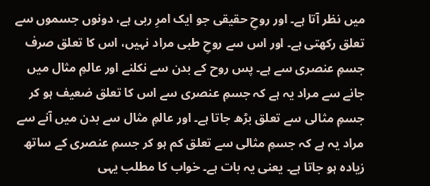میں نظر آتا ہے۔ اور روحِ حقیقی جو ایک امرِ ربی ہے، دونوں جسموں سے تعلق رکھتی ہے۔ اور اس سے روحِ طبی مراد نہیں، اس کا تعلق صرف جسمِ عنصری سے ہے۔ پس روح کے بدن سے نکلنے اور عالمِ مثال میں جانے سے مراد یہ ہے کہ جسمِ عنصری سے اس کا تعلق ضعیف ہو کر جسمِ مثالی سے تعلق بڑھ جاتا ہے۔ اور عالمِ مثال سے بدن میں آنے سے مراد یہ ہے کہ جسمِ مثالی سے تعلق کم ہو کر جسمِ عنصری کے ساتھ زیادہ ہو جاتا ہے۔ یعنی یہ بات ہے۔ خواب کا مطلب یہی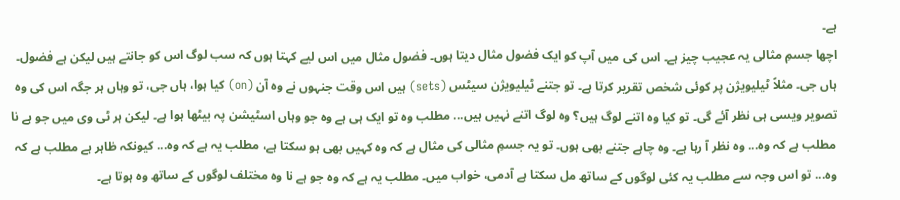ہے۔
اچھا جسمِ مثالی یہ عجیب چیز ہے۔ اس کی میں آپ کو ایک فضول مثال دیتا ہوں۔ فضول مثال میں اس لیے کہتا ہوں کہ سب لوگ اس کو جانتے ہیں لیکن ہے فضول۔ ہاں جی۔ مثلاً ٹیلیویژن پر کوئی شخص تقریر کرتا ہے۔ تو جتنے ٹیلیویژن سیٹس (sets) ہیں اس وقت جنہوں نے وہ آن (on) کیا ہوا، ہاں جی، تو وہاں ہر جگہ اس کی وہ تصویر ویسی ہی نظر آئے گی۔ تو کیا وہ اتنے لوگ ہیں؟ وہ لوگ اتنے نہیں ہیں... مطلب وہ تو ایک ہی ہے وہ جو وہاں اسٹیشن پہ بیٹھا ہوا ہے۔ لیکن ہر ٹی وی میں جو ہے نا مطلب ہے کہ وہ... وہ نظر آ رہا ہے۔ وہ چاہے جتنے بھی ہوں۔ تو یہ جسمِ مثالی کی مثال ہے کہ وہ کہیں بھی ہو سکتا ہے، مطلب یہ ہے کہ وہ... کیونکہ ظاہر ہے مطلب ہے کہ وہ... تو اس وجہ سے مطلب یہ کئی لوگوں کے ساتھ مل سکتا ہے آدمی، خواب میں۔ مطلب یہ ہے کہ وہ جو ہے نا وہ مختلف لوگوں کے ساتھ وہ ہوتا ہے۔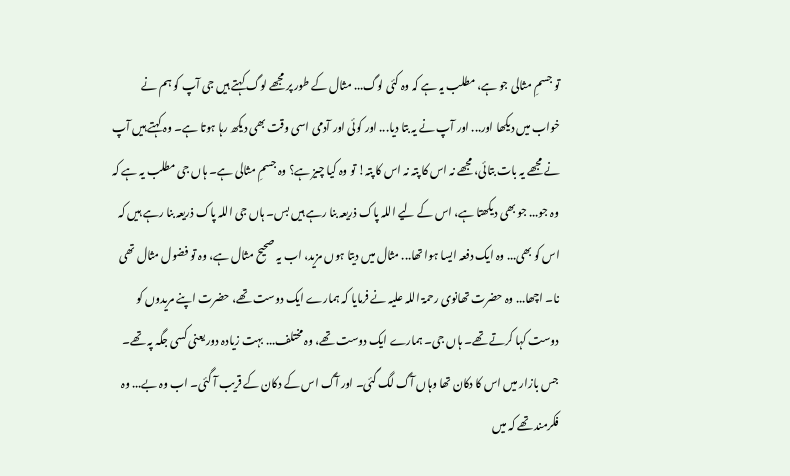تو جسمِ مثالی جو ہے، مطلب یہ ہے کہ وہ کئی لوگ... مثال کے طور پر مجھے لوگ کہتے ہیں جی آپ کو ہم نے خواب میں دیکھا اور... اور آپ نے یہ بتا دیا... اور کوئی اور آدمی اسی وقت بھی دیکھ رہا ہوتا ہے۔ وہ کہتے ہیں آپ نے مجھے یہ بات بتائی، مجھے نہ اس کا پتہ نہ اس کا پتہ! تو وہ کیا چیز ہے؟ وہ جسمِ مثالی ہے۔ ہاں جی مطلب یہ ہے کہ وہ جو... جو بھی دیکھتا ہے، اس کے لیے اللہ پاک ذریعہ بنا رہے ہیں بس۔ ہاں جی اللہ پاک ذریعہ بنا رہے ہیں کہ اس کو بھی... وہ ایک دفعہ ایسا ہوا تھا... مثال میں دیتا ہوں مزید، اب یہ صحیح مثال ہے، وہ تو فضول مثال تھی نا۔ اچھا... وہ حضرت تھانوی رحمۃ اللہ علیہ نے فرمایا کہ ہمارے ایک دوست تھے، حضرت اپنے مریدوں کو دوست کہا کرتے تھے۔ ہاں جی۔ ہمارے ایک دوست تھے، وہ مختلف... بہت زیادہ دور یعنی کسی جگہ پہ تھے۔ جس بازار میں اس کا دکان تھا وہاں آگ لگ گئی۔ اور آگ اس کے دکان کے قریب آ گئی۔ اب وہ بے... وہ فکرمند تھے کہ میں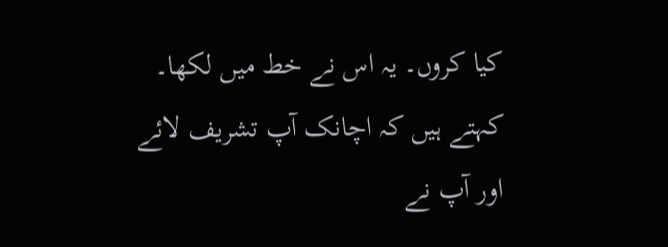کیا کروں۔ یہ اس نے خط میں لکھا۔ کہتے ہیں کہ اچانک آپ تشریف لائے اور آپ نے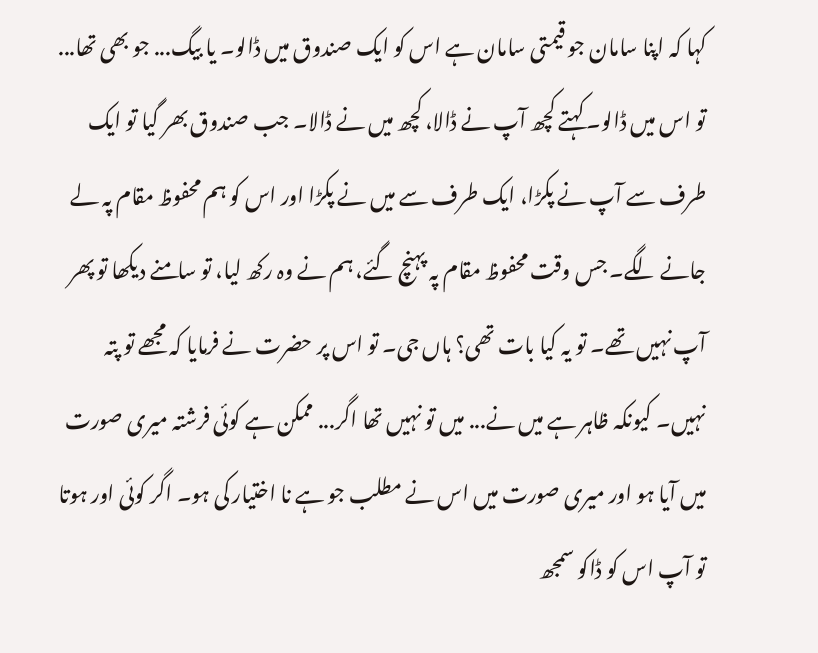کہا کہ اپنا سامان جو قیمتی سامان ہے اس کو ایک صندوق میں ڈالو۔ یا بیگ... جو بھی تھا... تو اس میں ڈالو۔ کہتے کچھ آپ نے ڈالا، کچھ میں نے ڈالا۔ جب صندوق بھر گیا تو ایک طرف سے آپ نے پکڑا، ایک طرف سے میں نے پکڑا اور اس کو ہم محفوظ مقام پہ لے جانے لگے۔ جس وقت محفوظ مقام پہ پہنچ گئے، ہم نے وہ رکھ لیا، تو سامنے دیکھا تو پھر آپ نہیں تھے۔ تو یہ کیا بات تھی؟ ہاں جی۔ تو اس پر حضرت نے فرمایا کہ مجھے تو پتہ نہیں۔ کیونکہ ظاہر ہے میں نے... میں تو نہیں تھا اگر... ممکن ہے کوئی فرشتہ میری صورت میں آیا ہو اور میری صورت میں اس نے مطلب جو ہے نا اختیار کی ہو۔ اگر کوئی اور ہوتا تو آپ اس کو ڈاکو سمجھ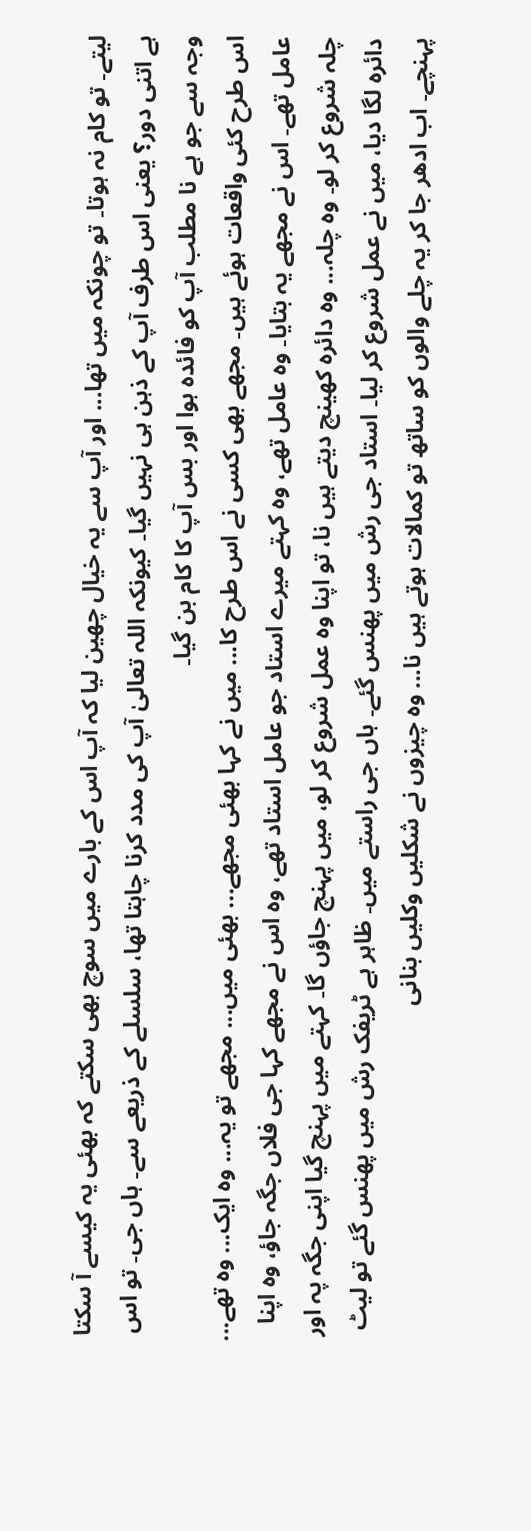لیتے۔ تو کام نہ ہوتا۔ تو چونکہ میں تھا... اور آپ سے یہ خیال چھین لیا کہ آپ اس کے بارے میں سوچ بھی سکتے کہ بھئی یہ کیسے آ سکتا ہے اتنی دور؟ یعنی اس طرف آپ کے ذہن ہی نہیں گیا۔ کیونکہ اللہ تعالیٰ آپ کی مدد کرنا چاہتا تھا، سلسلے کے ذریعے سے۔ ہاں جی۔ تو اس وجہ سے جو ہے نا مطلب آپ کو فائدہ ہوا اور بس آپ کا کام بن گیا۔
اس طرح کئی واقعات ہوئے ہیں۔ مجھے بھی کسی نے اس طرح کا... میں نے کہا بھئی مجھے... بھئی میں... مجھے تو یہ... وہ ایک... وہ تھے... عامل تھے۔ اس نے مجھے یہ بتایا۔ وہ عامل تھے، وہ کہتے میرے استاد جو عامل استاد تھے، وہ اس نے مجھے کہا جی فلاں جگہ جاؤ، وہ اپنا چلہ شروع کر لو۔ وہ چلہ... وہ دائرہ کھینچ دیتے ہیں نا، تو اپنا وہ عمل شروع کر لو، میں پہنچ جاؤں گا۔ کہتے میں پہنچ گیا اپنی جگہ پہ اور دائرہ لگا دیا، میں نے عمل شروع کر لیا۔ استاد جی رش میں پھنس گئے۔ ہاں جی راستے میں۔ ظاہر ہے ٹریفک رش میں پھنس گئے تو لیٹ پہنچے۔ اب ادھر جا کر یہ چلے والوں کو ساتھ تو کمالات ہوتے ہیں نا... وہ چیزوں نے شکلیں وکلیں بنانی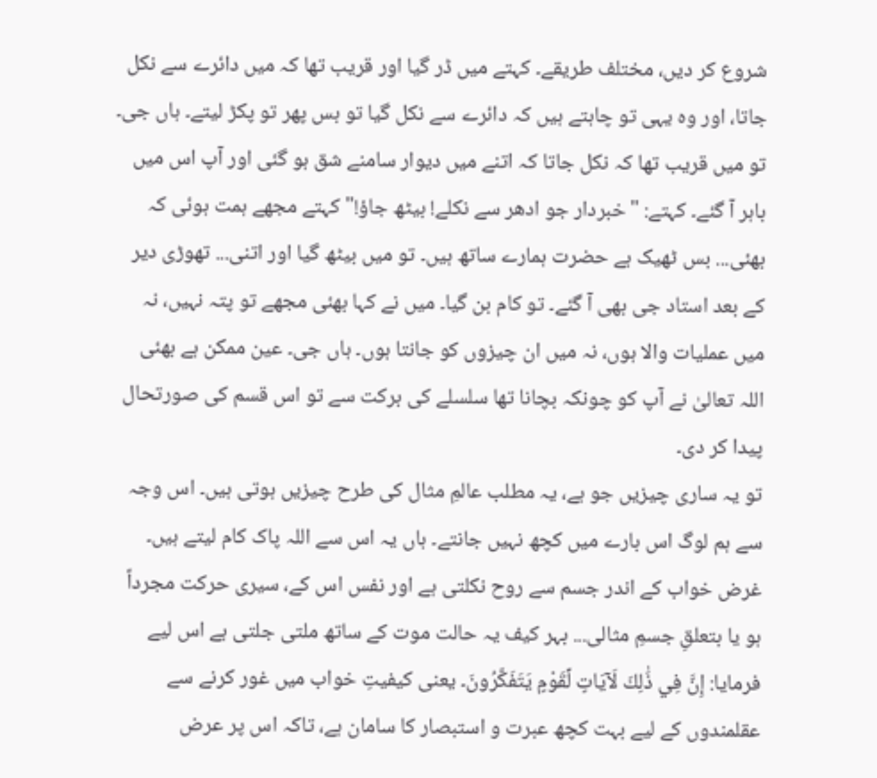شروع کر دیں، مختلف طریقے۔ کہتے میں ڈر گیا اور قریب تھا کہ میں دائرے سے نکل جاتا، اور وہ یہی تو چاہتے ہیں کہ دائرے سے نکل گیا تو بس پھر تو پکڑ لیتے۔ ہاں جی۔ تو میں قریب تھا کہ نکل جاتا کہ اتنے میں دیوار سامنے شق ہو گئی اور آپ اس میں باہر آ گئے۔ کہتے: "خبردار جو ادھر سے نکلے! بیٹھ جاؤ!" کہتے مجھے ہمت ہوئی کہ بھئی... بس ٹھیک ہے حضرت ہمارے ساتھ ہیں۔ تو میں بیٹھ گیا اور اتنی... تھوڑی دیر کے بعد استاد جی بھی آ گئے۔ تو کام بن گیا۔ میں نے کہا بھئی مجھے تو پتہ نہیں، نہ میں عملیات والا ہوں، نہ میں ان چیزوں کو جانتا ہوں۔ ہاں جی۔ عین ممکن ہے بھئی اللہ تعالیٰ نے آپ کو چونکہ بچانا تھا سلسلے کی برکت سے تو اس قسم کی صورتحال پیدا کر دی۔
تو یہ ساری چیزیں جو ہے، یہ مطلب عالمِ مثال کی طرح چیزیں ہوتی ہیں۔ اس وجہ سے ہم لوگ اس بارے میں کچھ نہیں جانتے۔ ہاں یہ اس سے اللہ پاک کام لیتے ہیں۔
غرض خواب کے اندر جسم سے روح نکلتی ہے اور نفس اس کے، سیری حرکت مجرداً ہو یا بتعلقِ جسمِ مثالی... بہر کیف یہ حالت موت کے ساتھ ملتی جلتی ہے اس لیے فرمایا: إِنَّ فِي ذَٰلِكَ لَآيَاتٍ لِّقَوْمٍ يَتَفَكَّرُونَ۔ یعنی کیفیتِ خواب میں غور کرنے سے عقلمندوں کے لیے بہت کچھ عبرت و استبصار کا سامان ہے، تاکہ اس پر عرض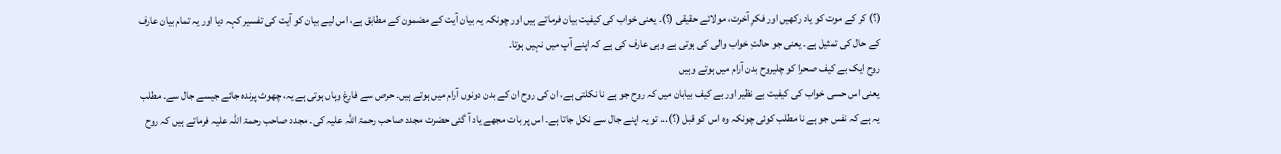(؟) کر کے موت کو یاد رکھیں اور فکرِ آخرت، مولائے حقیقی (؟)۔ یعنی خواب کی کیفیت بیان فرماتے ہیں اور چونکہ یہ بیان آیت کے مضمون کے مطابق ہے، اس لیے بیان کو آیت کی تفسیر کہہ دیا اور یہ تمام بیان عارف کے حال کی تمثیل ہے۔ یعنی جو حالتِ خواب والی کی ہوتی ہے وہی عارف کی ہے کہ اپنے آپ میں نہیں ہوتا۔
روح ایک بے کیف صحرا کو چلیروح بدن آرام میں ہوتے وہیں
یعنی اس حسی خواب کی کیفیت بے نظیر اور بے کیف بیابان میں کہ روح جو ہے نا نکلتی ہے، ان کی روح ان کے بدن دونوں آرام میں ہوتے ہیں۔ حرص سے فارغ وہاں ہوتی ہے یہ، چھوٹ پرندہ جائے جیسے جال سے۔ مطلب یہ ہے کہ نفس جو ہے نا مطلب کوئی چونکہ وہ اس کو قبل (؟)... تو یہ اپنے جال سے نکل جاتا ہے۔ اس پر بات مجھے یاد آ گئی حضرت مجدد صاحب رحمۃ اللہ علیہ کی۔ مجدد صاحب رحمۃ اللہ علیہ فرماتے ہیں کہ روح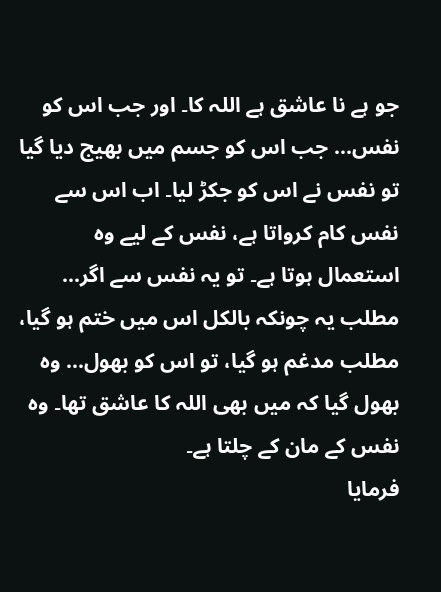جو ہے نا عاشق ہے اللہ کا۔ اور جب اس کو نفس... جب اس کو جسم میں بھیج دیا گیا تو نفس نے اس کو جکڑ لیا۔ اب اس سے نفس کام کرواتا ہے، نفس کے لیے وہ استعمال ہوتا ہے۔ تو یہ نفس سے اگر... مطلب یہ چونکہ بالکل اس میں ختم ہو گیا، مطلب مدغم ہو گیا، تو اس کو بھول... وہ بھول گیا کہ میں بھی اللہ کا عاشق تھا۔ وہ نفس کے مان کے چلتا ہے۔
فرمایا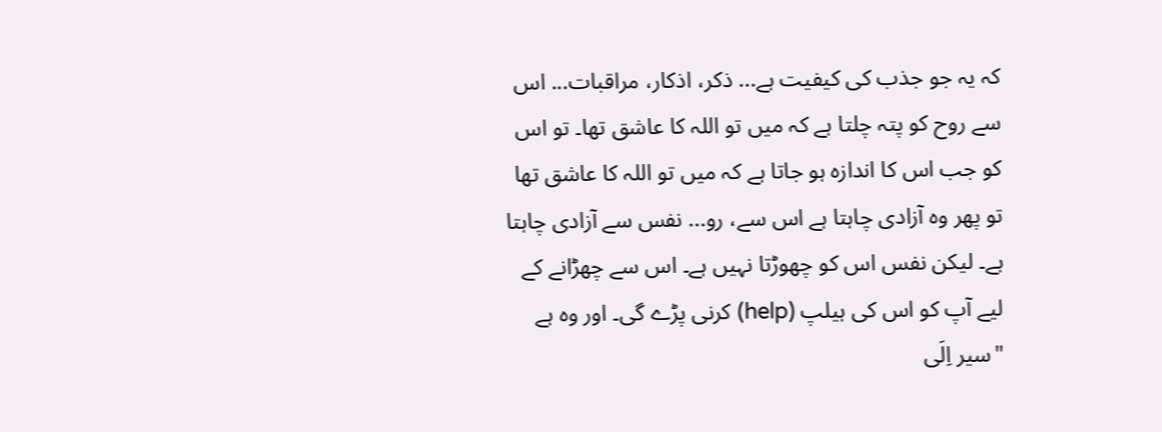کہ یہ جو جذب کی کیفیت ہے... ذکر، اذکار، مراقبات... اس سے روح کو پتہ چلتا ہے کہ میں تو اللہ کا عاشق تھا۔ تو اس کو جب اس کا اندازہ ہو جاتا ہے کہ میں تو اللہ کا عاشق تھا تو پھر وہ آزادی چاہتا ہے اس سے، رو... نفس سے آزادی چاہتا ہے۔ لیکن نفس اس کو چھوڑتا نہیں ہے۔ اس سے چھڑانے کے لیے آپ کو اس کی ہیلپ (help) کرنی پڑے گی۔ اور وہ ہے "سیر اِلَی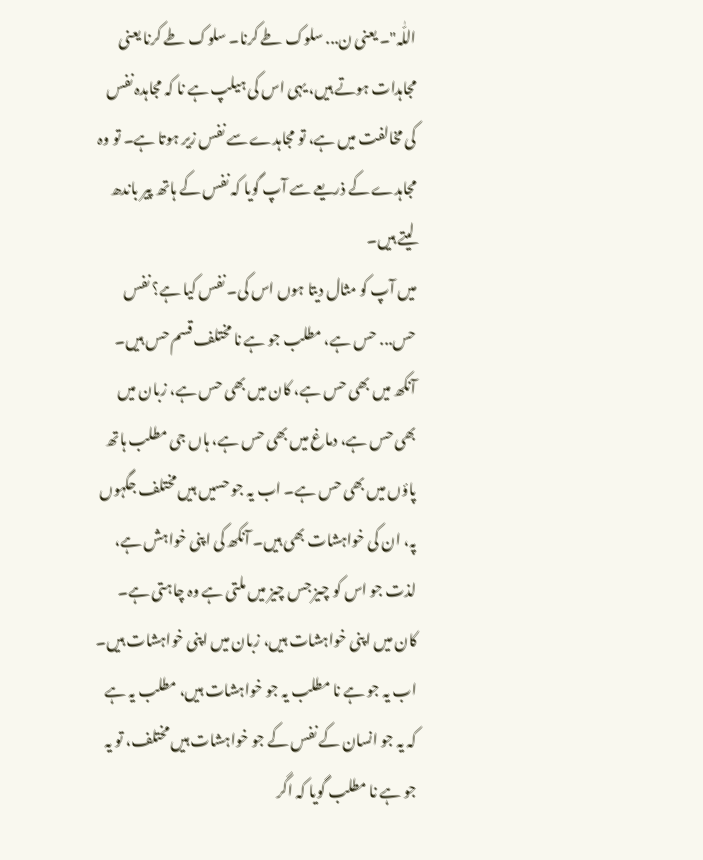اللّٰہ"۔ یعنی ن... سلوک طے کرنا۔ سلوک طے کرنا یعنی مجاہدات ہوتے ہیں، یہی اس کی ہیلپ ہے نا کہ مجاہدہ نفس کی مخالفت میں ہے، تو مجاہدے سے نفس زیر ہوتا ہے۔ تو وہ مجاہدے کے ذریعے سے آپ گویا کہ نفس کے ہاتھ پیر باندھ لیتے ہیں۔
میں آپ کو مثال دیتا ہوں اس کی۔ نفس کیا ہے؟ نفس حس... حس ہے، مطلب جو ہے نا مختلف قسم حس ہیں۔ آنکھ میں بھی حس ہے، کان میں بھی حس ہے، زبان میں بھی حس ہے، دماغ میں بھی حس ہے، ہاں جی مطلب ہاتھ پاؤں میں بھی حس ہے۔ اب یہ جو حسیں ہیں مختلف جگہوں پہ، ان کی خواہشات بھی ہیں۔ آنکھ کی اپنی خواہش ہے، لذت جو اس کو چیز جس چیز میں ملتی ہے وہ چاہتی ہے۔ کان میں اپنی خواہشات ہیں، زبان میں اپنی خواہشات ہیں۔ اب یہ جو ہے نا مطلب یہ جو خواہشات ہیں، مطلب یہ ہے کہ یہ جو انسان کے نفس کے جو خواہشات ہیں مختلف، تو یہ جو ہے نا مطلب گویا کہ اگر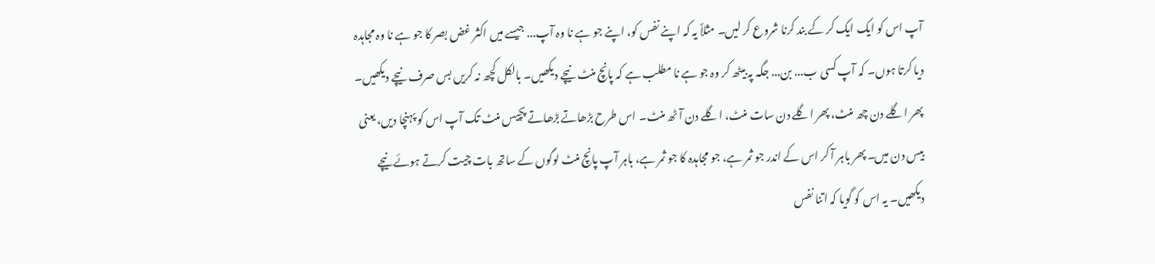آپ اس کو ایک ایک کر کے بند کرنا شروع کر لیں۔ مثلاً یہ کہ اپنے نفس کو، اپنے جو ہے نا وہ آپ... جیسے میں اکثر غض بصر کا جو ہے نا وہ مجاہدہ دیا کرتا ہوں۔ کہ آپ کسی ب... بن... جگہ پہ بیٹھ کر وہ جو ہے نا مطلب ہے کہ پانچ منٹ نیچے دیکھیں۔ بالکل کچھ نہ کریں بس صرف نیچے دیکھیں۔ پھر اگلے دن چھ منٹ، پھر اگلے دن سات منٹ، اگلے دن آٹھ منٹ۔ اس طرح بڑھاتے بڑھاتے پچیس منٹ تک آپ اس کو پہنچا دیں، یعنی بیس دن میں۔ پھر باہر آ کر اس کے اندر جو ثمر ہے، جو مجاہدہ کا جو ثمر ہے، باہر آپ پانچ منٹ لوگوں کے ساتھ بات چیت کرتے ہوئے نیچے دیکھیں۔ یہ اس کو گویا کہ اتنا نفس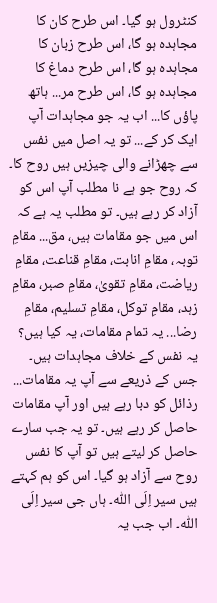کنٹرول ہو گیا۔ اس طرح کان کا مجاہدہ ہو گا، اس طرح زبان کا مجاہدہ ہو گا، اس طرح دماغ کا مجاہدہ ہو گا، اس طرح مر... ہاتھ پاؤں کا... اب یہ جو مجاہدات آپ ایک کر کے... تو یہ اصل میں نفس سے چھڑانے والی چیزیں ہیں روح کا۔ کہ روح جو ہے نا مطلب آپ اس کو آزاد کر رہے ہیں۔ تو مطلب یہ ہے کہ اس میں جو مقامات ہیں، مق... مقامِ توبہ، مقامِ انابت، مقامِ قناعت، مقامِ ریاضت، مقامِ تقویٰ، مقامِ صبر، مقامِ زہد، مقامِ توکل، مقامِ تسلیم، مقامِ رضا... یہ تمام مقامات، یہ کیا ہیں؟ یہ نفس کے خلاف مجاہدات ہیں۔ جس کے ذریعے سے آپ یہ مقامات... رذائل کو دبا رہے ہیں اور آپ مقامات حاصل کر رہے ہیں۔ تو یہ جب سارے حاصل کر لیتے ہیں تو آپ کا نفس روح سے آزاد ہو گیا۔ اس کو ہم کہتے ہیں سیر اِلَی اللّٰہ۔ ہاں جی سیر اِلَی اللّٰہ۔ اب جب یہ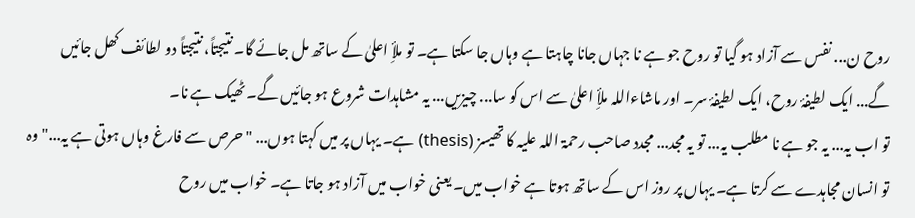روح ن... نفس سے آزاد ہو گیا تو روح جو ہے نا جہاں جانا چاہتا ہے وہاں جا سکتا ہے۔ تو ملأِ اعلیٰ کے ساتھ مل جائے گا۔ نتیجتاً، نتیجتاً دو لطائف کھل جائیں گے... ایک لطیفۂ روح، ایک لطیفۂ سر۔ اور ماشاءاللہ ملأِ اعلیٰ سے اس کو سا... چیزیں... یہ مشاہدات شروع ہو جائیں گے۔ ٹھیک ہے نا۔
تو اب یہ... یہ جو ہے نا مطلب یہ... تو یہ مجد... مجدد صاحب رحمۃ اللہ علیہ کا تھیسز (thesis) ہے۔ یہاں پر میں کہتا ہوں... "حرص سے فارغ وہاں ہوتی ہے یہ..." وہ تو انسان مجاہدے سے کرتا ہے۔ یہاں پر روز اس کے ساتھ ہوتا ہے خواب میں۔ یعنی خواب میں آزاد ہو جاتا ہے۔ خواب میں روح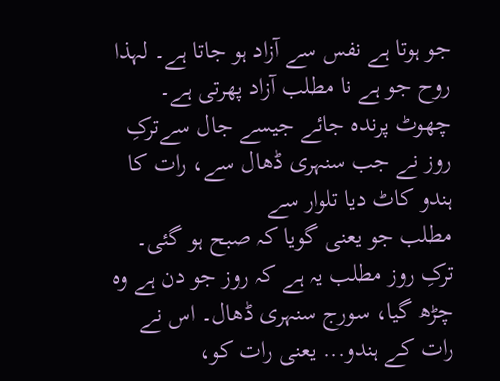جو ہوتا ہے نفس سے آزاد ہو جاتا ہے۔ لہذا روح جو ہے نا مطلب آزاد پھرتی ہے۔
چھوٹ پرندہ جائے جیسے جال سےترکِ روز نے جب سنہری ڈھال سے، رات کا ہندو کاٹ دیا تلوار سے
مطلب جو یعنی گویا کہ صبح ہو گئی۔ ترکِ روز مطلب یہ ہے کہ روز جو دن ہے وہ چڑھ گیا، سورج سنہری ڈھال۔ اس نے رات کے ہندو... یعنی رات کو،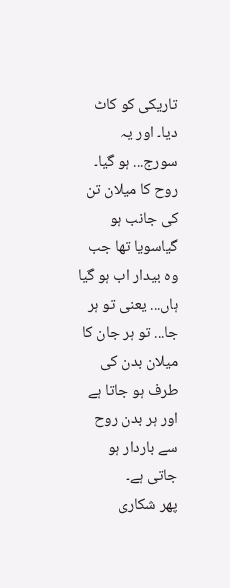تاریکی کو کاٹ دیا۔ اور یہ سورج... ہو گیا۔
روح کا میلان تن کی جانب ہو گیاسویا تھا جب وہ بیدار اب ہو گیا
ہاں... یعنی تو ہر جا... تو ہر جان کا میلان بدن کی طرف ہو جاتا ہے اور ہر بدن روح سے باردار ہو جاتی ہے۔
پھر شکاری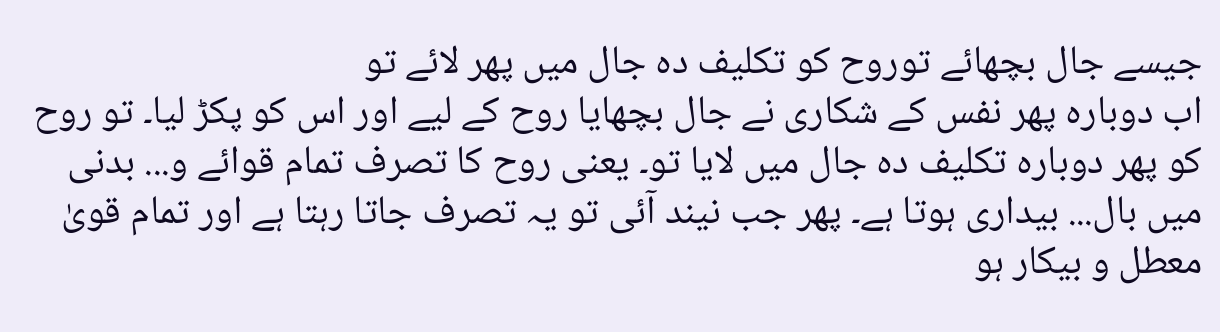جیسے جال بچھائے توروح کو تکلیف دہ جال میں پھر لائے تو
اب دوبارہ پھر نفس کے شکاری نے جال بچھایا روح کے لیے اور اس کو پکڑ لیا۔ تو روح کو پھر دوبارہ تکلیف دہ جال میں لایا تو۔ یعنی روح کا تصرف تمام قوائے و... بدنی میں بال... بیداری ہوتا ہے۔ پھر جب نیند آئی تو یہ تصرف جاتا رہتا ہے اور تمام قویٰ معطل و بیکار ہو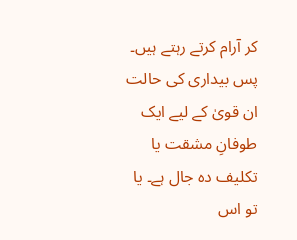کر آرام کرتے رہتے ہیں۔ پس بیداری کی حالت ان قویٰ کے لیے ایک طوفانِ مشقت یا تکلیف دہ جال ہے۔ یا تو اس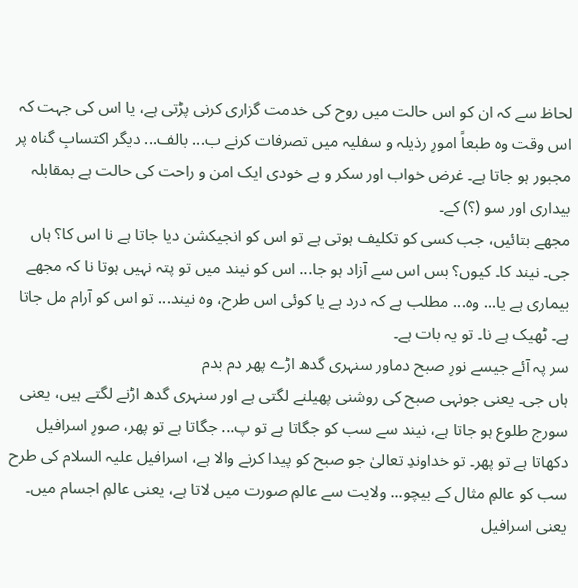لحاظ سے کہ ان کو اس حالت میں روح کی خدمت گزاری کرنی پڑتی ہے، یا اس کی جہت کہ اس وقت وہ طبعاً امورِ رذیلہ و سفلیہ میں تصرفات کرنے ب... بالف... دیگر اکتسابِ گناہ پر مجبور ہو جاتا ہے۔ غرض خواب اور سکر و بے خودی ایک امن و راحت کی حالت ہے بمقابلہ بیداری اور سو (؟) کے۔
مجھے بتائیں، جب کسی کو تکلیف ہوتی ہے تو اس کو انجیکشن دیا جاتا ہے نا اس کا؟ ہاں جی۔ نیند کا۔ کیوں؟ بس اس سے آزاد ہو جا... اس کو نیند میں تو پتہ نہیں ہوتا نا کہ مجھے بیماری ہے یا... وہ... مطلب ہے کہ درد ہے یا کوئی اس طرح، وہ نیند... تو اس کو آرام مل جاتا ہے۔ ٹھیک ہے نا۔ تو یہ بات ہے۔
سر پہ آئے جیسے نورِ صبح دماور سنہری گدھ اڑے پھر دم بدم
ہاں جی۔ یعنی جونہی صبح کی روشنی پھیلنے لگتی ہے اور سنہری گدھ اڑنے لگتے ہیں، یعنی سورج طلوع ہو جاتا ہے، نیند سے سب کو جگاتا ہے تو پ... جگاتا ہے تو پھر، صورِ اسرافیل دکھاتا ہے تو پھر۔ تو خداوندِ تعالیٰ جو صبح کو پیدا کرنے والا ہے، اسرافیل علیہ السلام کی طرح سب کو عالمِ مثال کے بیچو... ولایت سے عالمِ صورت میں لاتا ہے، یعنی عالمِ اجسام میں۔ یعنی اسرافیل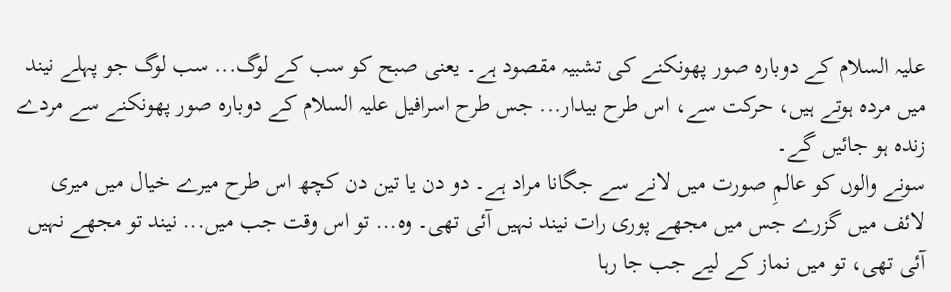علیہ السلام کے دوبارہ صور پھونکنے کی تشبیہ مقصود ہے۔ یعنی صبح کو سب کے لوگ... سب لوگ جو پہلے نیند میں مردہ ہوتے ہیں، حرکت سے، اس طرح بیدار... جس طرح اسرافیل علیہ السلام کے دوبارہ صور پھونکنے سے مردے زندہ ہو جائیں گے۔
سونے والوں کو عالمِ صورت میں لانے سے جگانا مراد ہے۔ دو دن یا تین دن کچھ اس طرح میرے خیال میں میری لائف میں گزرے جس میں مجھے پوری رات نیند نہیں آئی تھی۔ وہ... تو اس وقت جب میں... نیند تو مجھے نہیں آئی تھی، تو میں نماز کے لیے جب جا رہا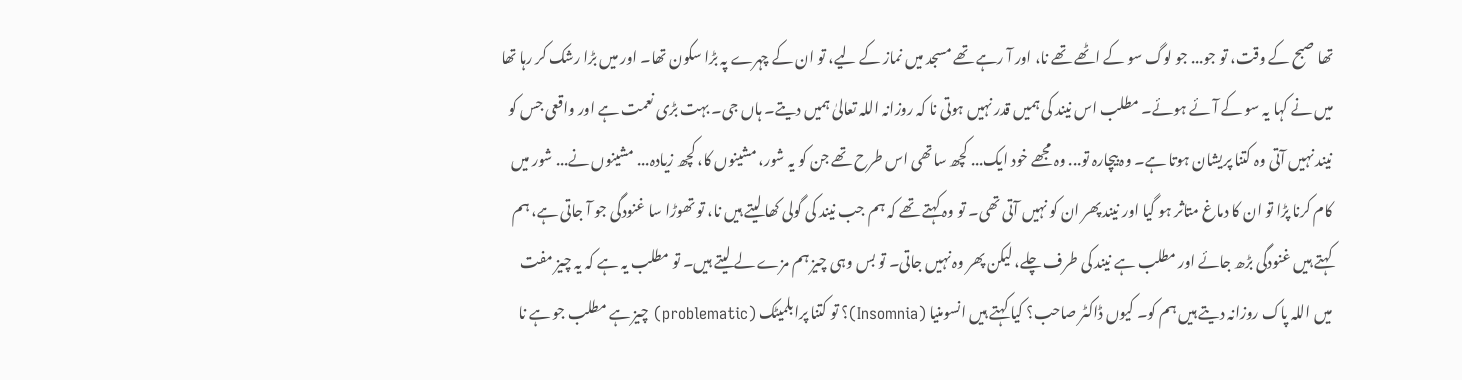تھا صبح کے وقت، تو جو... جو لوگ سو کے اٹھے تھے نا، اور آ رہے تھے مسجد میں نماز کے لیے، تو ان کے چہرے پہ بڑا سکون تھا۔ اور میں بڑا رشک کر رہا تھا میں نے کہا یہ سو کے آئے ہوئے۔ مطلب اس نیند کی ہمیں قدر نہیں ہوتی نا کہ روزانہ اللہ تعالیٰ ہمیں دیتے۔ ہاں جی۔ بہت بڑی نعمت ہے اور واقعی جس کو نیند نہیں آتی وہ کتنا پریشان ہوتا ہے۔ وہ بیچارہ تو... وہ مجھے خود ایک... کچھ ساتھی اس طرح تھے جن کو یہ شور، مشینوں کا، کچھ زیادہ... مشینوں نے... شور میں کام کرنا پڑا تو ان کا دماغ متاثر ہو گیا اور نیند پھر ان کو نہیں آتی تھی۔ تو وہ کہتے تھے کہ ہم جب نیند کی گولی کھا لیتے ہیں نا، تو تھوڑا سا غنودگی جو آ جاتی ہے، ہم کہتے ہیں غنودگی بڑھ جائے اور مطلب ہے نیند کی طرف چلے، لیکن پھر وہ نہیں جاتی۔ تو بس وہی چیز ہم مزے لے لیتے ہیں۔ تو مطلب یہ ہے کہ یہ چیز مفت میں اللہ پاک روزانہ دیتے ہیں ہم کو۔ کیوں ڈاکٹر صاحب؟ کیا کہتے ہیں انسومنیا (Insomnia)؟ تو کتنا پرابلمیٹک (problematic) چیز ہے مطلب جو ہے نا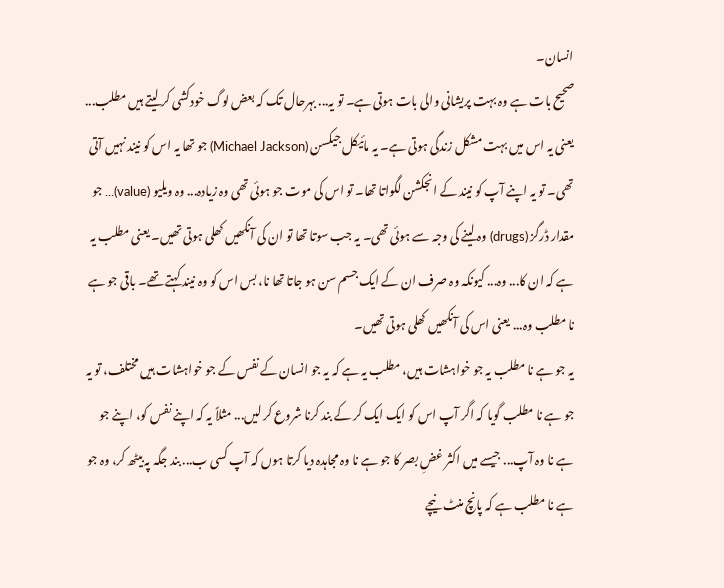انسان۔
صحیح بات ہے وہ بہت پریشانی والی بات ہوتی ہے۔ تو یہ... بہرحال تک کہ بعض لوگ خودکشی کر لیتے ہیں مطلب... یعنی یہ اس میں بہت مشکل زندگی ہوتی ہے۔ یہ مائیکل جیکسن (Michael Jackson) جو تھا یہ اس کو نیند نہیں آتی تھی۔ تو یہ اپنے آپ کو نیند کے انجکشن لگواتا تھا۔ تو اس کی موت جو ہوئی تھی وہ زیادہ... وہ ویلیو (value)... جو مقدار ڈرگز (drugs) وہ لینے کی وجہ سے ہوئی تھی۔ یہ جب سوتا تھا تو ان کی آنکھیں کھلی ہوتی تھیں۔ یعنی مطلب یہ ہے کہ ان کا... وہ... کیونکہ وہ صرف ان کے ایک جسم سن ہو جاتا تھا نا، بس اس کو وہ نیند کہتے تھے۔ باقی جو ہے نا مطلب وہ... یعنی اس کی آنکھیں کھلی ہوتی تھیں۔
یہ جو ہے نا مطلب یہ جو خواہشات ہیں، مطلب یہ ہے کہ یہ جو انسان کے نفس کے جو خواہشات ہیں مختلف، تو یہ جو ہے نا مطلب گویا کہ اگر آپ اس کو ایک ایک کر کے بند کرنا شروع کر لیں... مثلاً یہ کہ اپنے نفس کو، اپنے جو ہے نا وہ آپ... جیسے میں اکثر غضِ بصر کا جو ہے نا وہ مجاہدہ دیا کرتا ہوں کہ آپ کسی ب... بند جگہ پہ بیٹھ کر، وہ جو ہے نا مطلب ہے کہ پانچ منٹ نیچے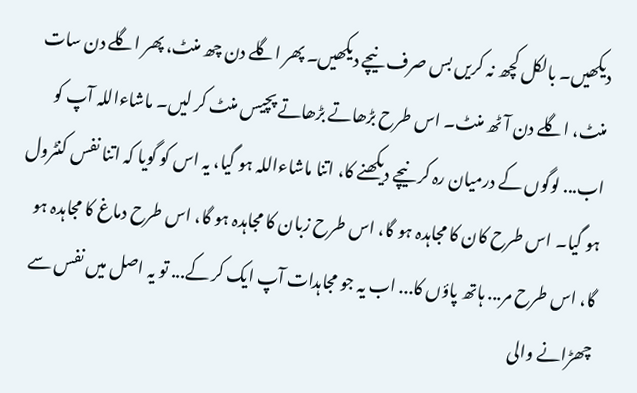دیکھیں۔ بالکل کچھ نہ کریں بس صرف نیچے دیکھیں۔ پھر اگلے دن چھ منٹ، پھر اگلے دن سات منٹ، اگلے دن آٹھ منٹ۔ اس طرح بڑھاتے بڑھاتے پچیس منٹ کر لیں۔ ماشاءاللہ آپ کو اب... لوگوں کے درمیان رہ کر نیچے دیکھنے کا، اتنا ماشاءاللہ ہو گیا، یہ اس کو گویا کہ اتنا نفس کنٹرول ہو گیا۔ اس طرح کان کا مجاہدہ ہو گا، اس طرح زبان کا مجاہدہ ہو گا، اس طرح دماغ کا مجاہدہ ہو گا، اس طرح مر... ہاتھ پاؤں کا... اب یہ جو مجاہدات آپ ایک کر کے... تو یہ اصل میں نفس سے چھڑانے والی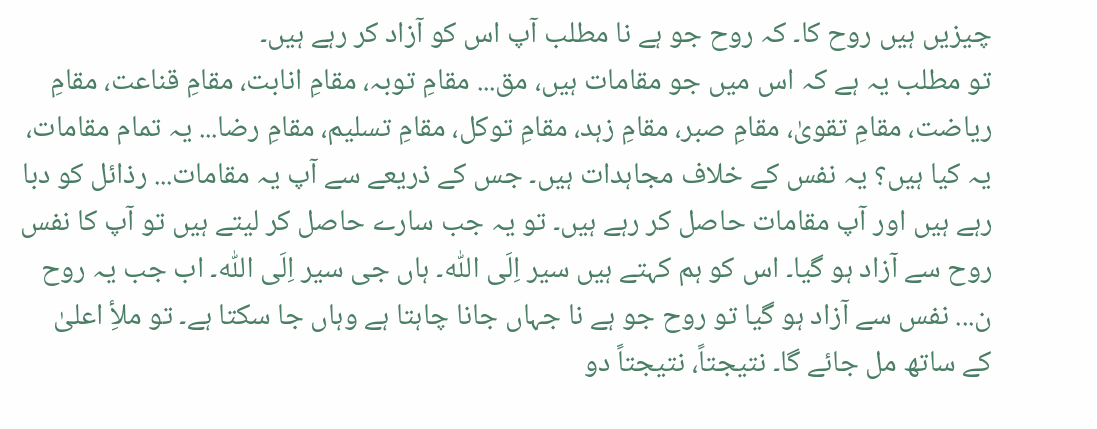چیزیں ہیں روح کا۔ کہ روح جو ہے نا مطلب آپ اس کو آزاد کر رہے ہیں۔
تو مطلب یہ ہے کہ اس میں جو مقامات ہیں، مق... مقامِ توبہ، مقامِ انابت، مقامِ قناعت، مقامِ ریاضت، مقامِ تقویٰ، مقامِ صبر، مقامِ زہد، مقامِ توکل، مقامِ تسلیم، مقامِ رضا... یہ تمام مقامات، یہ کیا ہیں؟ یہ نفس کے خلاف مجاہدات ہیں۔ جس کے ذریعے سے آپ یہ مقامات... رذائل کو دبا رہے ہیں اور آپ مقامات حاصل کر رہے ہیں۔ تو یہ جب سارے حاصل کر لیتے ہیں تو آپ کا نفس روح سے آزاد ہو گیا۔ اس کو ہم کہتے ہیں سیر اِلَی اللّٰہ۔ ہاں جی سیر اِلَی اللّٰہ۔ اب جب یہ روح ن... نفس سے آزاد ہو گیا تو روح جو ہے نا جہاں جانا چاہتا ہے وہاں جا سکتا ہے۔ تو ملأِ اعلیٰ کے ساتھ مل جائے گا۔ نتیجتاً، نتیجتاً دو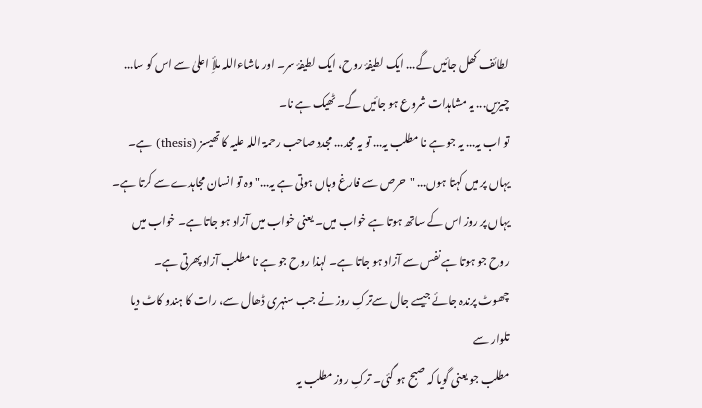لطائف کھل جائیں گے... ایک لطیفۂ روح، ایک لطیفۂ سر۔ اور ماشاءاللہ ملأِ اعلیٰ سے اس کو سا... چیزیں... یہ مشاہدات شروع ہو جائیں گے۔ ٹھیک ہے نا۔
تو اب یہ... یہ جو ہے نا مطلب یہ... تو یہ مجد... مجدد صاحب رحمۃ اللہ علیہ کا تھیسز (thesis) ہے۔ یہاں پر میں کہتا ہوں... "حرص سے فارغ وہاں ہوتی ہے یہ..." وہ تو انسان مجاہدے سے کرتا ہے۔ یہاں پر روز اس کے ساتھ ہوتا ہے خواب میں۔ یعنی خواب میں آزاد ہو جاتا ہے۔ خواب میں روح جو ہوتا ہے نفس سے آزاد ہو جاتا ہے۔ لہذا روح جو ہے نا مطلب آزاد پھرتی ہے۔
چھوٹ پرندہ جائے جیسے جال سےترکِ روز نے جب سنہری ڈھال سے، رات کا ہندو کاٹ دیا تلوار سے
مطلب جو یعنی گویا کہ صبح ہو گئی۔ ترکِ روز مطلب یہ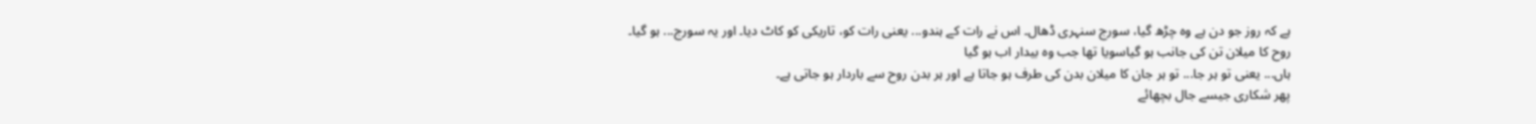ہے کہ روز جو دن ہے وہ چڑھ گیا، سورج سنہری ڈھال۔ اس نے رات کے ہندو... یعنی رات کو، تاریکی کو کاٹ دیا۔ اور یہ سورج... ہو گیا۔
روح کا میلان تن کی جانب ہو گیاسویا تھا جب وہ بیدار اب ہو گیا
ہاں... یعنی تو ہر جا... تو ہر جان کا میلان بدن کی طرف ہو جاتا ہے اور ہر بدن روح سے باردار ہو جاتی ہے۔
پھر شکاری جیسے جال بچھائے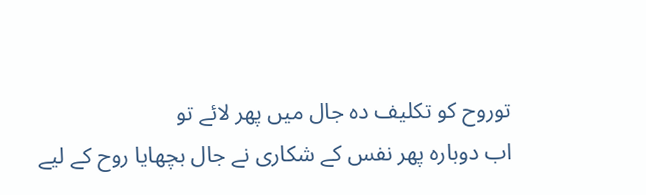توروح کو تکلیف دہ جال میں پھر لائے تو
اب دوبارہ پھر نفس کے شکاری نے جال بچھایا روح کے لیے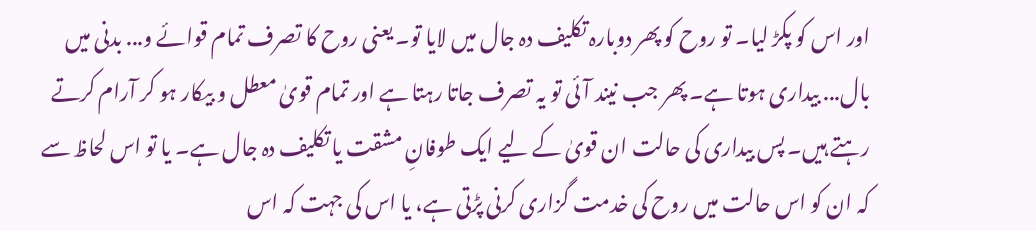اور اس کو پکڑ لیا۔ تو روح کو پھر دوبارہ تکلیف دہ جال میں لایا تو۔ یعنی روح کا تصرف تمام قوائے و... بدنی میں بال... بیداری ہوتا ہے۔ پھر جب نیند آئی تو یہ تصرف جاتا رہتا ہے اور تمام قویٰ معطل و بیکار ہو کر آرام کرتے رہتے ہیں۔ پس بیداری کی حالت ان قویٰ کے لیے ایک طوفانِ مشقت یا تکلیف دہ جال ہے۔ یا تو اس لحاظ سے کہ ان کو اس حالت میں روح کی خدمت گزاری کرنی پڑتی ہے، یا اس کی جہت کہ اس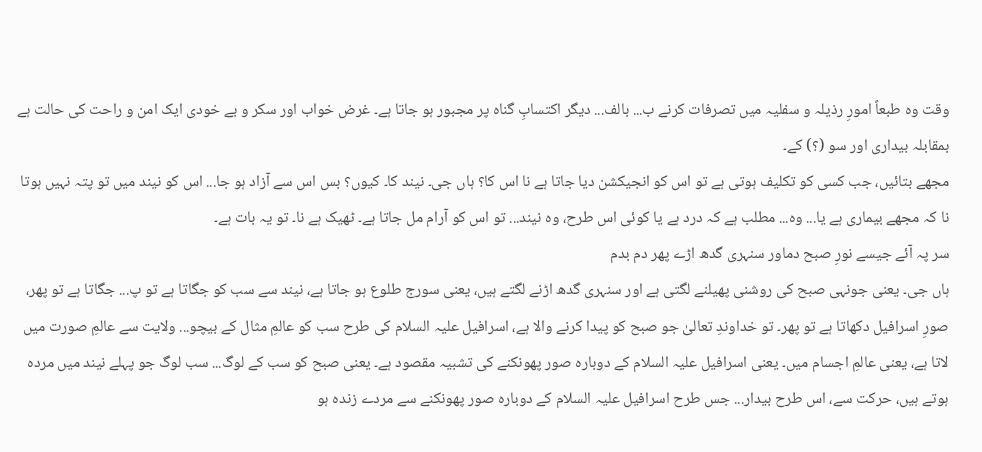وقت وہ طبعاً امورِ رذیلہ و سفلیہ میں تصرفات کرنے ب... بالف... دیگر اکتسابِ گناہ پر مجبور ہو جاتا ہے۔ غرض خواب اور سکر و بے خودی ایک امن و راحت کی حالت ہے بمقابلہ بیداری اور سو (؟) کے۔
مجھے بتائیں، جب کسی کو تکلیف ہوتی ہے تو اس کو انجیکشن دیا جاتا ہے نا اس کا؟ ہاں جی۔ نیند کا۔ کیوں؟ بس اس سے آزاد ہو جا... اس کو نیند میں تو پتہ نہیں ہوتا نا کہ مجھے بیماری ہے یا... وہ... مطلب ہے کہ درد ہے یا کوئی اس طرح، وہ نیند... تو اس کو آرام مل جاتا ہے۔ ٹھیک ہے نا۔ تو یہ بات ہے۔
سر پہ آئے جیسے نورِ صبح دماور سنہری گدھ اڑے پھر دم بدم
ہاں جی۔ یعنی جونہی صبح کی روشنی پھیلنے لگتی ہے اور سنہری گدھ اڑنے لگتے ہیں، یعنی سورج طلوع ہو جاتا ہے، نیند سے سب کو جگاتا ہے تو پ... جگاتا ہے تو پھر، صورِ اسرافیل دکھاتا ہے تو پھر۔ تو خداوندِ تعالیٰ جو صبح کو پیدا کرنے والا ہے، اسرافیل علیہ السلام کی طرح سب کو عالمِ مثال کے بیچو... ولایت سے عالمِ صورت میں لاتا ہے، یعنی عالمِ اجسام میں۔ یعنی اسرافیل علیہ السلام کے دوبارہ صور پھونکنے کی تشبیہ مقصود ہے۔ یعنی صبح کو سب کے لوگ... سب لوگ جو پہلے نیند میں مردہ ہوتے ہیں، حرکت سے، اس طرح بیدار... جس طرح اسرافیل علیہ السلام کے دوبارہ صور پھونکنے سے مردے زندہ ہو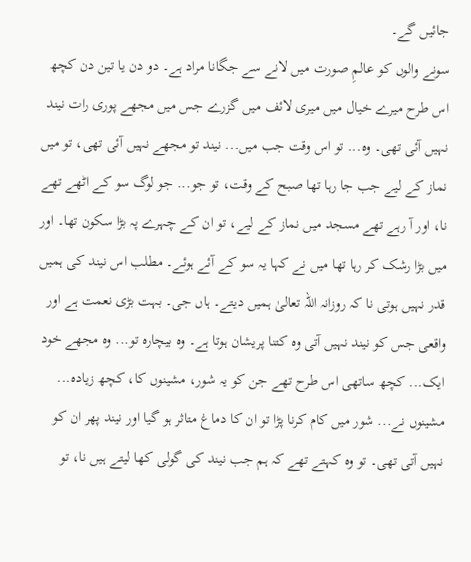جائیں گے۔
سونے والوں کو عالمِ صورت میں لانے سے جگانا مراد ہے۔ دو دن یا تین دن کچھ اس طرح میرے خیال میں میری لائف میں گزرے جس میں مجھے پوری رات نیند نہیں آئی تھی۔ وہ... تو اس وقت جب میں... نیند تو مجھے نہیں آئی تھی، تو میں نماز کے لیے جب جا رہا تھا صبح کے وقت، تو جو... جو لوگ سو کے اٹھے تھے نا، اور آ رہے تھے مسجد میں نماز کے لیے، تو ان کے چہرے پہ بڑا سکون تھا۔ اور میں بڑا رشک کر رہا تھا میں نے کہا یہ سو کے آئے ہوئے۔ مطلب اس نیند کی ہمیں قدر نہیں ہوتی نا کہ روزانہ اللہ تعالیٰ ہمیں دیتے۔ ہاں جی۔ بہت بڑی نعمت ہے اور واقعی جس کو نیند نہیں آتی وہ کتنا پریشان ہوتا ہے۔ وہ بیچارہ تو... وہ مجھے خود ایک... کچھ ساتھی اس طرح تھے جن کو یہ شور، مشینوں کا، کچھ زیادہ... مشینوں نے... شور میں کام کرنا پڑا تو ان کا دماغ متاثر ہو گیا اور نیند پھر ان کو نہیں آتی تھی۔ تو وہ کہتے تھے کہ ہم جب نیند کی گولی کھا لیتے ہیں نا، تو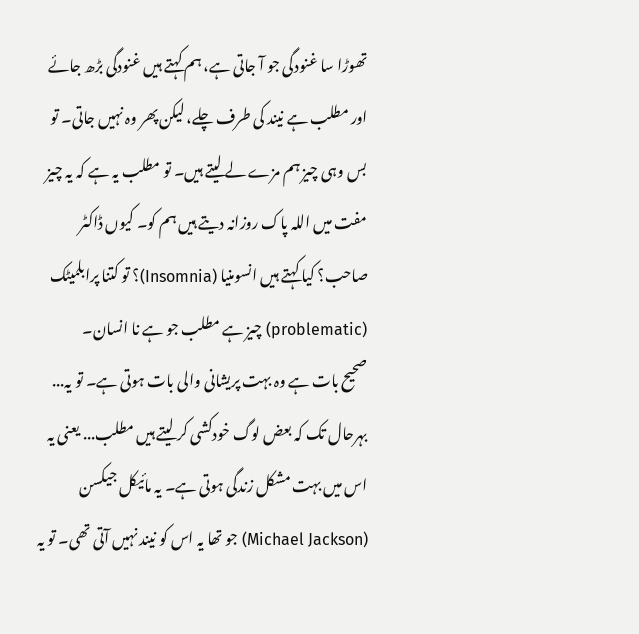تھوڑا سا غنودگی جو آ جاتی ہے، ہم کہتے ہیں غنودگی بڑھ جائے اور مطلب ہے نیند کی طرف چلے، لیکن پھر وہ نہیں جاتی۔ تو بس وہی چیز ہم مزے لے لیتے ہیں۔ تو مطلب یہ ہے کہ یہ چیز مفت میں اللہ پاک روزانہ دیتے ہیں ہم کو۔ کیوں ڈاکٹر صاحب؟ کیا کہتے ہیں انسومنیا (Insomnia)؟ تو کتنا پرابلمیٹک (problematic) چیز ہے مطلب جو ہے نا انسان۔
صحیح بات ہے وہ بہت پریشانی والی بات ہوتی ہے۔ تو یہ... بہرحال تک کہ بعض لوگ خودکشی کر لیتے ہیں مطلب... یعنی یہ اس میں بہت مشکل زندگی ہوتی ہے۔ یہ مائیکل جیکسن (Michael Jackson) جو تھا یہ اس کو نیند نہیں آتی تھی۔ تو یہ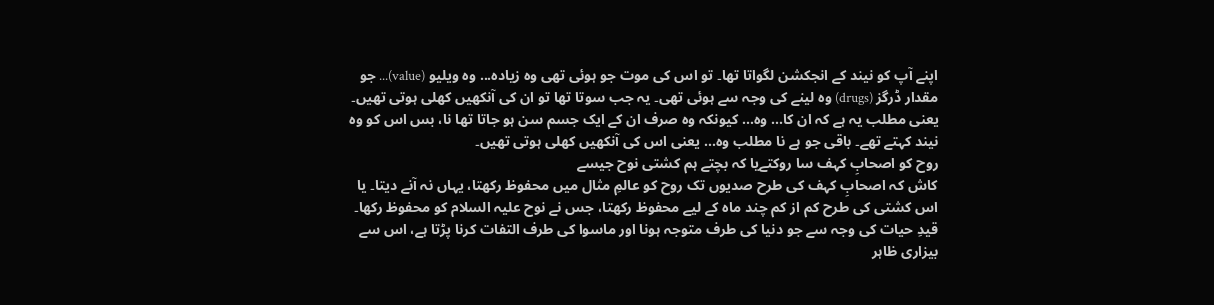اپنے آپ کو نیند کے انجکشن لگواتا تھا۔ تو اس کی موت جو ہوئی تھی وہ زیادہ... وہ ویلیو (value)... جو مقدار ڈرگز (drugs) وہ لینے کی وجہ سے ہوئی تھی۔ یہ جب سوتا تھا تو ان کی آنکھیں کھلی ہوتی تھیں۔ یعنی مطلب یہ ہے کہ ان کا... وہ... کیونکہ وہ صرف ان کے ایک جسم سن ہو جاتا تھا نا، بس اس کو وہ نیند کہتے تھے۔ باقی جو ہے نا مطلب وہ... یعنی اس کی آنکھیں کھلی ہوتی تھیں۔
روح کو اصحابِ کہف سا روکتےیا کہ بچتے ہم کشتی نوح جیسے
کاش کہ اصحابِ کہف کی طرح صدیوں تک روح کو عالمِ مثال میں محفوظ رکھتا، یہاں نہ آنے دیتا۔ یا اس کشتی کی طرح کم از کم چند ماہ کے لیے محفوظ رکھتا، جس نے نوح علیہ السلام کو محفوظ رکھا۔ قیدِ حیات کی وجہ سے جو دنیا کی طرف متوجہ ہونا اور ماسوا کی طرف التفات کرنا پڑتا ہے، اس سے بیزاری ظاہر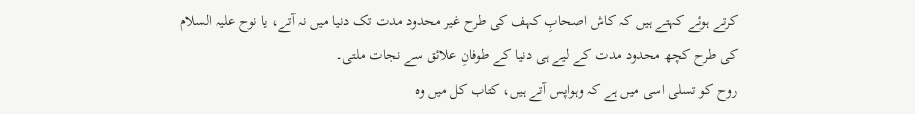کرتے ہوئے کہتے ہیں کہ کاش اصحابِ کہف کی طرح غیر محدود مدت تک دنیا میں نہ آتے، یا نوح علیہ السلام کی طرح کچھ محدود مدت کے لیے ہی دنیا کے طوفانِ علائق سے نجات ملتی۔
روح کو تسلی اسی میں ہے کہ وہواپس آتے ہیں، کتاب کل میں وہ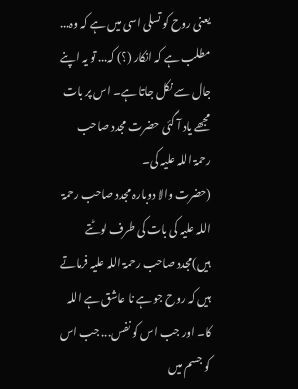یعنی روح کو تسلی اسی میں ہے کہ وہ... مطلب ہے کہ انکار (؟) کہ... تو یہ اپنے جال سے نکل جاتا ہے۔ اس پر بات مجھے یاد آ گئی حضرت مجدد صاحب رحمۃ اللہ علیہ کی۔
(حضرت والا دوبارہ مجدد صاحب رحمۃ اللہ علیہ کی بات کی طرف لوٹتے ہیں)مجدد صاحب رحمۃ اللہ علیہ فرماتے ہیں کہ روح جو ہے نا عاشق ہے اللہ کا۔ اور جب اس کو نفس... جب اس کو جسم میں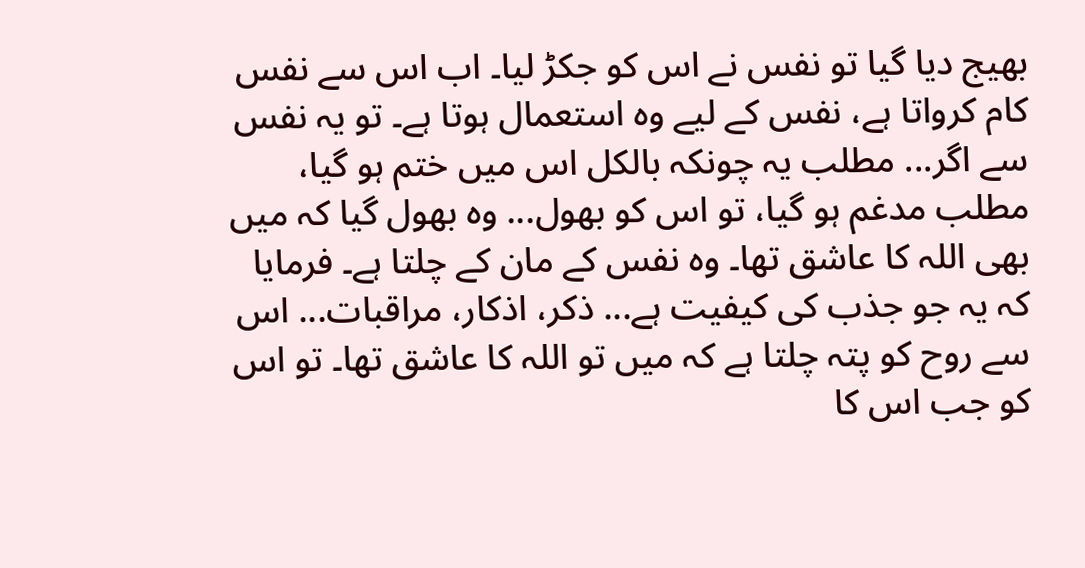بھیج دیا گیا تو نفس نے اس کو جکڑ لیا۔ اب اس سے نفس کام کرواتا ہے، نفس کے لیے وہ استعمال ہوتا ہے۔ تو یہ نفس سے اگر... مطلب یہ چونکہ بالکل اس میں ختم ہو گیا، مطلب مدغم ہو گیا، تو اس کو بھول... وہ بھول گیا کہ میں بھی اللہ کا عاشق تھا۔ وہ نفس کے مان کے چلتا ہے۔ فرمایا کہ یہ جو جذب کی کیفیت ہے... ذکر، اذکار، مراقبات... اس سے روح کو پتہ چلتا ہے کہ میں تو اللہ کا عاشق تھا۔ تو اس کو جب اس کا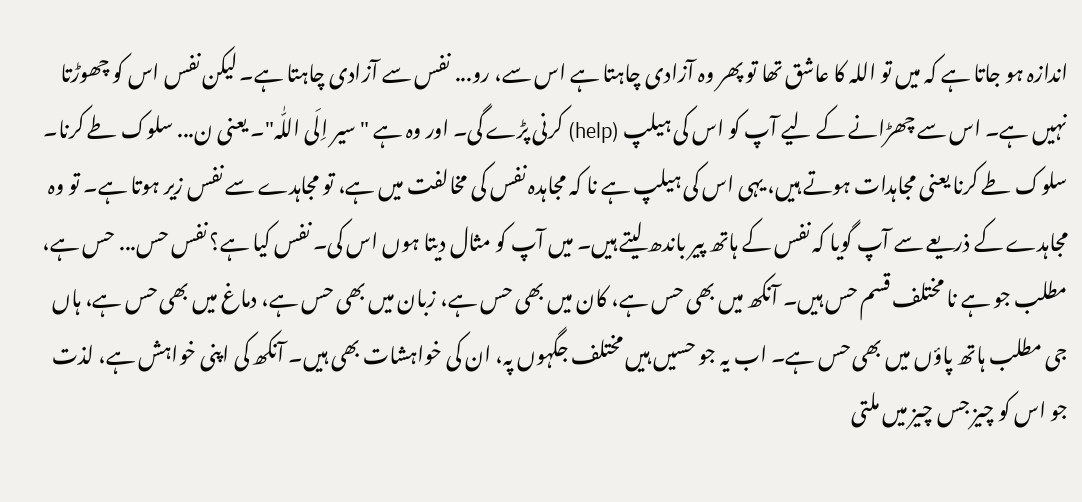اندازہ ہو جاتا ہے کہ میں تو اللہ کا عاشق تھا تو پھر وہ آزادی چاہتا ہے اس سے، رو... نفس سے آزادی چاہتا ہے۔ لیکن نفس اس کو چھوڑتا نہیں ہے۔ اس سے چھڑانے کے لیے آپ کو اس کی ہیلپ (help) کرنی پڑے گی۔ اور وہ ہے "سیر اِلَی اللّٰہ"۔ یعنی ن... سلوک طے کرنا۔ سلوک طے کرنا یعنی مجاہدات ہوتے ہیں، یہی اس کی ہیلپ ہے نا کہ مجاہدہ نفس کی مخالفت میں ہے، تو مجاہدے سے نفس زیر ہوتا ہے۔ تو وہ مجاہدے کے ذریعے سے آپ گویا کہ نفس کے ہاتھ پیر باندھ لیتے ہیں۔ میں آپ کو مثال دیتا ہوں اس کی۔ نفس کیا ہے؟ نفس حس... حس ہے، مطلب جو ہے نا مختلف قسم حس ہیں۔ آنکھ میں بھی حس ہے، کان میں بھی حس ہے، زبان میں بھی حس ہے، دماغ میں بھی حس ہے، ہاں جی مطلب ہاتھ پاؤں میں بھی حس ہے۔ اب یہ جو حسیں ہیں مختلف جگہوں پہ، ان کی خواہشات بھی ہیں۔ آنکھ کی اپنی خواہش ہے، لذت جو اس کو چیز جس چیز میں ملتی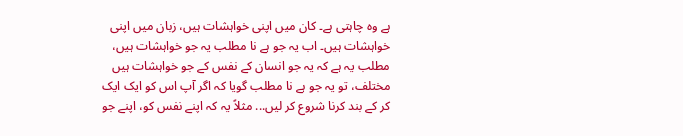ہے وہ چاہتی ہے۔ کان میں اپنی خواہشات ہیں، زبان میں اپنی خواہشات ہیں۔ اب یہ جو ہے نا مطلب یہ جو خواہشات ہیں، مطلب یہ ہے کہ یہ جو انسان کے نفس کے جو خواہشات ہیں مختلف، تو یہ جو ہے نا مطلب گویا کہ اگر آپ اس کو ایک ایک کر کے بند کرنا شروع کر لیں... مثلاً یہ کہ اپنے نفس کو، اپنے جو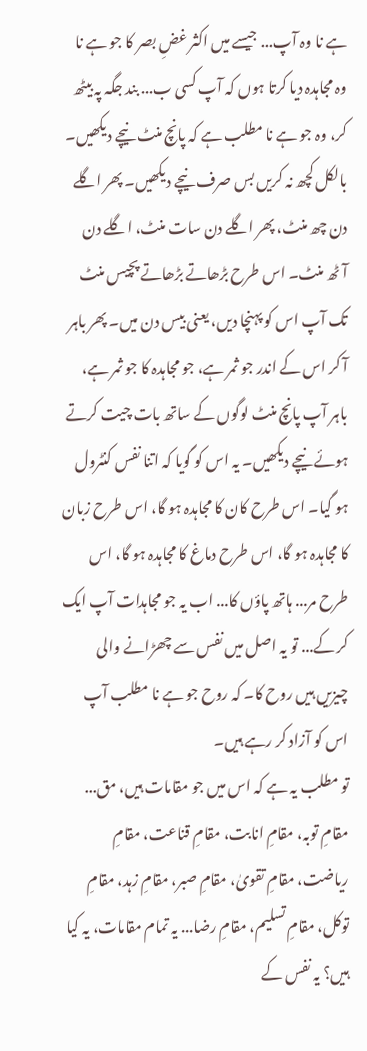ہے نا وہ آپ... جیسے میں اکثر غضِ بصر کا جو ہے نا وہ مجاہدہ دیا کرتا ہوں کہ آپ کسی ب... بند جگہ پہ بیٹھ کر، وہ جو ہے نا مطلب ہے کہ پانچ منٹ نیچے دیکھیں۔ بالکل کچھ نہ کریں بس صرف نیچے دیکھیں۔ پھر اگلے دن چھ منٹ، پھر اگلے دن سات منٹ، اگلے دن آٹھ منٹ۔ اس طرح بڑھاتے بڑھاتے پچیس منٹ تک آپ اس کو پہنچا دیں، یعنی بیس دن میں۔ پھر باہر آ کر اس کے اندر جو ثمر ہے، جو مجاہدہ کا جو ثمر ہے، باہر آپ پانچ منٹ لوگوں کے ساتھ بات چیت کرتے ہوئے نیچے دیکھیں۔ یہ اس کو گویا کہ اتنا نفس کنٹرول ہو گیا۔ اس طرح کان کا مجاہدہ ہو گا، اس طرح زبان کا مجاہدہ ہو گا، اس طرح دماغ کا مجاہدہ ہو گا، اس طرح مر... ہاتھ پاؤں کا... اب یہ جو مجاہدات آپ ایک کر کے... تو یہ اصل میں نفس سے چھڑانے والی چیزیں ہیں روح کا۔ کہ روح جو ہے نا مطلب آپ اس کو آزاد کر رہے ہیں۔
تو مطلب یہ ہے کہ اس میں جو مقامات ہیں، مق... مقامِ توبہ، مقامِ انابت، مقامِ قناعت، مقامِ ریاضت، مقامِ تقویٰ، مقامِ صبر، مقامِ زہد، مقامِ توکل، مقامِ تسلیم، مقامِ رضا... یہ تمام مقامات، یہ کیا ہیں؟ یہ نفس کے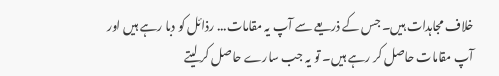خلاف مجاہدات ہیں۔ جس کے ذریعے سے آپ یہ مقامات... رذائل کو دبا رہے ہیں اور آپ مقامات حاصل کر رہے ہیں۔ تو یہ جب سارے حاصل کر لیتے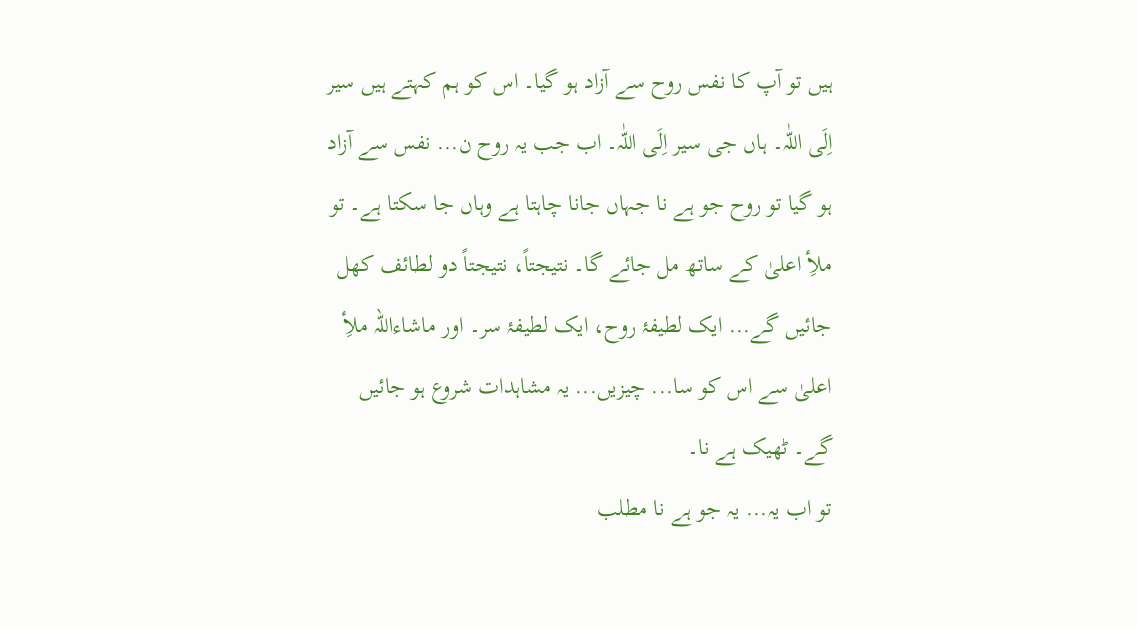ہیں تو آپ کا نفس روح سے آزاد ہو گیا۔ اس کو ہم کہتے ہیں سیر اِلَی اللّٰہ۔ ہاں جی سیر اِلَی اللّٰہ۔ اب جب یہ روح ن... نفس سے آزاد ہو گیا تو روح جو ہے نا جہاں جانا چاہتا ہے وہاں جا سکتا ہے۔ تو ملأِ اعلیٰ کے ساتھ مل جائے گا۔ نتیجتاً، نتیجتاً دو لطائف کھل جائیں گے... ایک لطیفۂ روح، ایک لطیفۂ سر۔ اور ماشاءاللہ ملأِ اعلیٰ سے اس کو سا... چیزیں... یہ مشاہدات شروع ہو جائیں گے۔ ٹھیک ہے نا۔
تو اب یہ... یہ جو ہے نا مطلب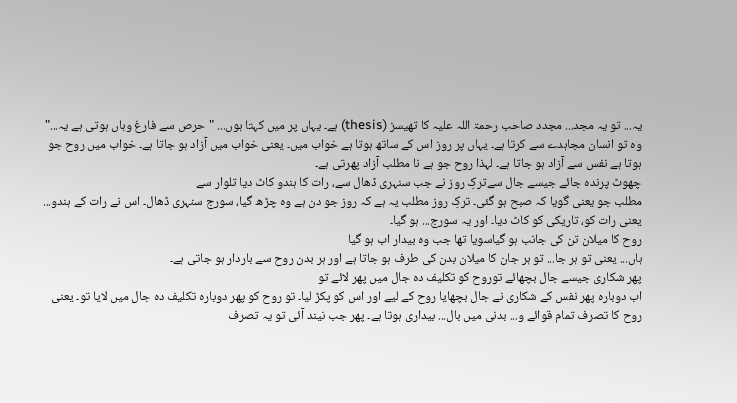یہ... تو یہ مجد... مجدد صاحب رحمۃ اللہ علیہ کا تھیسز (thesis) ہے۔ یہاں پر میں کہتا ہوں... "حرص سے فارغ وہاں ہوتی ہے یہ..." وہ تو انسان مجاہدے سے کرتا ہے۔ یہاں پر روز اس کے ساتھ ہوتا ہے خواب میں۔ یعنی خواب میں آزاد ہو جاتا ہے۔ خواب میں روح جو ہوتا ہے نفس سے آزاد ہو جاتا ہے۔ لہذا روح جو ہے نا مطلب آزاد پھرتی ہے۔
چھوٹ پرندہ جائے جیسے جال سےترکِ روز نے جب سنہری ڈھال سے، رات کا ہندو کاٹ دیا تلوار سے
مطلب جو یعنی گویا کہ صبح ہو گئی۔ ترکِ روز مطلب یہ ہے کہ روز جو دن ہے وہ چڑھ گیا، سورج سنہری ڈھال۔ اس نے رات کے ہندو... یعنی رات کو، تاریکی کو کاٹ دیا۔ اور یہ سورج... ہو گیا۔
روح کا میلان تن کی جانب ہو گیاسویا تھا جب وہ بیدار اب ہو گیا
ہاں... یعنی تو ہر جا... تو ہر جان کا میلان بدن کی طرف ہو جاتا ہے اور ہر بدن روح سے باردار ہو جاتی ہے۔
پھر شکاری جیسے جال بچھائے توروح کو تکلیف دہ جال میں پھر لائے تو
اب دوبارہ پھر نفس کے شکاری نے جال بچھایا روح کے لیے اور اس کو پکڑ لیا۔ تو روح کو پھر دوبارہ تکلیف دہ جال میں لایا تو۔ یعنی روح کا تصرف تمام قوائے و... بدنی میں بال... بیداری ہوتا ہے۔ پھر جب نیند آئی تو یہ تصرف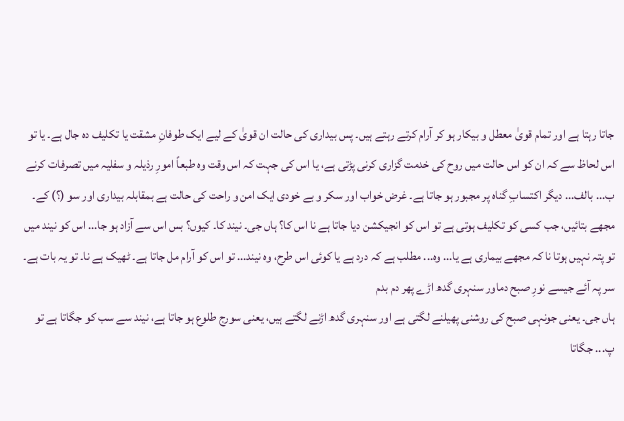جاتا رہتا ہے اور تمام قویٰ معطل و بیکار ہو کر آرام کرتے رہتے ہیں۔ پس بیداری کی حالت ان قویٰ کے لیے ایک طوفانِ مشقت یا تکلیف دہ جال ہے۔ یا تو اس لحاظ سے کہ ان کو اس حالت میں روح کی خدمت گزاری کرنی پڑتی ہے، یا اس کی جہت کہ اس وقت وہ طبعاً امورِ رذیلہ و سفلیہ میں تصرفات کرنے ب... بالف... دیگر اکتسابِ گناہ پر مجبور ہو جاتا ہے۔ غرض خواب اور سکر و بے خودی ایک امن و راحت کی حالت ہے بمقابلہ بیداری اور سو (؟) کے۔
مجھے بتائیں، جب کسی کو تکلیف ہوتی ہے تو اس کو انجیکشن دیا جاتا ہے نا اس کا؟ ہاں جی۔ نیند کا۔ کیوں؟ بس اس سے آزاد ہو جا... اس کو نیند میں تو پتہ نہیں ہوتا نا کہ مجھے بیماری ہے یا... وہ... مطلب ہے کہ درد ہے یا کوئی اس طرح، وہ نیند... تو اس کو آرام مل جاتا ہے۔ ٹھیک ہے نا۔ تو یہ بات ہے۔
سر پہ آئے جیسے نورِ صبح دماور سنہری گدھ اڑے پھر دم بدم
ہاں جی۔ یعنی جونہی صبح کی روشنی پھیلنے لگتی ہے اور سنہری گدھ اڑنے لگتے ہیں، یعنی سورج طلوع ہو جاتا ہے، نیند سے سب کو جگاتا ہے تو پ... جگاتا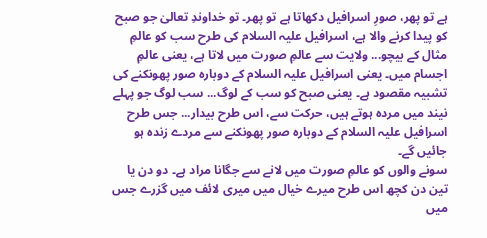ہے تو پھر، صورِ اسرافیل دکھاتا ہے تو پھر۔ تو خداوندِ تعالیٰ جو صبح کو پیدا کرنے والا ہے، اسرافیل علیہ السلام کی طرح سب کو عالمِ مثال کے بیچو... ولایت سے عالمِ صورت میں لاتا ہے، یعنی عالمِ اجسام میں۔ یعنی اسرافیل علیہ السلام کے دوبارہ صور پھونکنے کی تشبیہ مقصود ہے۔ یعنی صبح کو سب کے لوگ... سب لوگ جو پہلے نیند میں مردہ ہوتے ہیں، حرکت سے، اس طرح بیدار... جس طرح اسرافیل علیہ السلام کے دوبارہ صور پھونکنے سے مردے زندہ ہو جائیں گے۔
سونے والوں کو عالمِ صورت میں لانے سے جگانا مراد ہے۔ دو دن یا تین دن کچھ اس طرح میرے خیال میں میری لائف میں گزرے جس میں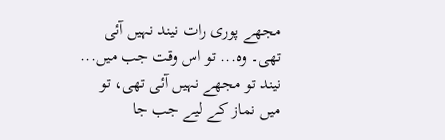مجھے پوری رات نیند نہیں آئی تھی۔ وہ... تو اس وقت جب میں... نیند تو مجھے نہیں آئی تھی، تو میں نماز کے لیے جب جا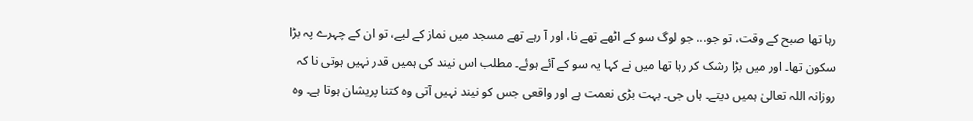رہا تھا صبح کے وقت، تو جو... جو لوگ سو کے اٹھے تھے نا، اور آ رہے تھے مسجد میں نماز کے لیے، تو ان کے چہرے پہ بڑا سکون تھا۔ اور میں بڑا رشک کر رہا تھا میں نے کہا یہ سو کے آئے ہوئے۔ مطلب اس نیند کی ہمیں قدر نہیں ہوتی نا کہ روزانہ اللہ تعالیٰ ہمیں دیتے۔ ہاں جی۔ بہت بڑی نعمت ہے اور واقعی جس کو نیند نہیں آتی وہ کتنا پریشان ہوتا ہے۔ وہ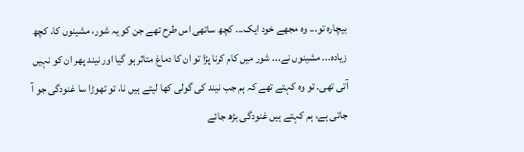بیچارہ تو... وہ مجھے خود ایک... کچھ ساتھی اس طرح تھے جن کو یہ شور، مشینوں کا، کچھ زیادہ... مشینوں نے... شور میں کام کرنا پڑا تو ان کا دماغ متاثر ہو گیا اور نیند پھر ان کو نہیں آتی تھی۔ تو وہ کہتے تھے کہ ہم جب نیند کی گولی کھا لیتے ہیں نا، تو تھوڑا سا غنودگی جو آ جاتی ہے، ہم کہتے ہیں غنودگی بڑھ جائے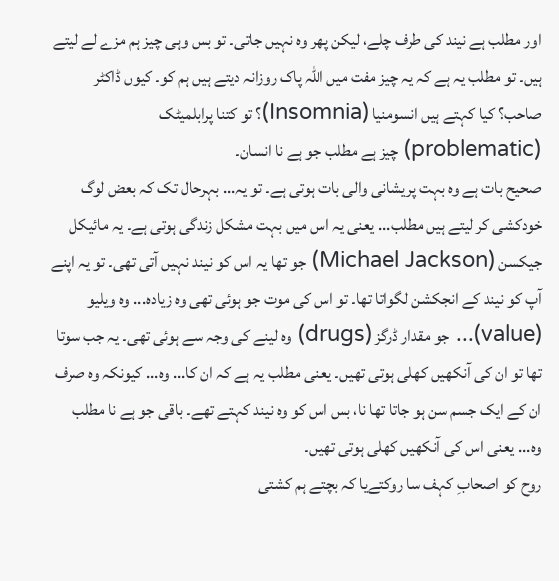اور مطلب ہے نیند کی طرف چلے، لیکن پھر وہ نہیں جاتی۔ تو بس وہی چیز ہم مزے لے لیتے ہیں۔ تو مطلب یہ ہے کہ یہ چیز مفت میں اللہ پاک روزانہ دیتے ہیں ہم کو۔ کیوں ڈاکٹر صاحب؟ کیا کہتے ہیں انسومنیا (Insomnia)؟ تو کتنا پرابلمیٹک (problematic) چیز ہے مطلب جو ہے نا انسان۔
صحیح بات ہے وہ بہت پریشانی والی بات ہوتی ہے۔ تو یہ... بہرحال تک کہ بعض لوگ خودکشی کر لیتے ہیں مطلب... یعنی یہ اس میں بہت مشکل زندگی ہوتی ہے۔ یہ مائیکل جیکسن (Michael Jackson) جو تھا یہ اس کو نیند نہیں آتی تھی۔ تو یہ اپنے آپ کو نیند کے انجکشن لگواتا تھا۔ تو اس کی موت جو ہوئی تھی وہ زیادہ... وہ ویلیو (value)... جو مقدار ڈرگز (drugs) وہ لینے کی وجہ سے ہوئی تھی۔ یہ جب سوتا تھا تو ان کی آنکھیں کھلی ہوتی تھیں۔ یعنی مطلب یہ ہے کہ ان کا... وہ... کیونکہ وہ صرف ان کے ایک جسم سن ہو جاتا تھا نا، بس اس کو وہ نیند کہتے تھے۔ باقی جو ہے نا مطلب وہ... یعنی اس کی آنکھیں کھلی ہوتی تھیں۔
روح کو اصحابِ کہف سا روکتےیا کہ بچتے ہم کشتی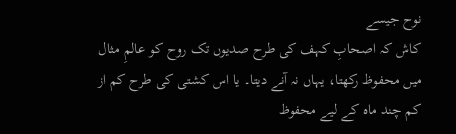نوح جیسے
کاش کہ اصحابِ کہف کی طرح صدیوں تک روح کو عالمِ مثال میں محفوظ رکھتا، یہاں نہ آنے دیتا۔ یا اس کشتی کی طرح کم از کم چند ماہ کے لیے محفوظ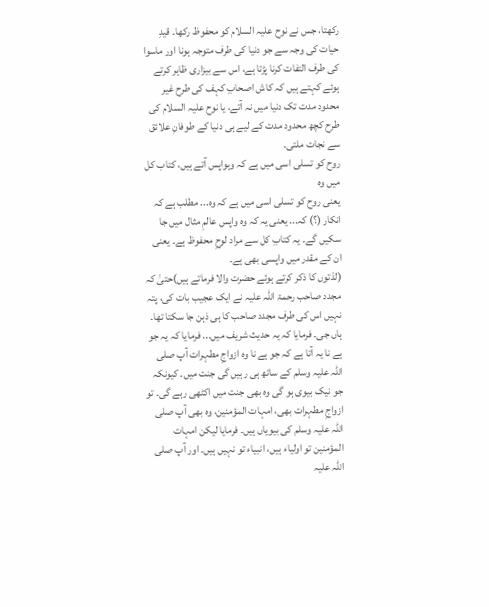رکھتا، جس نے نوح علیہ السلام کو محفوظ رکھا۔ قیدِ حیات کی وجہ سے جو دنیا کی طرف متوجہ ہونا اور ماسوا کی طرف التفات کرنا پڑتا ہے، اس سے بیزاری ظاہر کرتے ہوئے کہتے ہیں کہ کاش اصحابِ کہف کی طرح غیر محدود مدت تک دنیا میں نہ آتے، یا نوح علیہ السلام کی طرح کچھ محدود مدت کے لیے ہی دنیا کے طوفانِ علائق سے نجات ملتی۔
روح کو تسلی اسی میں ہے کہ وہواپس آتے ہیں، کتاب کل میں وہ
یعنی روح کو تسلی اسی میں ہے کہ وہ... مطلب ہے کہ انکار (؟) کہ... یعنی یہ کہ وہ واپس عالمِ مثال میں جا سکیں گے۔ یہ کتابِ کل سے مراد لوحِ محفوظ ہے۔ یعنی ان کے مقدر میں واپسی بھی ہے۔
(لذتوں کا ذکر کرتے ہوئے حضرت والا فرماتے ہیں)حتیٰ کہ مجدد صاحب رحمۃ اللہ علیہ نے ایک عجیب بات کی، پتہ نہیں اس کی طرف مجدد صاحب کا ہی ذہن جا سکتا تھا۔ ہاں جی۔ فرمایا کہ یہ حدیث شریف میں... فرمایا کہ یہ جو ہے نا یہ آتا ہے کہ جو ہے نا وہ ازواجِ مطہرات آپ صلی اللہ علیہ وسلم کے ساتھ ہی رہیں گی جنت میں۔ کیونکہ جو نیک بیوی ہو گی وہ بھی جنت میں اکٹھی رہے گی۔ تو ازواجِ مطہرات بھی، امہات المؤمنین، وہ بھی آپ صلی اللہ علیہ وسلم کی بیویاں ہیں۔ فرمایا لیکن امہات المؤمنین تو اولیاء ہیں، انبیاء تو نہیں ہیں۔ اور آپ صلی اللہ علیہ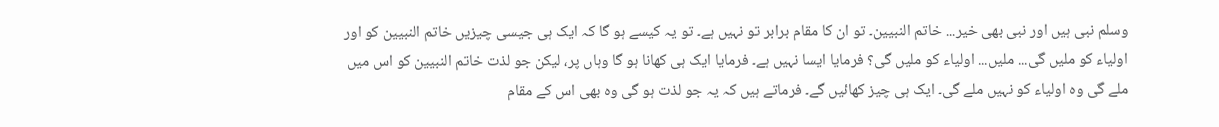وسلم نبی ہیں اور نبی بھی خیر... خاتم النبیین۔ تو ان کا مقام برابر تو نہیں ہے۔ تو یہ کیسے ہو گا کہ ایک ہی جیسی چیزیں خاتم النبیین کو اور اولیاء کو ملیں گی... ملیں... اولیاء کو ملیں گی؟ فرمایا ایسا نہیں ہے۔ فرمایا ایک ہی کھانا ہو گا وہاں پر، لیکن جو لذت خاتم النبیین کو اس میں ملے گی وہ اولیاء کو نہیں ملے گی۔ ایک ہی چیز کھائیں گے۔ فرماتے ہیں کہ یہ جو لذت ہو گی وہ بھی اس کے مقام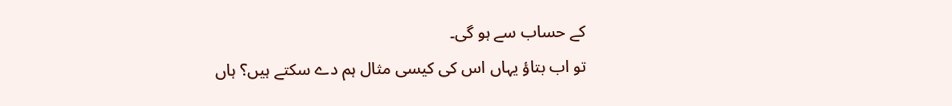کے حساب سے ہو گی۔
تو اب بتاؤ یہاں اس کی کیسی مثال ہم دے سکتے ہیں؟ ہاں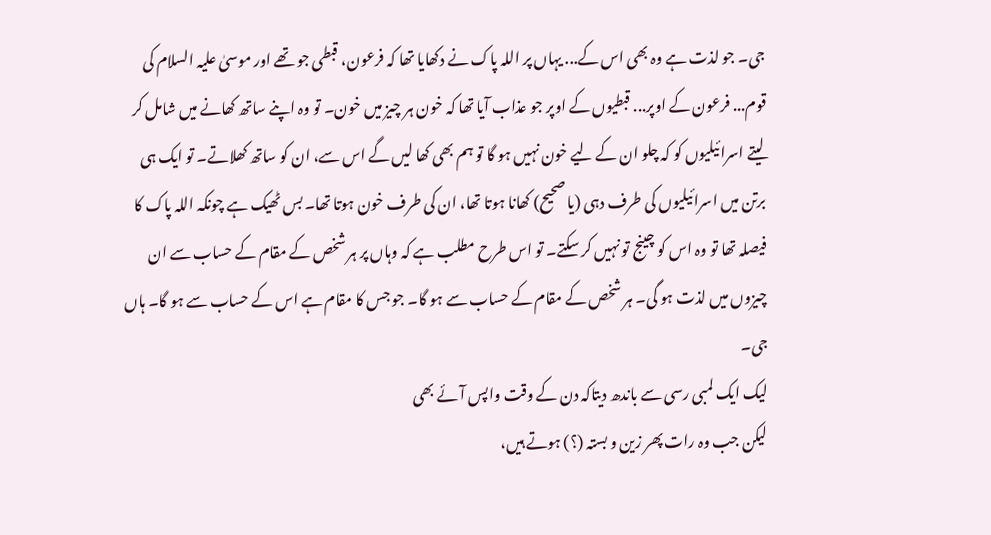جی۔ جو لذت ہے وہ بھی اس کے... یہاں پر اللہ پاک نے دکھایا تھا کہ فرعون، قبطی جو تھے اور موسیٰ علیہ السلام کی قوم... فرعون کے اوپر... قبطیوں کے اوپر جو عذاب آیا تھا کہ خون ہر چیز میں خون۔ تو وہ اپنے ساتھ کھانے میں شامل کر لیتے اسرائیلیوں کو کہ چلو ان کے لیے خون نہیں ہو گا تو ہم بھی کھا لیں گے اس سے، ان کو ساتھ کھلاتے۔ تو ایک ہی برتن میں اسرائیلیوں کی طرف دہی (یا صحیح) کھانا ہوتا تھا، ان کی طرف خون ہوتا تھا۔ بس ٹھیک ہے چونکہ اللہ پاک کا فیصلہ تھا تو وہ اس کو چینج تو نہیں کر سکتے۔ تو اس طرح مطلب ہے کہ وہاں پر ہر شخص کے مقام کے حساب سے ان چیزوں میں لذت ہو گی۔ ہر شخص کے مقام کے حساب سے ہو گا۔ جو جس کا مقام ہے اس کے حساب سے ہو گا۔ ہاں جی۔
لیک ایک لمبی رسی سے باندھ دیتاکہ دن کے وقت واپس آئے بھی
لیکن جب وہ رات پھر زین و بستہ (؟) ہوتے ہیں،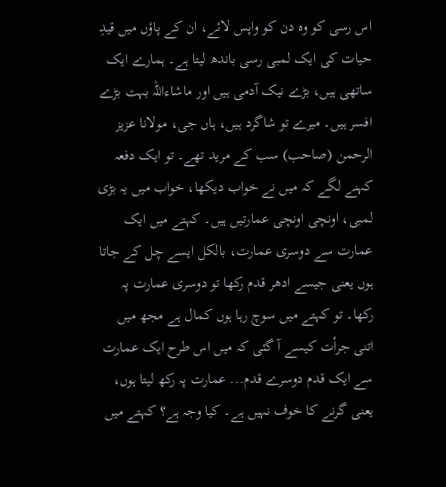اس رسی کو وہ دن کو واپس لائے، ان کے پاؤں میں قیدِ حیات کی ایک لمبی رسی باندھ لیتا ہے۔ ہمارے ایک ساتھی ہیں، بڑے نیک آدمی ہیں اور ماشاءاللہ بہت بڑے افسر ہیں۔ میرے تو شاگرد ہیں، ہاں جی، مولانا عزیز الرحمن (صاحب) سب کے مرید تھے۔ تو ایک دفعہ کہنے لگے کہ میں نے خواب دیکھا، خواب میں یہ بڑی لمبی، اونچی اونچی عمارتیں ہیں۔ کہتے میں ایک عمارت سے دوسری عمارت، بالکل ایسے چل کے جاتا ہوں یعنی جیسے ادھر قدم رکھا تو دوسری عمارت پہ رکھا۔ تو کہتے میں سوچ رہا ہوں کمال ہے مجھ میں اتنی جرأت کیسے آ گئی کہ میں اس طرح ایک عمارت سے ایک قدم دوسرے قدم... عمارت پہ رکھ لیتا ہوں، یعنی گرنے کا خوف نہیں ہے۔ کیا وجہ ہے؟ کہتے میں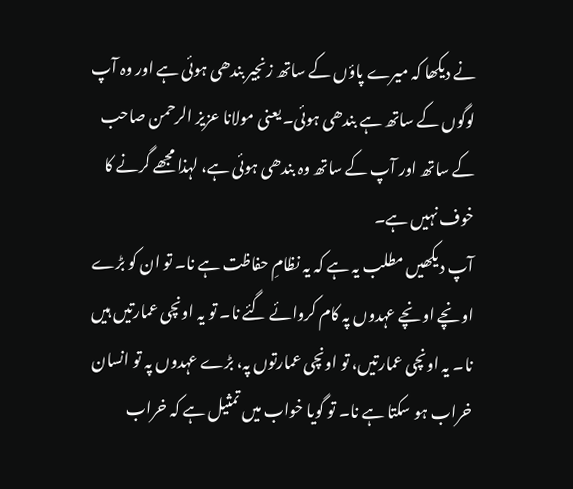نے دیکھا کہ میرے پاؤں کے ساتھ زنجیر بندھی ہوئی ہے اور وہ آپ لوگوں کے ساتھ ہے بندھی ہوئی۔ یعنی مولانا عزیز الرحمن صاحب کے ساتھ اور آپ کے ساتھ وہ بندھی ہوئی ہے، لہذا مجھے گرنے کا خوف نہیں ہے۔
آپ دیکھیں مطلب یہ ہے کہ یہ نظامِ حفاظت ہے نا۔ تو ان کو بڑے اونچے اونچے عہدوں پہ کام کروائے گئے نا۔ تو یہ اونچی عمارتیں ہیں نا۔ یہ اونچی عمارتیں، تو اونچی عمارتوں پہ، بڑے عہدوں پہ تو انسان خراب ہو سکتا ہے نا۔ تو گویا خواب میں تمثیل ہے کہ خراب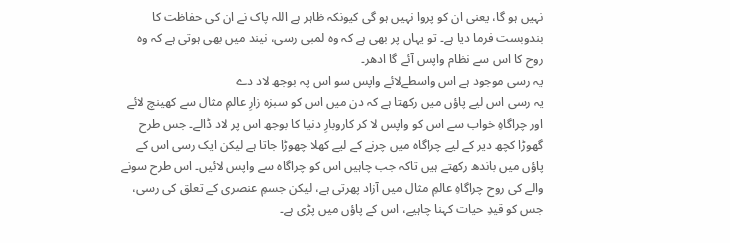نہیں ہو گا، یعنی ان کو پروا نہیں ہو گی کیونکہ ظاہر ہے اللہ پاک نے ان کی حفاظت کا بندوبست فرما دیا ہے۔ تو یہاں پر بھی ہے کہ وہ لمبی رسی، نیند میں بھی ہوتی ہے کہ وہ روح کا اس سے نظام واپس آئے گا ادھر۔
یہ رسی موجود ہے اس واسطےلائے واپس سو اس پہ بوجھ لاد دے
یہ رسی اس لیے پاؤں میں رکھتا ہے کہ دن میں اس کو سبزہ زارِ عالمِ مثال سے کھینچ لائے اور چراگاہِ خواب سے اس کو واپس لا کر کاروبارِ دنیا کا بوجھ اس پر لاد ڈالے۔ جس طرح گھوڑا کچھ دیر کے لیے چراگاہ میں چرنے کے لیے کھلا چھوڑا جاتا ہے لیکن ایک رسی اس کے پاؤں میں باندھ رکھتے ہیں تاکہ جب چاہیں اس کو چراگاہ سے واپس لائیں۔ اس طرح سونے والے کی روح چراگاہِ عالمِ مثال میں آزاد پھرتی ہے، لیکن جسمِ عنصری کے تعلق کی رسی، جس کو قیدِ حیات کہنا چاہیے، اس کے پاؤں میں پڑی ہے۔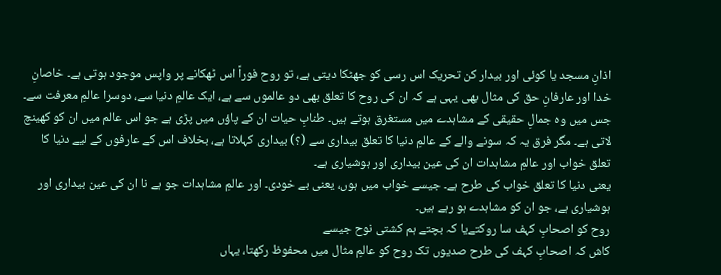اذانِ مسجد یا کوئی اور بیدار کن تحریک اس رسی کو جھٹکا دیتی ہے، تو روح فوراً اس ٹھکانے پر واپس موجود ہوتی ہے۔ خاصانِ خدا اور عارفانِ حق کی مثال بھی یہی ہے کہ ان کی روح کا تعلق بھی دو عالموں سے ہے، ایک عالمِ دنیا سے، دوسرا عالمِ معرفت سے۔ جس میں وہ جمالِ حقیقی کے مشاہدے میں مستغرق ہوتے ہیں۔ طنابِ حیات ان کے پاؤں میں پڑی ہے جو اس عالم میں ان کو کھینچ لاتی ہے۔ مگر فرق یہ کہ سونے والے کے عالمِ دنیا کا تعلق بیداری سے (؟) بیداری کہلاتا ہے، بخلاف اس کے عارفوں کے لیے دنیا کا تعلق خواب اور عالمِ مشاہدات ان کی عین بیداری اور ہوشیاری ہے۔
یعنی دنیا کا تعلق خواب کی طرح ہے۔ جیسے خواب میں ہوں، یعنی بے خودی۔ اور عالمِ مشاہدات جو ہے نا ان کی عین بیداری اور ہوشیاری ہے، جو ان کو مشاہدے ہو رہے ہیں۔
روح کو اصحابِ کہف سا روکتےیا کہ بچتے ہم کشتی نوح جیسے
کاش کہ اصحابِ کہف کی طرح صدیوں تک روح کو عالمِ مثال میں محفوظ رکھتا، یہاں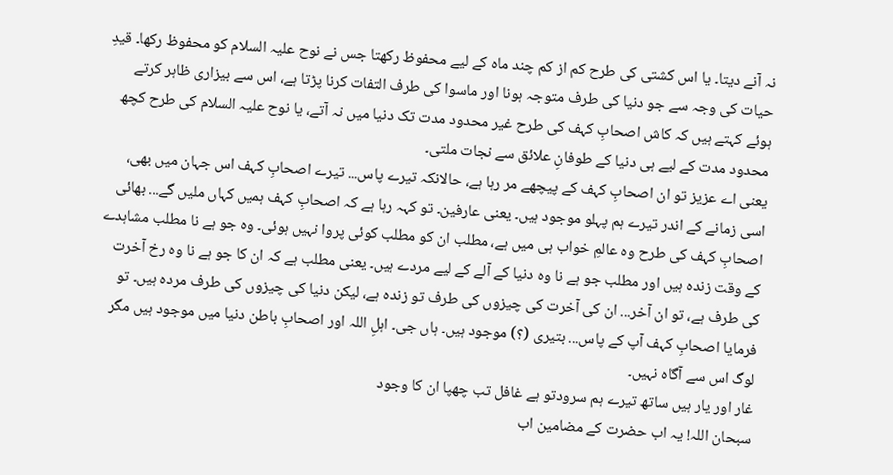نہ آنے دیتا۔ یا اس کشتی کی طرح کم از کم چند ماہ کے لیے محفوظ رکھتا جس نے نوح علیہ السلام کو محفوظ رکھا۔ قیدِ حیات کی وجہ سے جو دنیا کی طرف متوجہ ہونا اور ماسوا کی طرف التفات کرنا پڑتا ہے، اس سے بیزاری ظاہر کرتے ہوئے کہتے ہیں کہ کاش اصحابِ کہف کی طرح غیر محدود مدت تک دنیا میں نہ آتے، یا نوح علیہ السلام کی طرح کچھ محدود مدت کے لیے ہی دنیا کے طوفانِ علائق سے نجات ملتی۔
یعنی اے عزیز تو ان اصحابِ کہف کے پیچھے مر رہا ہے، حالانکہ تیرے پاس... تیرے اصحابِ کہف اس جہان میں بھی، اسی زمانے کے اندر تیرے ہم پہلو موجود ہیں۔ یعنی عارفین۔ تو کہہ رہا ہے کہ اصحابِ کہف ہمیں کہاں ملیں گے... بھائی اصحابِ کہف کی طرح وہ عالمِ خواب ہی میں ہے، مطلب ان کو مطلب کوئی پروا نہیں ہوئی۔ وہ جو ہے نا مطلب مشاہدے کے وقت زندہ ہیں اور مطلب جو ہے نا وہ دنیا کے آلے کے لیے مردے ہیں۔ یعنی مطلب ہے کہ ان کا جو ہے نا وہ رخ آخرت کی طرف ہے، تو ان آخر... ان کی آخرت کی چیزوں کی طرف تو زندہ ہے، لیکن دنیا کی چیزوں کی طرف مردہ ہیں۔ تو فرمایا اصحابِ کہف آپ کے پاس... بتیری (؟) موجود ہیں۔ ہاں جی۔ اہلِ اللہ اور اصحابِ باطن دنیا میں موجود ہیں مگر لوگ اس سے آگاہ نہیں۔
غار اور یار ہیں ساتھ تیرے ہم سرودتو ہے غافل تب چھپا ان کا وجود
سبحان اللہ! یہ اب حضرت کے مضامین اب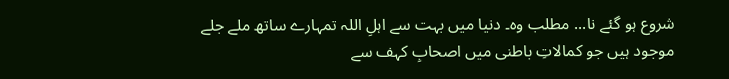شروع ہو گئے نا... مطلب وہ۔ دنیا میں بہت سے اہلِ اللہ تمہارے ساتھ ملے جلے موجود ہیں جو کمالاتِ باطنی میں اصحابِ کہف سے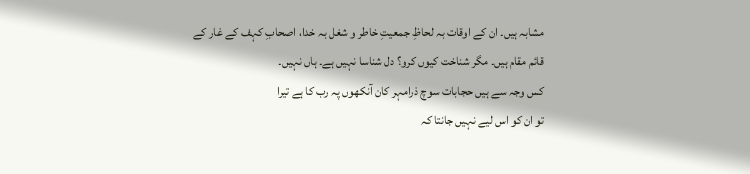مشابہ ہیں۔ ان کے اوقات بہ لحاظِ جمعیتِ خاطر و شغل بہ خدا، اصحابِ کہف کے غار کے قائم مقام ہیں۔ مگر شناخت کیوں کرو؟ دل شناسا نہیں ہے۔ ہاں نہیں۔
کس وجہ سے ہیں حجابات سوچ ذرامہر کان آنکھوں پہ رب کا ہے تیرا
تو ان کو اس لیے نہیں جانتا کہ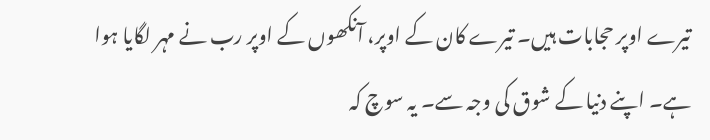تیرے اوپر حجابات ہیں۔ تیرے کان کے اوپر، آنکھوں کے اوپر رب نے مہر لگایا ہوا ہے۔ اپنے دنیا کے شوق کی وجہ سے۔ یہ سوچ کہ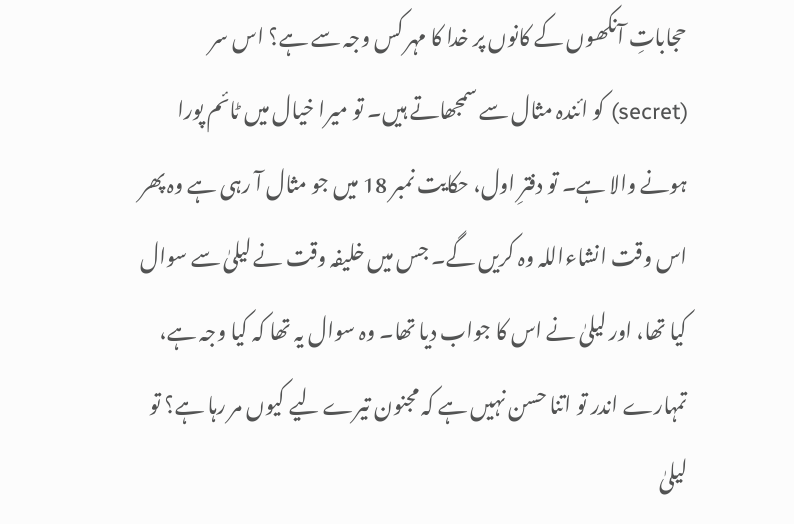حجاباتِ آنکھوں کے کانوں پر خدا کا مہر کس وجہ سے ہے؟ اس سر (secret) کو ائندہ مثال سے سمجھاتے ہیں۔ تو میرا خیال میں ٹائم پورا ہونے والا ہے۔ تو دفترِ اول، حکایت نمبر 18 میں جو مثال آ رہی ہے وہ پھر اس وقت انشاءاللہ وہ کریں گے۔ جس میں خلیفہ وقت نے لیلیٰ سے سوال کیا تھا، اور لیلیٰ نے اس کا جواب دیا تھا۔ وہ سوال یہ تھا کہ کیا وجہ ہے، تمہارے اندر تو اتنا حسن نہیں ہے کہ مجنون تیرے لیے کیوں مر رہا ہے؟ تو لیلیٰ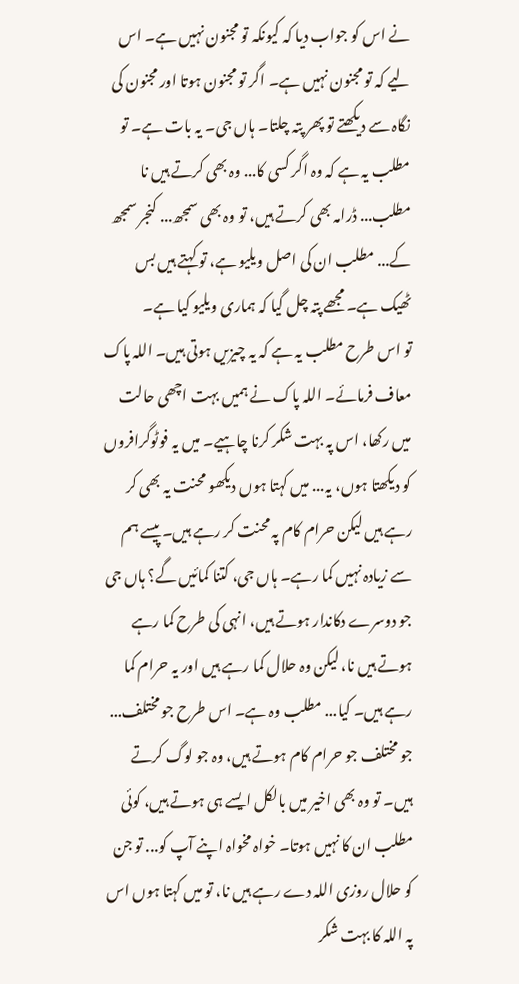نے اس کو جواب دیا کہ کیونکہ تو مجنون نہیں ہے۔ اس لیے کہ تو مجنون نہیں ہے۔ اگر تو مجنون ہوتا اور مجنون کی نگاہ سے دیکھتے تو پھر پتہ چلتا۔ ہاں جی۔ یہ بات ہے۔ تو مطلب یہ ہے کہ وہ اگر کسی کا... وہ بھی کرتے ہیں نا مطلب... ڈرامہ بھی کرتے ہیں، تو وہ بھی سمجھ... کنجر سمجھ کے... مطلب ان کی اصل ویلیو ہے، تو کہتے ہیں بس ٹھیک ہے۔ مجھے پتہ چل گیا کہ ہماری ویلیو کیا ہے۔
تو اس طرح مطلب یہ ہے کہ یہ چیزیں ہوتی ہیں۔ اللہ پاک معاف فرمائے۔ اللہ پاک نے ہمیں بہت اچھی حالت میں رکھا، اس پہ بہت شکر کرنا چاہیے۔ میں یہ فوٹوگرافروں کو دیکھتا ہوں، یہ... میں کہتا ہوں دیکھو محنت یہ بھی کر رہے ہیں لیکن حرام کام پہ محنت کر رہے ہیں۔ پیسے ہم سے زیادہ نہیں کما رہے۔ ہاں جی، کتنا کمائیں گے؟ ہاں جی جو دوسرے دکاندار ہوتے ہیں، انہی کی طرح کما رہے ہوتے ہیں نا، لیکن وہ حلال کما رہے ہیں اور یہ حرام کما رہے ہیں۔ کیا... مطلب وہ ہے۔ اس طرح جو مختلف... جو مختلف جو حرام کام ہوتے ہیں، وہ جو لوگ کرتے ہیں۔ تو وہ بھی اخیر میں بالکل ایسے ہی ہوتے ہیں، کوئی مطلب ان کا نہیں ہوتا۔ خواہ مخواہ اپنے آپ کو... تو جن کو حلال روزی اللہ دے رہے ہیں نا، تو میں کہتا ہوں اس پہ اللہ کا بہت شکر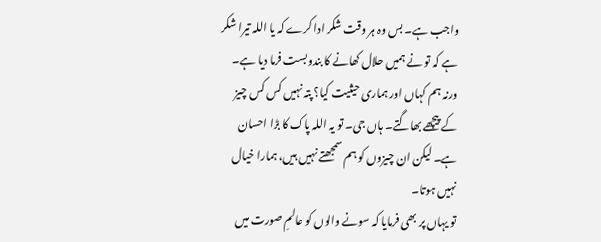واجب ہے۔ بس وہ ہر وقت شکر ادا کرے کہ یا اللہ تیرا شکر ہے کہ تو نے ہمیں حلال کھانے کا بندوبست فرما دیا ہے۔ ورنہ ہم کہاں اور ہماری حیثیت کیا؟ پتہ نہیں کس کس چیز کے پیچھے بھاگتے۔ ہاں جی۔ تو یہ اللہ پاک کا بڑا احسان ہے۔ لیکن ان چیزوں کو ہم سمجھتے نہیں ہیں، ہمارا خیال نہیں ہوتا۔
تو یہاں پر بھی فرمایا کہ سونے والوں کو عالمِ صورت میں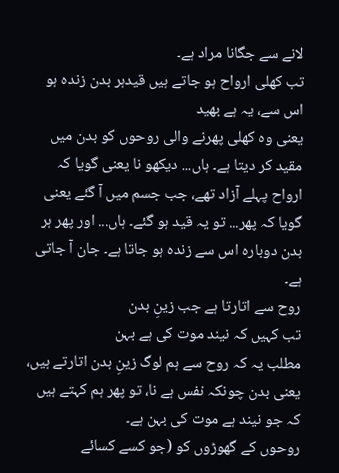لانے سے جگانا مراد ہے۔
تب کھلی ارواح ہو جاتے ہیں قیدہر بدن زندہ ہو اس سے، یہ ہے بھید
یعنی وہ کھلی پھرنے والی روحوں کو بدن میں مقید کر دیتا ہے۔ ہاں... دیکھو نا یعنی گویا کہ ارواح پہلے آزاد تھے، جب جسم میں آ گئے یعنی گویا کہ پھر... تو یہ قید ہو گئے۔ ہاں... اور پھر ہر بدن دوبارہ اس سے زندہ ہو جاتا ہے۔ جان آ جاتی ہے۔
روح سے اتارتا ہے جب زینِ بدن
تب کہیں کہ نیند موت کی ہے بہن
مطلب یہ کہ روح سے ہم لوگ زینِ بدن اتارتے ہیں، یعنی بدن چونکہ نفس ہے نا، تو پھر ہم کہتے ہیں کہ جو نیند ہے موت کی بہن ہے۔
روحوں کے گھوڑوں کو (جو کسے کسائے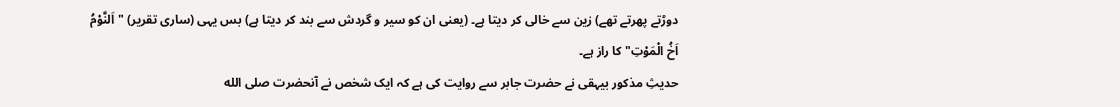دوڑتے پھرتے تھے) زین سے خالی کر دیتا ہے۔ (یعنی ان کو سیر و گردش سے بند کر دیتا ہے) بس یہی (ساری تقریر) "اَلنَّوْمُ اَخُ الْمَوْتِ" کا راز ہے۔
حدیثِ مذکور بیہقی نے حضرت جابر سے روایت کی ہے کہ ایک شخص نے آنحضرت صلى الله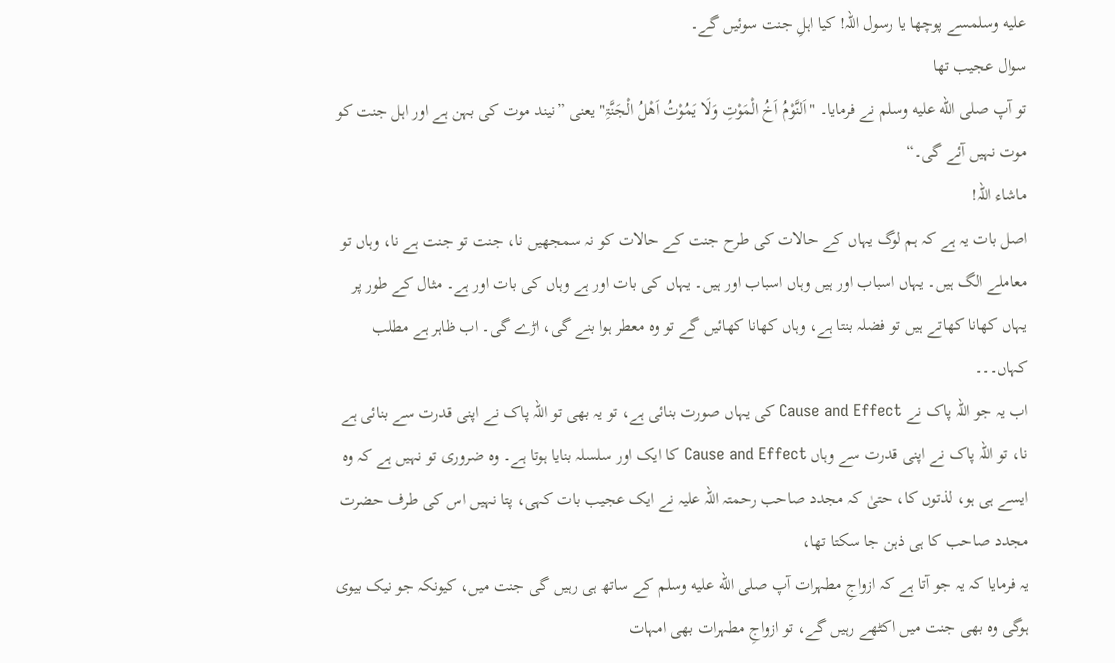عليه وسلمسے پوچھا یا رسول اللہ! کیا اہلِ جنت سوئیں گے۔
سوال عجیب تھا
تو آپ صلى الله عليه وسلم نے فرمایا۔ "اَلنَّوْمُ اَخُ الْمَوْتِ وَلَا یَمُوْتُ اَھْلُ الْجَنَّۃِ" یعنی ”نیند موت کی بہن ہے اور اہل جنت کو موت نہیں آئے گی۔“
ماشاء اللہ!
اصل بات یہ ہے کہ ہم لوگ یہاں کے حالات کی طرح جنت کے حالات کو نہ سمجھیں نا، جنت تو جنت ہے نا، وہاں تو معاملے الگ ہیں۔ یہاں اسباب اور ہیں وہاں اسباب اور ہیں۔ یہاں کی بات اور ہے وہاں کی بات اور ہے۔ مثال کے طور پر یہاں کھانا کھاتے ہیں تو فضلہ بنتا ہے، وہاں کھانا کھائیں گے تو وہ معطر ہوا بنے گی، اڑے گی۔ اب ظاہر ہے مطلب کہاں۔۔۔
اب یہ جو اللہ پاک نے Cause and Effect کی یہاں صورت بنائی ہے، تو یہ بھی تو اللہ پاک نے اپنی قدرت سے بنائی ہے نا، تو اللہ پاک نے اپنی قدرت سے وہاں Cause and Effect کا ایک اور سلسلہ بنایا ہوتا ہے۔ وہ ضروری تو نہیں ہے کہ وہ ایسے ہی ہو، لذتوں کا، حتیٰ کہ مجدد صاحب رحمتہ اللہ علیہ نے ایک عجیب بات کہی، پتا نہیں اس کی طرف حضرت مجدد صاحب کا ہی ذہن جا سکتا تھا،
یہ فرمایا کہ یہ جو آتا ہے کہ ازواجِ مطہرات آپ صلى الله عليه وسلم کے ساتھ ہی رہیں گی جنت میں، کیونکہ جو نیک بیوی ہوگی وہ بھی جنت میں اکٹھے رہیں گے، تو ازواجِ مطہرات بھی امہات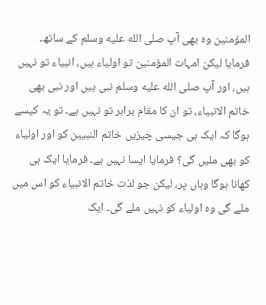المؤمنین وہ بھی آپ صلى الله عليه وسلم کے ساتھ۔ فرمایا لیکن امہات المؤمنین تو اولیاء ہیں، انبیاء تو نہیں ہیں، اور آپ صلى الله عليه وسلم نبی ہیں اور نبی بھی خاتم الانبیاء، تو ان کا مقام برابر تو نہیں ہے۔ تو یہ کیسے ہوگا کہ ایک ہی جیسی چیزیں خاتم النبیین کو اور اولیاء کو بھی ملیں گی؟ فرمایا ایسا نہیں ہے۔ فرمایا ایک ہی کھانا ہوگا وہاں پر، لیکن جو لذت خاتم الانبیاء کو اس میں ملے گی وہ اولیاء کو نہیں ملے گی۔ ایک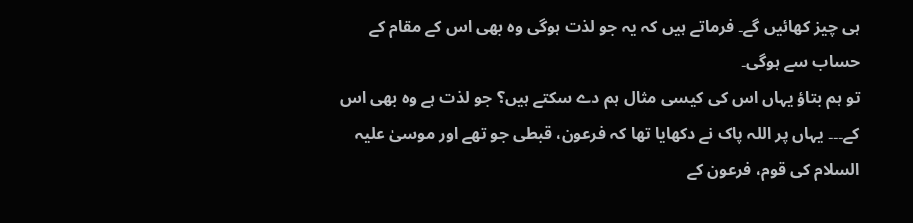ہی چیز کھائیں گے۔ فرماتے ہیں کہ یہ جو لذت ہوگی وہ بھی اس کے مقام کے حساب سے ہوگی۔
تو ہم بتاؤ یہاں اس کی کیسی مثال ہم دے سکتے ہیں؟ جو لذت ہے وہ بھی اس کے۔۔۔ یہاں پر اللہ پاک نے دکھایا تھا کہ فرعون، قبطی جو تھے اور موسیٰ علیہ السلام کی قوم، فرعون کے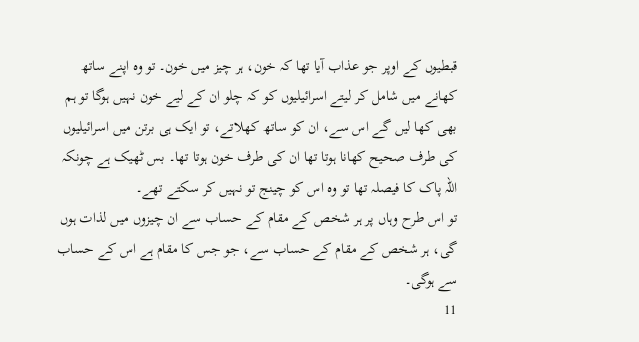قبطیوں کے اوپر جو عذاب آیا تھا کہ خون، ہر چیز میں خون۔ تو وہ اپنے ساتھ کھانے میں شامل کر لیتے اسرائیلیوں کو کہ چلو ان کے لیے خون نہیں ہوگا تو ہم بھی کھا لیں گے اس سے، ان کو ساتھ کھلاتے، تو ایک ہی برتن میں اسرائیلیوں کی طرف صحیح کھانا ہوتا تھا ان کی طرف خون ہوتا تھا۔ بس ٹھیک ہے چونکہ اللہ پاک کا فیصلہ تھا تو وہ اس کو چینج تو نہیں کر سکتے تھے۔
تو اس طرح وہاں پر ہر شخص کے مقام کے حساب سے ان چیزوں میں لذات ہوں گی، ہر شخص کے مقام کے حساب سے، جو جس کا مقام ہے اس کے حساب سے ہوگی۔
11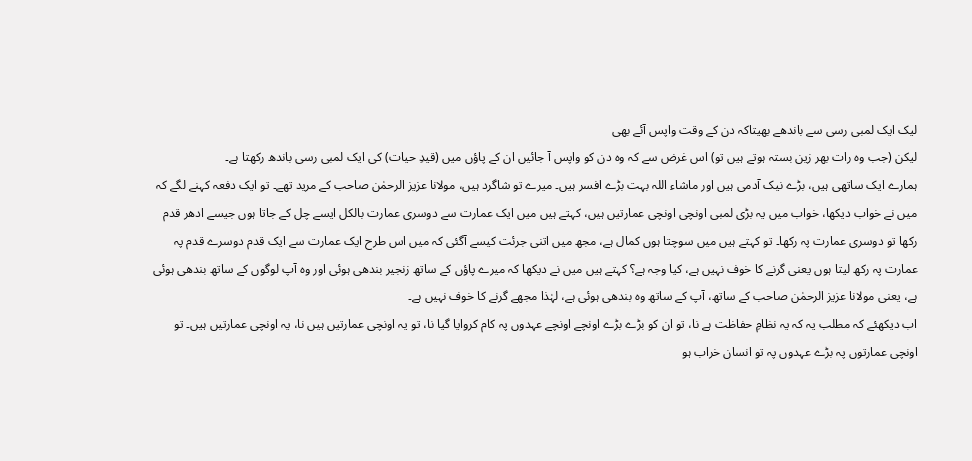لیک ایک لمبی رسی سے باندھے بھیتاکہ دن کے وقت واپس آئے بھی
لیکن (جب وہ رات بھر زین بستہ ہوتے ہیں تو) اس غرض سے کہ وہ دن کو واپس آ جائیں ان کے پاؤں میں (قیدِ حیات) کی ایک لمبی رسی باندھ رکھتا ہے۔
ہمارے ایک ساتھی ہیں، بڑے نیک آدمی ہیں اور ماشاء اللہ بہت بڑے افسر ہیں۔ میرے تو شاگرد ہیں، مولانا عزیز الرحمٰن صاحب کے مرید تھے۔ تو ایک دفعہ کہنے لگے کہ میں نے خواب دیکھا، خواب میں یہ بڑی لمبی اونچی اونچی عمارتیں ہیں، کہتے ہیں میں ایک عمارت سے دوسری عمارت بالکل ایسے چل کے جاتا ہوں جیسے ادھر قدم رکھا تو دوسری عمارت پہ رکھا۔ تو کہتے ہیں میں سوچتا ہوں کمال ہے، مجھ میں اتنی جرئت کیسے آگئی کہ میں اس طرح ایک عمارت سے ایک قدم دوسرے قدم پہ عمارت پہ رکھ لیتا ہوں یعنی گرنے کا خوف نہیں ہے، کیا وجہ ہے؟ کہتے ہیں میں نے دیکھا کہ میرے پاؤں کے ساتھ زنجیر بندھی ہوئی اور وہ آپ لوگوں کے ساتھ بندھی ہوئی ہے، یعنی مولانا عزیز الرحمٰن صاحب کے ساتھ، آپ کے ساتھ وہ بندھی ہوئی ہے، لہٰذا مجھے گرنے کا خوف نہیں ہے۔
اب دیکھئے کہ مطلب یہ کہ یہ نظامِ حفاظت ہے نا، تو ان کو بڑے بڑے اونچے اونچے عہدوں پہ کام کروایا گیا نا، تو یہ اونچی عمارتیں ہیں نا، یہ اونچی عمارتیں ہیں۔ تو اونچی عمارتوں پہ بڑے عہدوں پہ تو انسان خراب ہو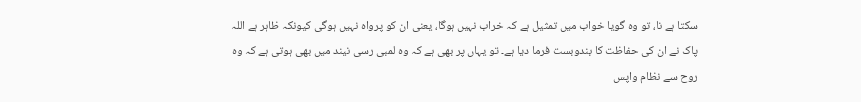سکتا ہے نا، تو وہ گویا خواب میں تمثیل ہے کہ خراب نہیں ہوگا، یعنی ان کو پرواہ نہیں ہوگی کیونکہ ظاہر ہے اللہ پاک نے ان کی حفاظت کا بندوبست فرما دیا ہے۔ تو یہاں پر بھی ہے کہ وہ لمبی رسی نیند میں بھی ہوتی ہے کہ وہ روح سے نظام واپس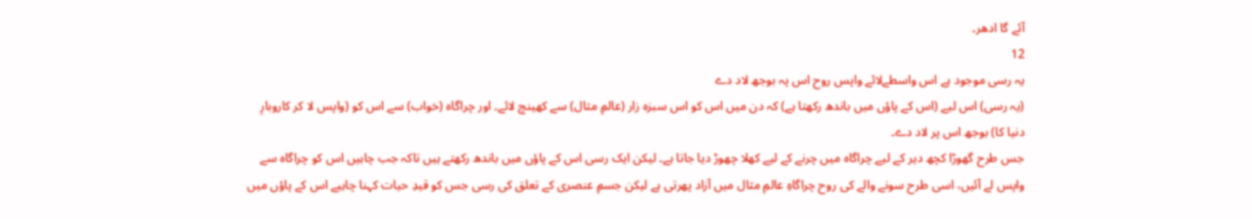آئے گا ادھر۔
12
یہ رسی موجود ہے اس واسطےلائے واپس روح اس پہ بوجھ لاد دے
(یہ رسی) اس لیے (اس کے پاؤں میں باندھ رکھتا ہے) کہ دن میں اس کو اس سبزہ زار (عالمِ مثال) سے کھینچ لائے۔ اور چراگاہ (خواب) سے اس کو (واپس لا کر کاروبارِ دنیا کا) بوجھ اس پر لاد دے۔
جس طرح گھوڑا کچھ دیر کے لیے چراگاہ میں چرنے کے لیے کھلا چھوڑ دیا جاتا ہے۔ لیکن ایک رسی اس کے پاؤں میں باندھ رکھتے ہیں تاکہ جب چاہیں اس کو چراگاہ سے واپس لے آئیں، اسی طرح سونے والے کی روح چراگاہِ عالمِ مثال میں آزاد پھرتی ہے لیکن جسمِ عنصری کے تعلق کی رسی جس کو قیدِ حیات کہنا چاہیے اس کے پاؤں میں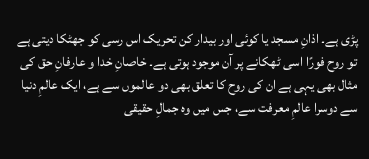پڑی ہے۔ اذانِ مسجد یا کوئی اور بیدار کن تحریک اس رسی کو جھٹکا دیتی ہے تو روح فورًا اسی ٹھکانے پر آن موجود ہوتی ہے۔ خاصانِ خدا و عارفانِ حق کی مثال بھی یہی ہے ان کی روح کا تعلق بھی دو عالموں سے ہے، ایک عالمِ دنیا سے دوسرا عالمِ معرفت سے، جس میں وہ جمالِ حقیقی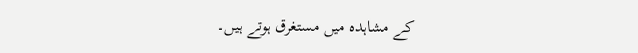کے مشاہدہ میں مستغرق ہوتے ہیں۔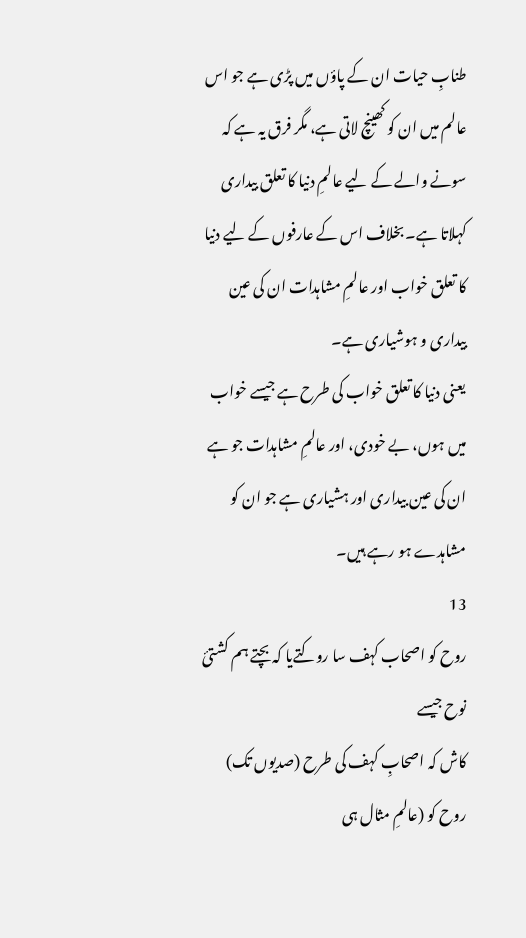طنابِ حیات ان کے پاؤں میں پڑی ہے جو اس عالم میں ان کو کھینچ لاتی ہے، مگر فرق یہ ہے کہ سونے والے کے لیے عالمِ دنیا کا تعلق بیداری کہلاتا ہے۔ بخلاف اس کے عارفوں کے لیے دنیا کا تعلق خواب اور عالمِ مشاہدات ان کی عین بیداری و ہوشیاری ہے۔
یعنی دنیا کا تعلق خواب کی طرح ہے جیسے خواب میں ہوں، بے خودی، اور عالمِ مشاہدات جو ہے ان کی عین بیداری اور ہشیاری ہے جو ان کو مشاہدے ہو رہے ہیں۔
13
روح کو اصحاب کہف سا روکتےیا کہ بچتے ہم کشتئ نوح جیسے
کاش کہ اصحابِ کہف کی طرح (صدیوں تک) روح کو (عالمِ مثال ہی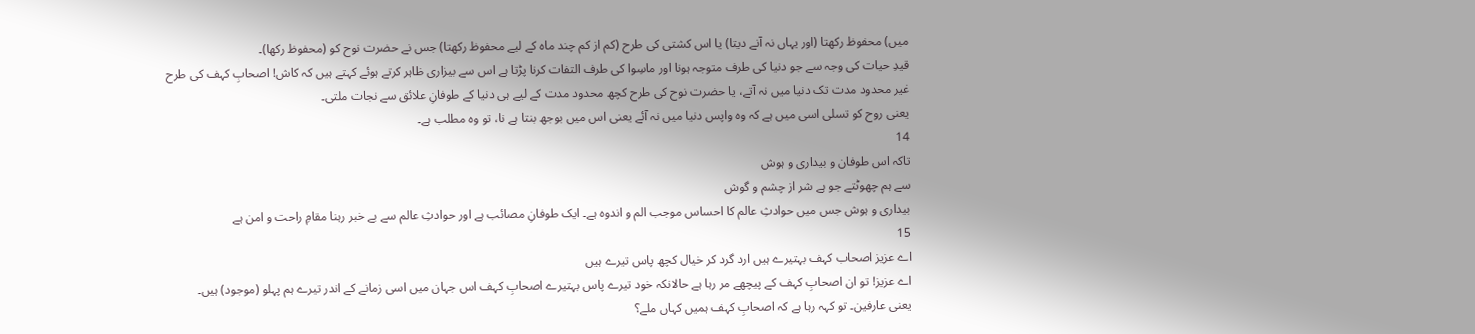میں) محفوظ رکھتا (اور یہاں نہ آنے دیتا) یا اس کشتی کی طرح (کم از کم چند ماہ کے لیے محفوظ رکھتا) جس نے حضرت نوح کو (محفوظ رکھا)۔
قیدِ حیات کی وجہ سے جو دنیا کی طرف متوجہ ہونا اور ماسِوا کی طرف التفات کرنا پڑتا ہے اس سے بیزاری ظاہر کرتے ہوئے کہتے ہیں کہ کاش! اصحابِ کہف کی طرح غیر محدود مدت تک دنیا میں نہ آتے، یا حضرت نوح کی طرح کچھ محدود مدت کے لیے ہی دنیا کے طوفانِ علائق سے نجات ملتی۔
یعنی روح کو تسلی اسی میں ہے کہ وہ واپس دنیا میں نہ آئے یعنی اس میں بوجھ بنتا ہے نا، تو وہ مطلب ہے۔
14
تاکہ اس طوفان و بیداری و ہوش
سے ہم چھوٹتے جو ہے شر از چشم و گوش
بیداری و ہوش جس میں حوادثِ عالم کا احساس موجب الم و اندوہ ہے۔ ایک طوفانِ مصائب ہے اور حوادثِ عالم سے بے خبر رہنا مقامِ راحت و امن ہے
15
اے عزیز اصحاب کہف بہتیرے ہیں ارد گرد کر خیال کچھ پاس تیرے ہیں
اے عزیز! تو ان اصحابِ کہف کے پیچھے مر رہا ہے حالانکہ خود تیرے پاس بہتیرے اصحابِ کہف اس جہان میں اسی زمانے کے اندر تیرے ہم پہلو (موجود) ہیں۔
یعنی عارفین۔ تو کہہ رہا ہے کہ اصحابِ کہف ہمیں کہاں ملے؟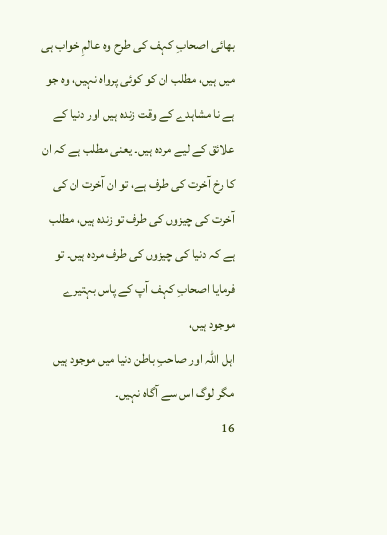بھائی اصحابِ کہف کی طرح وہ عالمِ خواب ہی میں ہیں، مطلب ان کو کوئی پرواہ نہیں، وہ جو ہے نا مشاہدے کے وقت زندہ ہیں اور دنیا کے علائق کے لیے مردہ ہیں۔ یعنی مطلب ہے کہ ان کا رخ آخرت کی طرف ہے، تو ان آخرت ان کی آخرت کی چیزوں کی طرف تو زندہ ہیں، مطلب ہے کہ دنیا کی چیزوں کی طرف مردہ ہیں۔ تو فرمایا اصحابِ کہف آپ کے پاس بہتیرے موجود ہیں،
اہل اللہ اور صاحبِ باطن دنیا میں موجود ہیں مگر لوگ اس سے آگاہ نہیں۔
16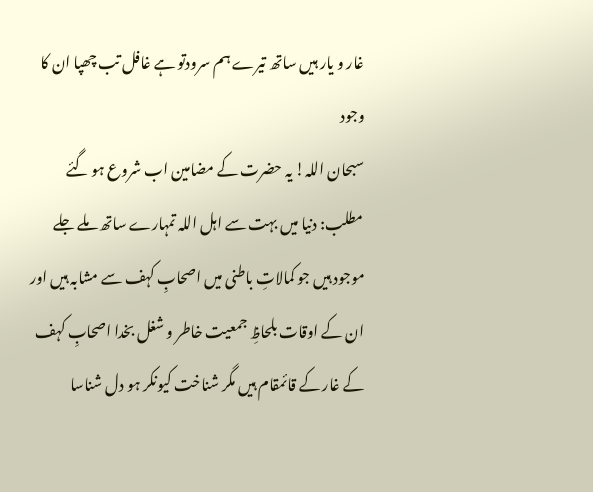غار و یار ہیں ساتھ تیرے ہم سرودتو ہے غافل تب چھپا ان کا وجود
سبحان اللہ! یہ حضرت کے مضامین اب شروع ہو گئے
مطلب: دنیا میں بہت سے اہل اللہ تمہارے ساتھ ملے جلے موجود ہیں جو کمالاتِ باطنی میں اصحابِ کہف سے مشابہ ہیں اور ان کے اوقات بلحاظِ جمعیت خاطر و شغل بخدا اصحابِ کہف کے غار کے قائمقام ہیں مگر شناخت کیونکر ہو دل شناسا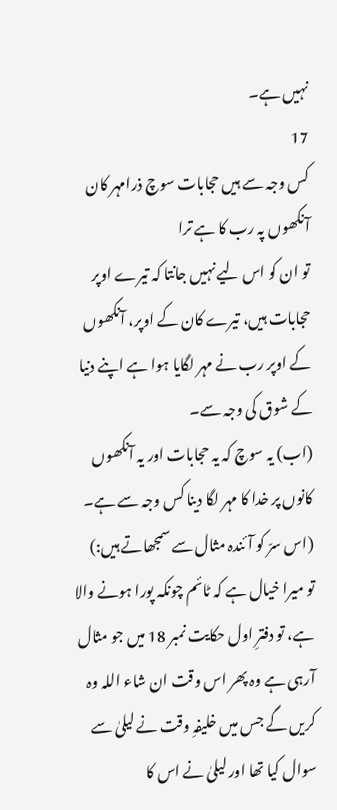نہیں ہے۔
17
کس وجہ سے ہیں حجابات سوچ ذرامہر کان آنکھوں پہ رب کا ہے ترا
تو ان کو اس لیے نہیں جانتا کہ تیرے اوپر حجابات ہیں، تیرے کان کے اوپر، آنکھوں کے اوپر رب نے مہر لگایا ہوا ہے اپنے دنیا کے شوق کی وجہ سے۔
(اب) یہ سوچ کہ یہ حجابات اور یہ آنکھوں کانوں پر خدا کا مہر لگا دینا کس وجہ سے ہے۔ (اس سرّ کو آئندہ مثال سے سمجھاتے ہیں:)
تو میرا خیال ہے کہ ٹائم چونکہ پورا ہونے والا ہے، تو دفترِ اول حکایت نمبر 18 میں جو مثال آرہی ہے وہ پھر اس وقت ان شاء اللہ وہ کریں گے جس میں خلیفہِ وقت نے لیلیٰ سے سوال کیا تھا اور لیلیٰ نے اس کا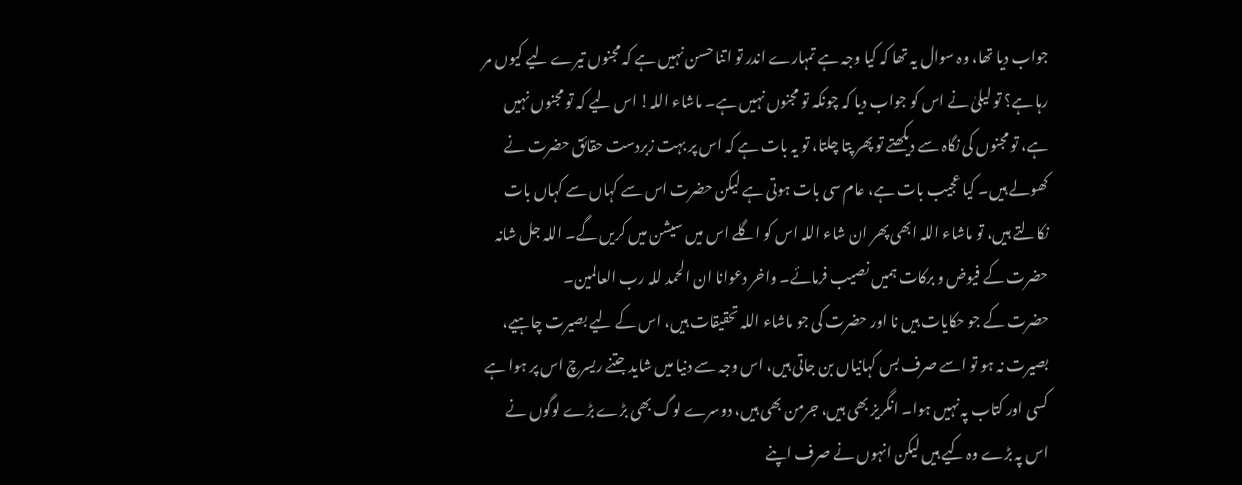جواب دیا تھا، وہ سوال یہ تھا کہ کیا وجہ ہے تمہارے اندر تو اتنا حسن نہیں ہے کہ مجنوں تیرے لیے کیوں مر رہا ہے؟ تو لیلیٰ نے اس کو جواب دیا کہ چونکہ تو مجنوں نہیں ہے۔ ماشاء اللہ! اس لیے کہ تو مجنوں نہیں ہے، تو مجنوں کی نگاہ سے دیکھتے تو پھر پتا چلتا، تو یہ بات ہے کہ اس پر بہت زبردست حقائق حضرت نے کھولے ہیں۔ کیا عجیب بات ہے، عام سی بات ہوتی ہے لیکن حضرت اس سے کہاں سے کہاں بات نکالتے ہیں، تو ماشاء اللہ ابھی پھر ان شاء اللہ اس کو اگلے اس میں سیشن میں کریں گے۔ اللہ جل شانہ حضرت کے فیوض و برکات ہمیں نصیب فرمائے۔ واخر دعوانا ان الحمد للہ رب العالمین۔
حضرت کے جو حکایات ہیں نا اور حضرت کی جو ماشاء اللہ تحقیقات ہیں، اس کے لیے بصیرت چاہیے، بصیرت نہ ہو تو اسے صرف بس کہانیاں بن جاتی ہیں، اس وجہ سے دنیا میں شاید جتنے ریسرچ اس پر ہوا ہے کسی اور کتاب پہ نہیں ہوا۔ انگریز بھی ہیں، جرمن بھی ہیں، دوسرے لوگ بھی بڑے بڑے لوگوں نے اس پہ بڑے وہ کیے ہیں لیکن انہوں نے صرف اپنے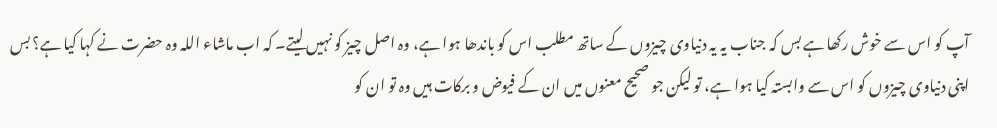آپ کو اس سے خوش رکھا ہے بس کہ جناب یہ یہ دنیاوی چیزوں کے ساتھ مطلب اس کو باندھا ہوا ہے، وہ اصل چیز کو نہیں لیتے۔ کہ اب ماشاء اللہ وہ حضرت نے کہا کیا ہے؟ بس اپنی دنیاوی چیزوں کو اس سے وابستہ کیا ہوا ہے، تو لیکن جو صحیح معنوں میں ان کے فیوض و برکات ہیں وہ تو ان کو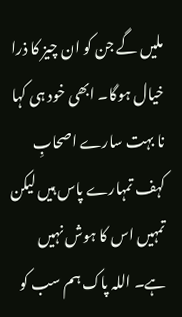ملیں گے جن کو ان چیز کا ذرا خیال ہوگا۔ ابھی خود ہی کہا نا بہت سارے اصحابِ کہف تمہارے پاس ہیں لیکن تمہیں اس کا ہوش نہیں ہے۔ اللہ پاک ہم سب کو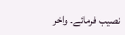نصیب فرمائے۔ واخر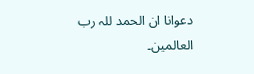دعوانا ان الحمد للہ رب العالمین۔